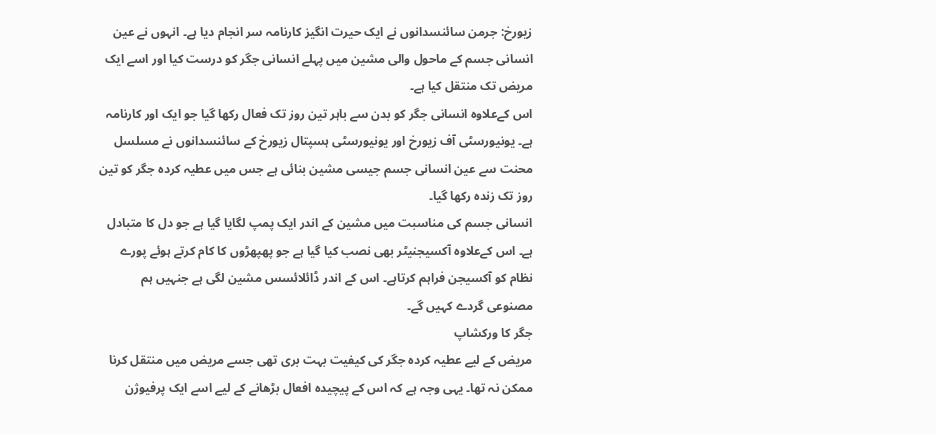زیورخ: جرمن سائنسدانوں نے ایک حیرت انگیز کارنامہ سر انجام دیا ہے۔ انہوں نے عین انسانی جسم کے ماحول والی مشین میں پہلے انسانی جگر کو درست کیا اور اسے ایک مریض تک منتقل کیا ہے۔
اس کےعلاوہ انسانی جگر کو بدن سے باہر تین روز تک فعال رکھا گیا جو ایک اور کارنامہ ہے۔ یونیورسٹی آف زیورخ اور یونیورسٹی ہسپتال زیورخ کے سائنسدانوں نے مسلسل محنت سے عین انسانی جسم جیسی مشین بنائی ہے جس میں عطیہ کردہ جگر کو تین روز تک زندہ رکھا گیا۔
انسانی جسم کی مناسبت میں مشین کے اندر ایک پمپ لگایا گیا ہے جو دل کا متبادل ہے۔ اس کےعلاوہ آکسیجنیٹر بھی نصب کیا گیا ہے جو پھپھڑوں کا کام کرتے ہوئے پورے نظام کو آکسیجن فراہم کرتاہے۔ اس کے اندر ڈائلائسس مشین لگی ہے جنہیں ہم مصنوعی گردے کہیں گے۔
جگر کا ورکشاپ
مریض کے لیے عطیہ کردہ جگر کی کیفیت بہت بری تھی جسے مریض میں منتقل کرنا ممکن نہ تھا۔ یہی وجہ ہے کہ اس کے پیچیدہ افعال بڑھانے کے لیے اسے ایک پرفیوژن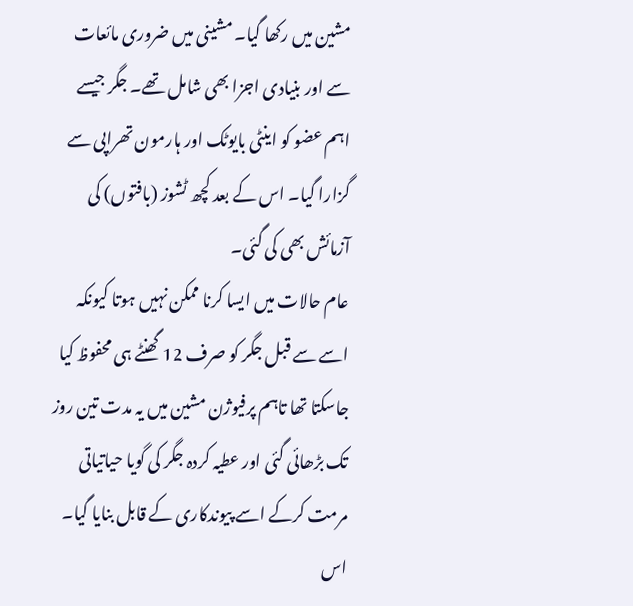مشین میں رکھا گیا۔ مشینی میں ضروری مائعات سے اور بنیادی اجزا بھی شامل تھے۔ جگر جیسے اہم عضو کو اینٹی بایوٹک اور ہارمون تھراپی سے گزارا گیا۔ اس کے بعد کچھ ٹشوز (بافتوں) کی آزمائش بھی کی گئی۔
عام حالات میں ایسا کرنا ممکن نہیں ہوتا کیونکہ اسے سے قبل جگر کو صرف 12 گھنٹے ہی محفوظ کیا جاسکتا تھا تاہم پرفیوژن مشین میں یہ مدت تین روز تک بڑھائی گئی اور عطیہ کردہ جگر کی گویا حیاتیاتی مرمت کرکے اسے پیوندکاری کے قابل بنایا گیا۔
اس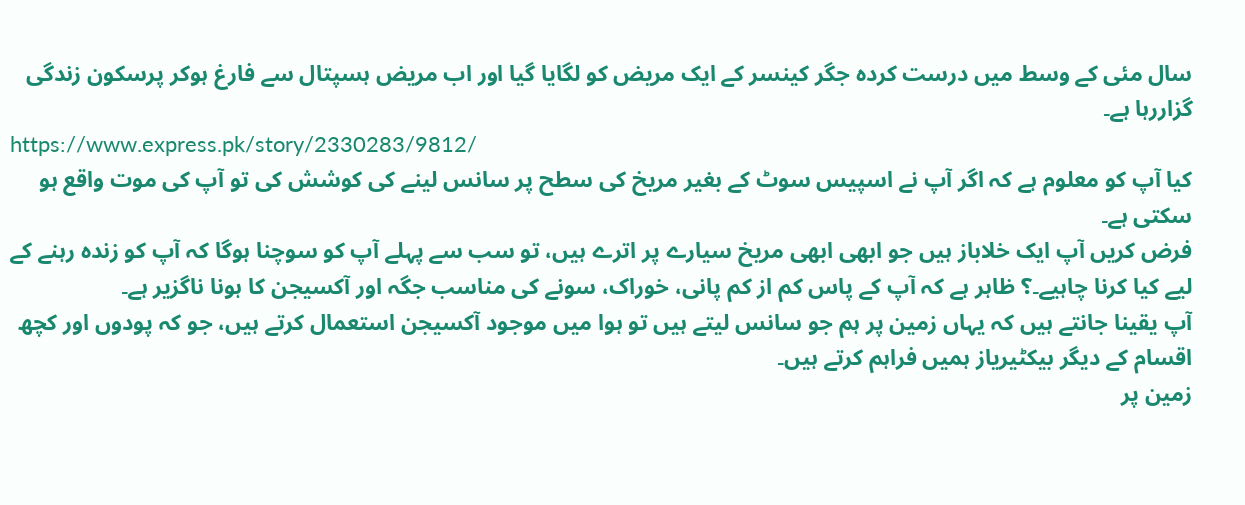سال مئی کے وسط میں درست کردہ جگر کینسر کے ایک مریض کو لگایا گیا اور اب مریض ہسپتال سے فارغ ہوکر پرسکون زندگی گزاررہا ہے۔
https://www.express.pk/story/2330283/9812/
کیا آپ کو معلوم ہے کہ اگر آپ نے اسپیس سوٹ کے بغیر مریخ کی سطح پر سانس لینے کی کوشش کی تو آپ کی موت واقع ہو سکتی ہے۔
فرض کریں آپ ایک خلاباز ہیں جو ابھی ابھی مریخ سیارے پر اترے ہیں، تو سب سے پہلے آپ کو سوچنا ہوگا کہ آپ کو زندہ رہنے کے لیے کیا کرنا چاہیے۔؟ ظاہر ہے کہ آپ کے پاس کم از کم پانی، خوراک، سونے کی مناسب جگہ اور آکسیجن کا ہونا ناگزیر ہے۔
آپ یقینا جانتے ہیں کہ یہاں زمین پر ہم جو سانس لیتے ہیں تو ہوا میں موجود آکسیجن استعمال کرتے ہیں، جو کہ پودوں اور کچھ اقسام کے دیگر بیکٹیریاز ہمیں فراہم کرتے ہیں۔
زمین پر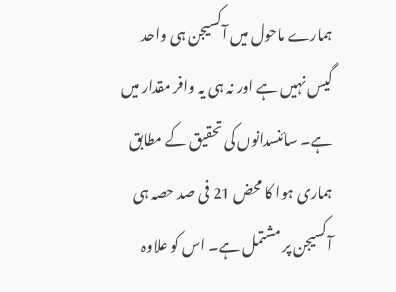ہمارے ماحول میں آکسیجن ہی واحد گیس نہیں ہے اور نہ ہی یہ وافر مقدار میں ہے۔ سائنسدانوں کی تحقیق کے مطابق ہماری ہوا کا محض 21 فی صد حصہ ہی آکسیجن پر مشتمل ہے۔ اس کو علاوہ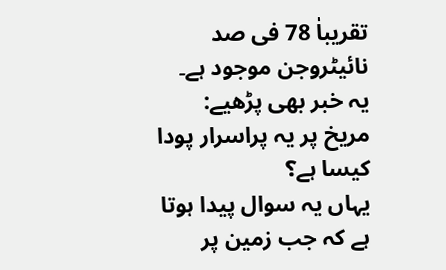تقریباٰ 78 فی صد نائیٹروجن موجود ہے۔
یہ خبر بھی پڑھیے: مریخ پر یہ پراسرار پودا کیسا ہے؟
یہاں یہ سوال پیدا ہوتا ہے کہ جب زمین پر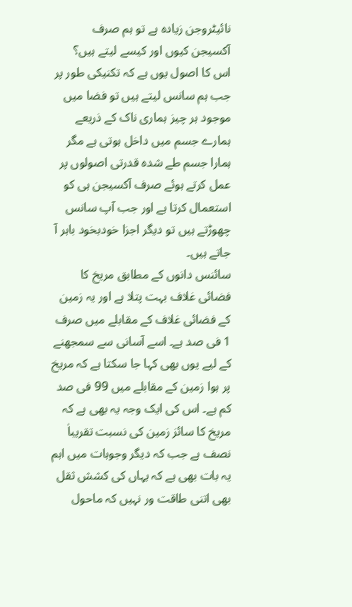نائیٹروجن زیادہ ہے تو ہم صرف آکسیجن کیوں اور کیسے لیتے ہیں؟
اس کا اصول یوں ہے کہ تکنیکی طور پر جب ہم سانس لیتے ہیں تو فضا میں موجود ہر چیز ہماری ناک کے ذریعے ہمارے جسم میں داخل ہوتی ہے مگر ہمارا جسم طے شدہ قدرتی اصولوں پر عمل کرتے ہوئے صرف آکسیجن ہی کو استعمال کرتا ہے اور جب آپ سانس چھوڑتے ہیں تو دیگر اجزا خودبخود باہر آ جاتے ہیں۔
سائنس دانوں کے مطابق مریخ کا فضائی غلاف بہت پتلا ہے اور یہ زمین کے فضائی غلاف کے مقابلے میں صرف 1 فی صد ہے۔ اسے آسانی سے سمجھنے کے لیے یوں بھی کہا جا سکتا ہے کہ مریخ پر ہوا زمین کے مقابلے میں 99 فی صد کم ہے۔ اس کی ایک وجہ یہ بھی ہے کہ مریخ کا سائز زمین کی نسبت تقریباٰ نصف ہے جب کہ دیگر وجوہات میں اہم یہ بات بھی ہے کہ یہاں کی کشش ثقل بھی اتنی طاقت ور نہیں کہ ماحول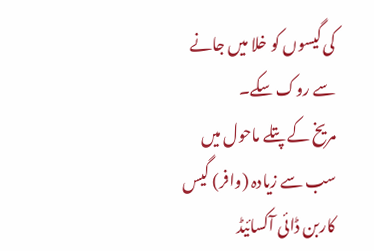کی گیسوں کو خلا میں جانے سے روک سکے۔
مریخ کے پتلے ماحول میں سب سے زیادہ (وافر) گیس کاربن ڈائی آکسائیڈ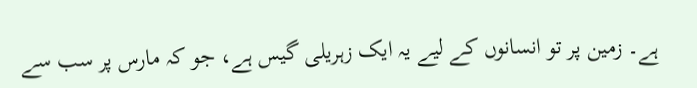ہے۔ زمین پر تو انسانوں کے لیے یہ ایک زہریلی گیس ہے، جو کہ مارس پر سب سے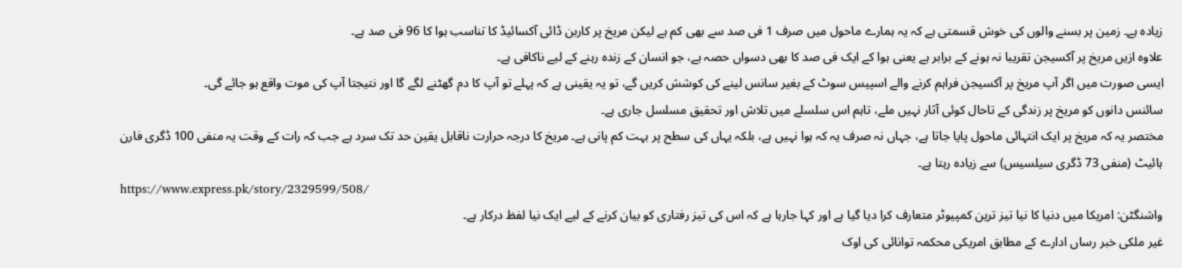زیادہ ہے۔ زمین پر بسنے والوں کی خوش قسمتی ہے کہ یہ ہمارے ماحول میں صرف 1 فی صد سے بھی کم ہے لیکن مریخ پر کاربن ڈائی آکسائیڈ کا تناسب ہوا کا 96 فی صد ہے۔
علاوہ ازیں مریخ پر آکسیجن تقریبا نہ ہونے کے برابر ہے یعنی ہوا کے ایک فی صد کا بھی دسواں حصہ ہے، جو انسان کے زندہ رہنے کے لیے ناکافی ہے۔
ایسی صورت میں اگر آپ مریخ پر آکسیجن فراہم کرنے والے اسپیس سوٹ کے بغیر سانس لینے کی کوشش کریں گے، تو یہ یقینی ہے کہ پہلے تو آپ کا دم گھٹنے لگے گا اور نتیجتا آپ کی موت واقع ہو جائے گی۔
سائنس دانوں کو مریخ پر زندگی کے تاحال کوئی آثار نہیں ملے، تاہم اس سلسلے میں تلاش اور تحقیق مسلسل جاری ہے۔
مختصر یہ کہ مریخ پر ایک انتہائی ماحول پایا جاتا ہے، جہاں نہ صرف یہ کہ ہوا نہیں ہے، بلکہ یہاں کی سطح پر بہت کم پانی ہے۔ مریخ کا درجہ حرارت ناقابل یقین حد تک سرد ہے جب کہ رات کے وقت یہ منفی 100 ڈگری فارن ہائیٹ (منفی 73 ڈگری سیلسیس) سے زیادہ رہتا ہے۔
https://www.express.pk/story/2329599/508/
واشنگٹن: امریکا میں دنیا کا نیا تیز ترین کمپیوٹر متعارف کرا دیا گیا ہے اور کہا جارہا ہے کہ اس کی تیز رفتاری کو بیان کرنے کے لیے ایک نیا لفظ درکار ہے۔
غیر ملکی خبر رساں ادارے کے مطابق امریکی محکمہ توانائی کی اوک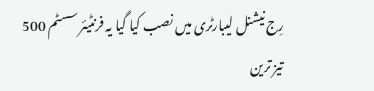رِج نیشنل لیبارٹری میں نصب کیا گیا یہ فرنٹیئر سسٹم 500 تیز ترین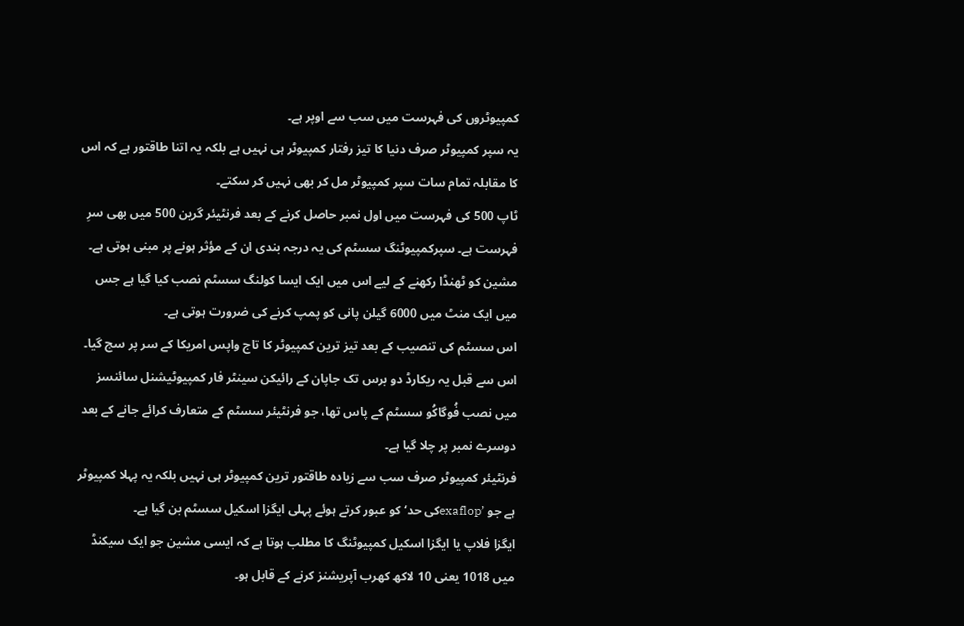کمپیوٹروں کی فہرست میں سب سے اوپر ہے۔
یہ سپر کمپیوٹر صرف دنیا کا تیز رفتار کمپیوٹر ہی نہیں ہے بلکہ یہ اتنا طاقتور ہے کہ اس کا مقابلہ تمام سات سپر کمپیوٹر مل کر بھی نہیں کر سکتے۔
ٹاپ 500 کی فہرست میں اول نمبر حاصل کرنے کے بعد فرنٹیئر گرین 500 میں بھی سرِ فہرست ہے۔ سپرکمپیوٹنگ سسٹم کی یہ درجہ بندی ان کے مؤثر ہونے پر مبنی ہوتی ہے۔
مشین کو ٹھنڈا رکھنے کے لیے اس میں ایک ایسا کولنگ سسٹم نصب کیا گیا ہے جس میں ایک منٹ میں 6000 گیلن پانی کو پمپ کرنے کی ضرورت ہوتی ہے۔
اس سسٹم کی تنصیب کے بعد تیز ترین کمپیوٹر کا تاج واپس امریکا کے سر پر سج گیا۔ اس سے قبل یہ ریکارڈ دو برس تک جاپان کے رائیکن سینٹر فار کمپیوٹیشنل سائنسز میں نصب فُوگاکُو سسٹم کے پاس تھا، جو فرنٹیئر سسٹم کے متعارف کرائے جانے کے بعد دوسرے نمبر پر چلا گیا ہے۔
فرنٹیئر کمپیوٹر صرف سب سے زیادہ طاقتور ترین کمپیوٹر ہی نہیں بلکہ یہ پہلا کمپیوٹر ہے جو ’exaflopکی حد‘ کو عبور کرتے ہوئے پہلی ایگزا اسکیل سسٹم بن گیا ہے۔
ایگزا فلاپ یا ایگزا اسکیل کمپیوٹنگ کا مطلب ہوتا ہے کہ ایسی مشین جو ایک سیکنڈ میں 1018 یعنی 10 لاکھ کھرب آپریشنز کرنے کے قابل ہو۔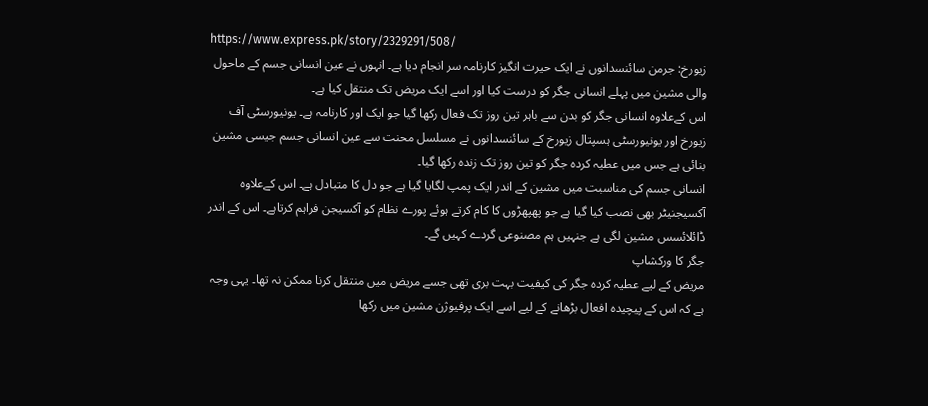https://www.express.pk/story/2329291/508/
زیورخ: جرمن سائنسدانوں نے ایک حیرت انگیز کارنامہ سر انجام دیا ہے۔ انہوں نے عین انسانی جسم کے ماحول والی مشین میں پہلے انسانی جگر کو درست کیا اور اسے ایک مریض تک منتقل کیا ہے۔
اس کےعلاوہ انسانی جگر کو بدن سے باہر تین روز تک فعال رکھا گیا جو ایک اور کارنامہ ہے۔ یونیورسٹی آف زیورخ اور یونیورسٹی ہسپتال زیورخ کے سائنسدانوں نے مسلسل محنت سے عین انسانی جسم جیسی مشین بنائی ہے جس میں عطیہ کردہ جگر کو تین روز تک زندہ رکھا گیا۔
انسانی جسم کی مناسبت میں مشین کے اندر ایک پمپ لگایا گیا ہے جو دل کا متبادل ہے۔ اس کےعلاوہ آکسیجنیٹر بھی نصب کیا گیا ہے جو پھپھڑوں کا کام کرتے ہوئے پورے نظام کو آکسیجن فراہم کرتاہے۔ اس کے اندر ڈائلائسس مشین لگی ہے جنہیں ہم مصنوعی گردے کہیں گے۔
جگر کا ورکشاپ
مریض کے لیے عطیہ کردہ جگر کی کیفیت بہت بری تھی جسے مریض میں منتقل کرنا ممکن نہ تھا۔ یہی وجہ ہے کہ اس کے پیچیدہ افعال بڑھانے کے لیے اسے ایک پرفیوژن مشین میں رکھا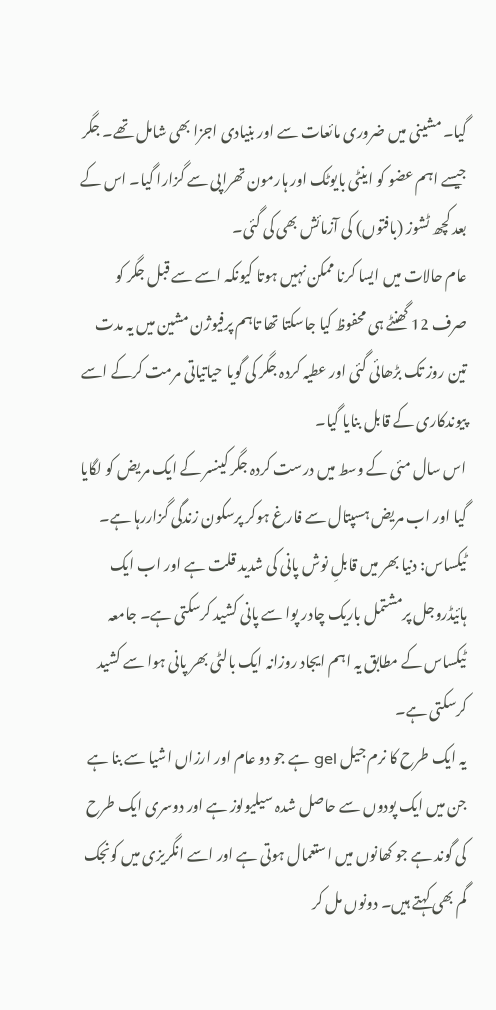گیا۔ مشینی میں ضروری مائعات سے اور بنیادی اجزا بھی شامل تھے۔ جگر جیسے اہم عضو کو اینٹی بایوٹک اور ہارمون تھراپی سے گزارا گیا۔ اس کے بعد کچھ ٹشوز (بافتوں) کی آزمائش بھی کی گئی۔
عام حالات میں ایسا کرنا ممکن نہیں ہوتا کیونکہ اسے سے قبل جگر کو صرف 12 گھنٹے ہی محفوظ کیا جاسکتا تھا تاہم پرفیوژن مشین میں یہ مدت تین روز تک بڑھائی گئی اور عطیہ کردہ جگر کی گویا حیاتیاتی مرمت کرکے اسے پیوندکاری کے قابل بنایا گیا۔
اس سال مئی کے وسط میں درست کردہ جگر کینسر کے ایک مریض کو لگایا گیا اور اب مریض ہسپتال سے فارغ ہوکر پرسکون زندگی گزاررہا ہے۔
ٹیکساس: دنیا بھر میں قابلِ نوش پانی کی شدید قلت ہے اور اب ایک ہائیڈروجل پرمشتمل باریک چادر پوا سے پانی کشید کرسکتی ہے۔ جامعہ ٹیکساس کے مطابق یہ اہم ایجاد روزانہ ایک بالٹی بھر پانی ہوا سے کشید کرسکتی ہے۔
یہ ایک طرح کا نرم جیل gel ہے جو دو عام اور ارزاں اشیا سے بنا ہے جن میں ایک پودوں سے حاصل شدہ سیلیولوز ہے اور دوسری ایک طرح کی گوند ہے جو کھانوں میں استعمال ہوتی ہے اور اسے انگریزی میں کونجک گم بھی کہتے ہیں۔ دونوں مل کر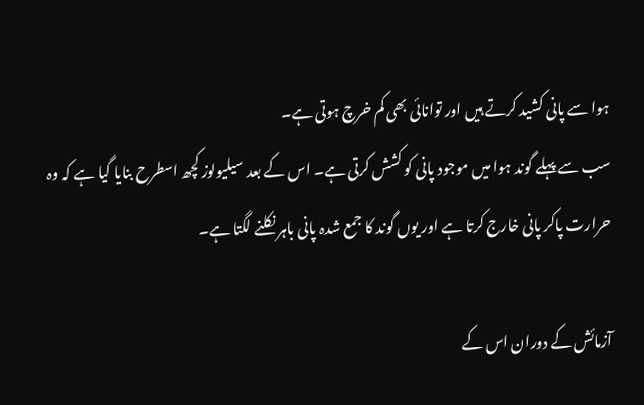ہوا سے پانی کشید کرتے ہیں اور توانائی بھی کم خرچ ہوتی ہے۔
سب سے پہلے گوند ہوا میں موجود پانی کو کشش کرتی ہے۔ اس کے بعد سیلیولوز کچھ اسطرح بنایا گیا ہے کہ وہ حرارت پاکر پانی خارج کرتا ہے اور یوں گوند کا جمع شدہ پانی باہر نکلنے لگتا ہے۔

آزمائش کے دوران اس کے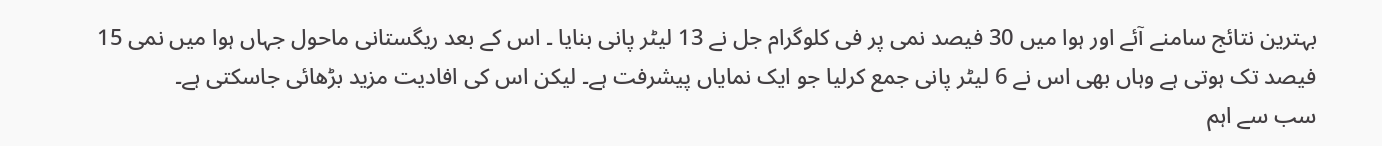بہترین نتائج سامنے آئے اور ہوا میں 30 فیصد نمی پر فی کلوگرام جل نے 13 لیٹر پانی بنایا ۔ اس کے بعد ریگستانی ماحول جہاں ہوا میں نمی 15 فیصد تک ہوتی ہے وہاں بھی اس نے 6 لیٹر پانی جمع کرلیا جو ایک نمایاں پیشرفت ہے۔ لیکن اس کی افادیت مزید بڑھائی جاسکتی ہے۔
سب سے اہم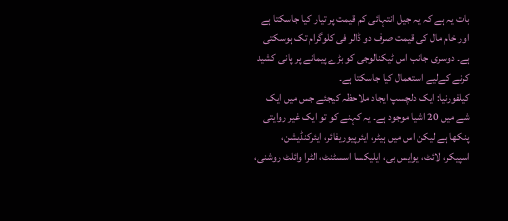بات یہ ہے کہ یہ جیل انتہائی کم قیمت پر تیار کیا جاسکتا ہے اور خام مال کی قیمت صرف دو ڈالر فی کلوگرام تک ہوسکتی ہے۔ دوسری جانب اس ٹیکنالوجی کو بڑے پیمانے پر پانی کشید کرنے کےلیے استعمال کیا جاسکتا ہے۔
کیلفورنیا: ایک دلچسپ ایجاد ملاحظہ کیجئے جس میں ایک شے میں 20 اشیا موجود ہے۔ یہ کہنے کو تو ایک غیر روایتی پنکھا ہے لیکن اس میں ہیٹر، ایئرپیوریفائر، ایئرکنڈیشن، اسپیکر، لائٹ، یوایس بی، ایلیکسا اسسٹنٹ، الٹرا وائلٹ روشنی،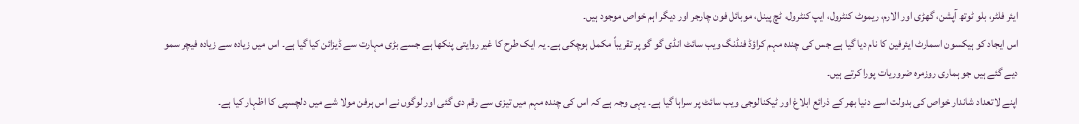ایئر فلٹر، بلو ٹوتھ آپشن، گھڑی اور الارم، ریموٹ کنٹرول، ایپ کنٹرول، ٹچ پینل، موبائل فون چارجر اور دیگر اہم خواص موجود ہیں۔
اس ایجاد کو ہیکسون اسمارٹ ایئرفین کا نام دیا گیا ہے جس کی چندہ مہم کراؤڈ فنڈنگ ویب سائٹ انڈی گو گو پر تقریباً مکمل ہوچکی ہے۔ یہ ایک طرح کا غیر روایتی پنکھا ہے جسے بڑی مہارت سے ڈیزائن کیا گیا ہے۔ اس میں زیادہ سے زیادہ فیچر سمو دیے گئے ہیں جو ہماری روزمرہ ضروریات پورا کرتے ہیں۔
اپنے لاتعداد شاندار خواص کی بدولت اسے دنیا بھر کے ذرائع ابلاغ اور ٹیکنالوجی ویب سائٹ پر سراہا گیا ہے۔ یہی وجہ ہے کہ اس کی چندہ مہم میں تیزی سے رقم دی گئی اور لوگوں نے اس ہرفن مولا شے میں دلچسپی کا اظہار کیا ہے۔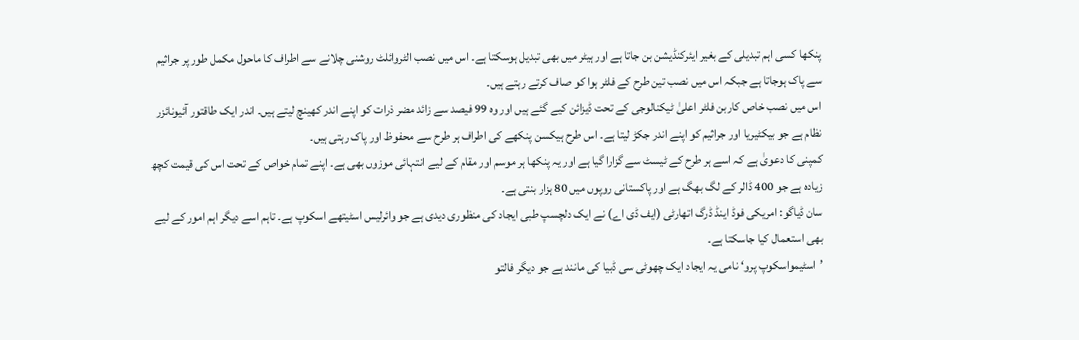پنکھا کسی اہم تبدیلی کے بغیر ایئرکنڈیشن بن جاتا ہے اور ہیٹر میں بھی تبدیل ہوسکتا ہے۔ اس میں نصب الٹروائلٹ روشنی چلانے سے اطراف کا ماحول مکمل طور پر جراثیم سے پاک ہوجاتا ہے جبکہ اس میں نصب تین طرح کے فلٹر ہوا کو صاف کرتے رہتے ہیں۔
اس میں نصب خاص کاربن فلٹر اعلیٰ ٹیکنالوجی کے تحت ڈیزائن کیے گئے ہیں اور وہ 99 فیصد سے زائد مضر ذرات کو اپنے اندر کھینچ لیتے ہیں۔ اندر ایک طاقتور آئیونائزر نظام ہے جو بیکٹیریا اور جراثیم کو اپنے اندر جکڑ لیتا ہے۔ اس طرح ہیکسن پنکھے کی اطراف ہر طرح سے محفوظ اور پاک رہتی ہیں۔
کمپنی کا دعویٰ ہے کہ اسے ہر طرح کے ٹیسٹ سے گزارا گیا ہے اور یہ پنکھا ہر موسم اور مقام کے لیے انتہائی موزوں بھی ہے۔ اپنے تمام خواص کے تحت اس کی قیمت کچھ زیادہ ہے جو 400 ڈالر کے لگ بھگ ہے اور پاکستانی روپوں میں 80 ہزار بنتی ہے۔
سان ڈیاگو: امریکی فوڈ اینڈ ڈرگ اتھارٹی (ایف ڈی اے) نے ایک دلچسپ طبی ایجاد کی منظوری دیدی ہے جو وائرلیس اسٹیتھے اسکوپ ہے۔ تاہم اسے دیگر اہم امور کے لیے بھی استعمال کیا جاسکتا ہے۔
’اسٹیمواسکوپ پرو‘ نامی یہ ایجاد ایک چھوٹی سی ڈبیا کی مانند ہے جو دیگر فالتو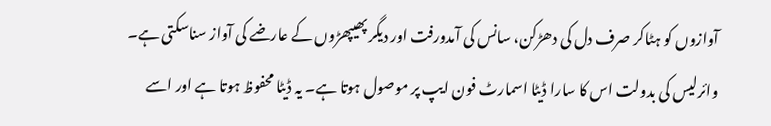آوازوں کو ہٹاکر صرف دل کی دھڑکن، سانس کی آمدورفت اور دیگر پھیپھڑوں کے عارضے کی آواز سناسکتی ہے۔ وائرلیس کی بدولت اس کا سارا ڈیٹا اسمارٹ فون ایپ پر موصول ہوتا ہے۔ یہ ڈیٹا محفوظ ہوتا ہے اور اسے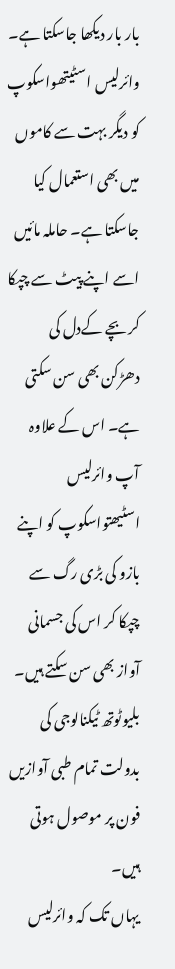بار بار دیکھا جاسکتا ہے۔
وائرلیس اسٹیتھواسکوپ کو دیگر بہت سے کاموں میں بھی استعمال کیا جاسکتا ہے۔ حاملہ مائیں اسے اپنے پیٹ سے چپکا کر بچے کےدل کی دھڑکن بھی سن سکتی ہے۔ اس کے علاوہ آپ وائرلیس اسٹیھتواسکوپ کو اپنے بازو کی بڑی رگ سے چپکا کر اس کی جسمانی آواز بھی سن سکتے ہیں۔ بلیوٹوتھ ٹیکنالوجی کی بدولت تمام طبی آوازیں فون پر موصول ہوتی ہیں۔
یہاں تک کہ وائرلیس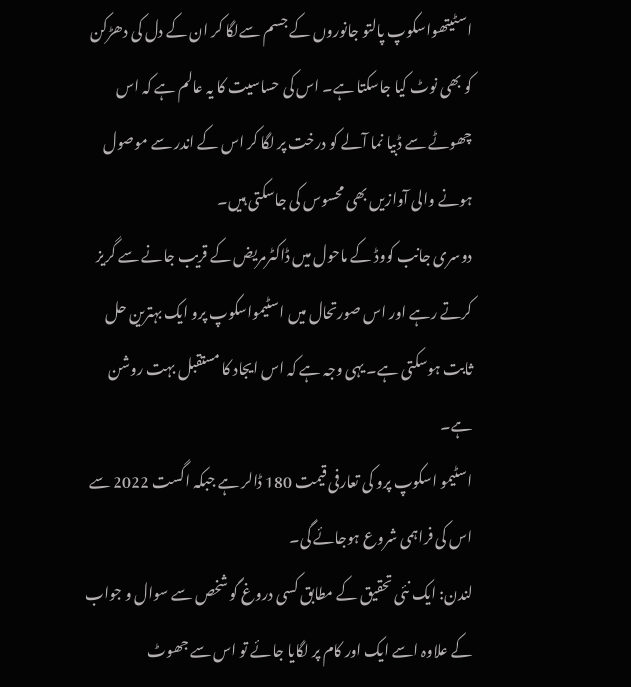اسٹیتھواسکوپ پالتو جانوروں کے جسم سےلگا کر ان کے دل کی دھڑکن کو بھی نوٹ کیا جاسکتا ہے۔ اس کی حساسیت کا یہ عالم ہے کہ اس چھوٹے سے ڈبیا نما آلے کو درخت پر لگا کر اس کے اندر سے موصول ہونے والی آوازیں بھی محسوس کی جاسکتی ہیں۔
دوسری جانب کووڈ کے ماحول میں ڈاکٹرمریض کے قریب جانے سے گریز کرتے رہے اور اس صورتحال میں اسٹیمواسکوپ پرو ایک بہترین حل ثابت ہوسکتی ہے۔ یہی وجہ ہے کہ اس ایجاد کا مستقبل بہت روشن ہے۔
اسٹیمو اسکوپ پرو کی تعارفی قیمت 180 ڈالر ہے جبکہ اگست 2022 سے اس کی فراہمی شروع ہوجائے گی۔
لندن: ایک نئی تحقیق کے مطابق کسی دروغ گو شخص سے سوال و جواب کے علاوہ اسے ایک اور کام پر لگایا جائے تو اس سے جھوٹ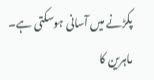پکڑنے میں آسانی ہوسکتی ہے۔
ماہرین کا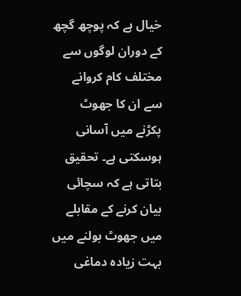خیال ہے کہ پوچھ گچھ کے دوران لوگوں سے مختلف کام کروانے سے ان کا جھوٹ پکڑنے میں آسانی ہوسکتی ہے۔ تحقیق بتاتی ہے کہ سچائی بیان کرنے کے مقابلے میں جھوٹ بولنے میں بہت زیادہ دماغی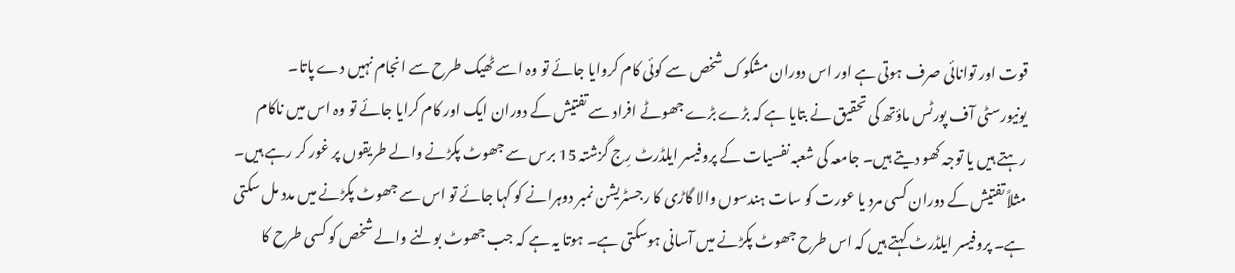قوت اور توانائی صرف ہوتی ہے اور اس دوران مشکوک شخص سے کوئی کام کروایا جائے تو وہ اسے ٹھیک طرح سے انجام نہیں دے پاتا۔
یونیورسٹی آف پورٹس ماؤتھ کی تحقیق نے بتایا ہے کہ بڑے بڑے جھوٹے افراد سے تفتیش کے دوران ایک اور کام کرایا جائے تو وہ اس میں ناکام رہتے ہیں یا توجہ کھو دیتے ہیں۔ جامعہ کی شعبہ نفسیات کے پروفیسر ایلڈرٹ رِج گزشتہ 15 برس سے جھوٹ پکڑنے والے طریقوں پر غور کر رہے ہیں۔
مثلاً تفتیش کے دوران کسی مرد یا عورت کو سات ہندسوں والا گاڑی کا رجسٹریشن نمبر دوہرانے کو کہا جائے تو اس سے جھوٹ پکڑنے میں مدد مل سکتی ہے۔ پروفیسر ایلڈرٹ کہتے ہیں کہ اس طرح جھوٹ پکڑنے میں آسانی ہوسکتی ہے۔ ہوتا یہ ہے کہ جب جھوٹ بولنے والے شخص کو کسی طرح کا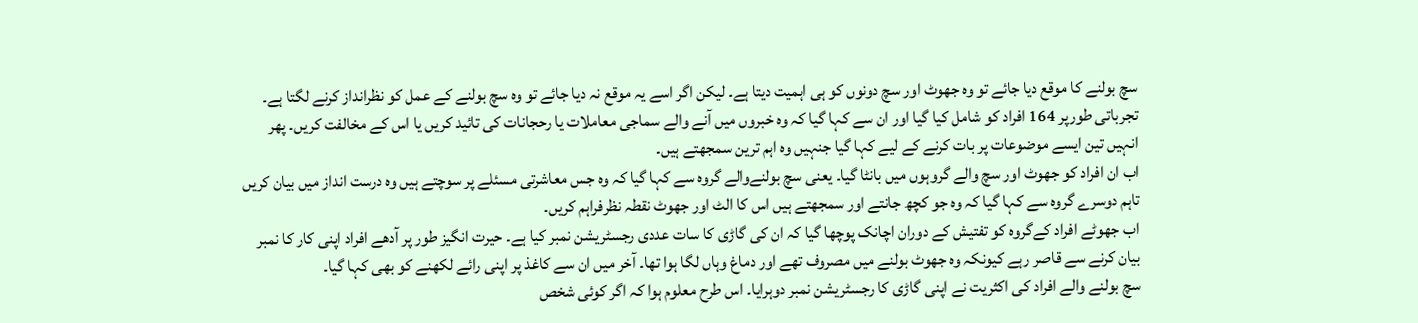سچ بولنے کا موقع دیا جائے تو وہ جھوٹ اور سچ دونوں کو ہی اہمیت دیتا ہے۔ لیکن اگر اسے یہ موقع نہ دیا جائے تو وہ سچ بولنے کے عمل کو نظرانداز کرنے لگتا ہے۔
تجرباتی طورپر 164 افراد کو شامل کیا گیا اور ان سے کہا گیا کہ وہ خبروں میں آنے والے سماجی معاملات یا رحجانات کی تائید کریں یا اس کے مخالفت کریں۔ پھر انہیں تین ایسے موضوعات پر بات کرنے کے لیے کہا گیا جنہیں وہ اہم ترین سمجھتے ہیں۔
اب ان افراد کو جھوٹ اور سچ والے گروہوں میں بانٹا گیا۔ یعنی سچ بولنےوالے گروہ سے کہا گیا کہ وہ جس معاشرتی مسئلے پر سوچتے ہیں وہ درست انداز میں بیان کریں تاہم دوسرے گروہ سے کہا گیا کہ وہ جو کچھ جانتے اور سمجھتے ہیں اس کا الٹ اور جھوٹ نقطہ نظرفراہم کریں۔
اب جھوٹے افراد کےگروہ کو تفتیش کے دوران اچانک پوچھا گیا کہ ان کی گاڑی کا سات عددی رجسٹریشن نمبر کیا ہے۔ حیرت انگیز طور پر آدھے افراد اپنی کار کا نمبر بیان کرنے سے قاصر رہے کیونکہ وہ جھوٹ بولنے میں مصروف تھے اور دماغ وہاں لگا ہوا تھا۔ آخر میں ان سے کاغذ پر اپنی رائے لکھنے کو بھی کہا گیا۔
سچ بولنے والے افراد کی اکثریت نے اپنی گاڑی کا رجسٹریشن نمبر دوہرایا۔ اس طرح معلوم ہوا کہ اگر کوئی شخص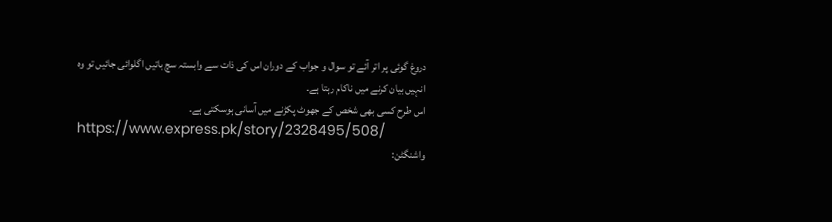دروغ گوئی پر اتر آئے تو سوال و جواب کے دوران اس کی ذات سے وابستہ سچ باتیں اگلوائی جائیں تو وہ انہیں بیان کرنے میں ناکام رہتا ہے۔
اس طرح کسی بھی شخص کے جھوٹ پکڑنے میں آسانی ہوسکتی ہے۔
https://www.express.pk/story/2328495/508/
واشنگٹن: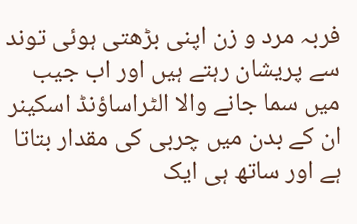فربہ مرد و زن اپنی بڑھتی ہوئی توند سے پریشان رہتے ہیں اور اب جیب میں سما جانے والا الٹراساؤنڈ اسکینر ان کے بدن میں چربی کی مقدار بتاتا ہے اور ساتھ ہی ایک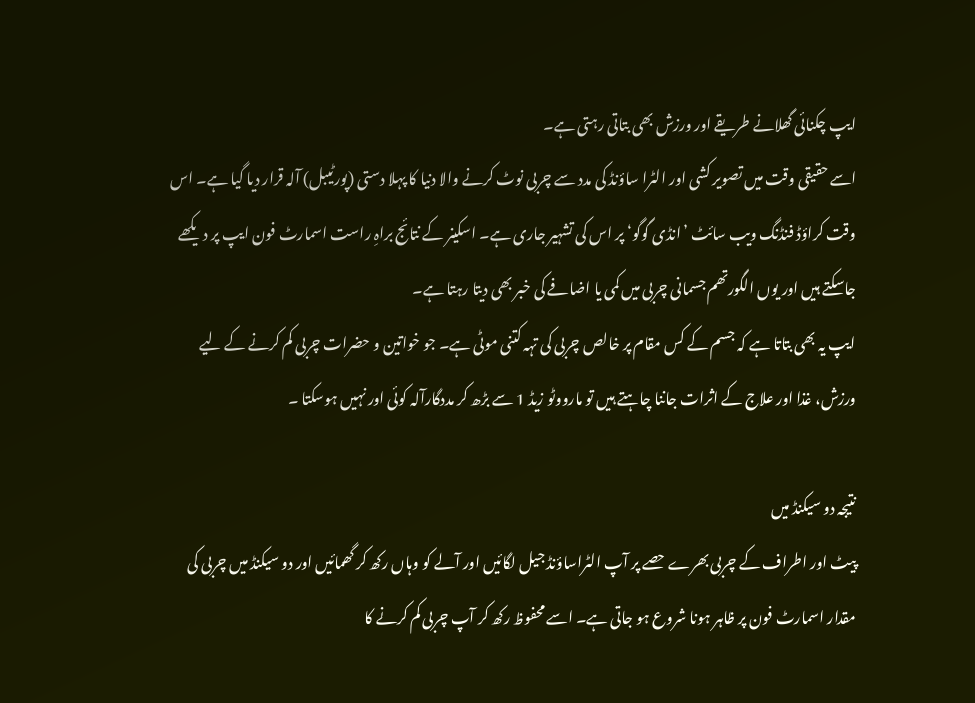ایپ چکنائی گھلانے طریقے اور ورزش بھی بتاتی رہتی ہے۔
اسے حقیقی وقت میں تصویر کشی اور الٹرا ساؤنڈ کی مدد سے چربی نوٹ کرنے والا دنیا کا پہلا دستی (پورٹیبل) آلہ قرار دیا گیا ہے۔ اس وقت کراؤڈ فنڈنگ ویب سائٹ ’انڈی گوگو‘ پر اس کی تشہیر جاری ہے۔ اسکینر کے نتائج براہِ راست اسمارٹ فون ایپ پر دیکھے جاسکتے ہیں اور یوں الگورتھم جسمانی چربی میں کمی یا اضافے کی خبر بھی دیتا رہتا ہے۔
ایپ یہ بھی بتاتا ہے کہ جسم کے کس مقام پر خالص چربی کی تہہ کتنی موٹی ہے۔ جو خواتین و حضرات چربی کم کرنے کے لیے ورزش، غذا اور علاج کے اثرات جاننا چاہتے ہیں تو مارووٹو زیڈ 1 سے بڑھ کر مددگارآلہ کوئی اور نہیں ہوسکتا ۔

نتیجہ دو سیکنڈ میں
پیٹ اور اطراف کے چربی بھرے حصے پر آپ الٹراساؤنڈ جیل لگائیں اور آلے کو وہاں رکھ کر گھمائیں اور دو سیکنڈ میں چربی کی مقدار اسمارٹ فون پر ظاہر ہونا شروع ہو جاتی ہے۔ اسے محفوظ رکھ کر آپ چربی کم کرنے کا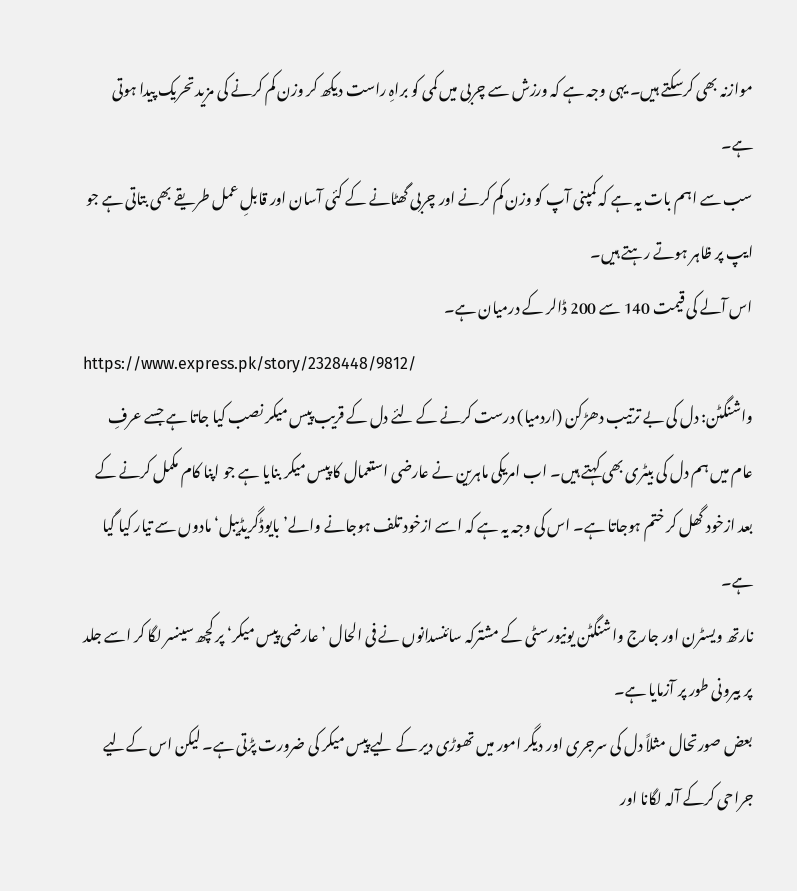موازنہ بھی کرسکتے ہیں۔ یہی وجہ ہے کہ ورزش سے چربی میں کمی کو براہِ راست دیکھ کر وزن کم کرنے کی مزید تحریک پیدا ہوتی ہے۔
سب سے اہم بات یہ ہے کہ کمپنی آپ کو وزن کم کرنے اور چربی گھٹانے کے کئی آسان اور قابلِ عمل طریقے بھی بتاتی ہے جو ایپ پر ظاہر ہوتے رہتے ہیں۔
اس آلے کی قیمت 140 سے 200 ڈالر کے درمیان ہے۔
https://www.express.pk/story/2328448/9812/
واشنگٹن: دل کی بے ترتیب دھڑکن (اردمیا) درست کرنے کے لئے دل کے قریب پیس میکر نصب کیا جاتا ہے جسے عرفِ عام میں ہم دل کی بیٹری بھی کہتے ہیں۔ اب امریکی ماہرین نے عارضی استعمال کا پیس میکر بنایا ہے جو اپنا کام مکمل کرنے کے بعد ازخود گھل کر ختم ہوجاتا ہے۔ اس کی وجہ یہ ہے کہ اسے ازخود تلف ہوجانے والے’بایوڈگریڈیبل‘ مادوں سے تیار کیا گیا ہے۔
نارتھ ویسٹرن اور جارج واشنگٹن یونیورسٹی کے مشترکہ سائنسدانوں نے فی الحال ’عارضی پیس میکر‘ پر کچھ سینسر لگا کر اسے جلد پر بیرونی طور پر آزمایا ہے۔
بعض صورتحال مثلاً دل کی سرجری اور دیگر امور میں تھوڑی دیر کے لیے پیس میکر کی ضرورت پڑتی ہے۔ لیکن اس کےلیے جراحی کرکے آلہ لگانا اور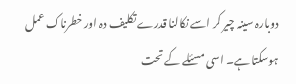دوبارہ سینہ چیر کر اسے نکالنا قدرے تکلیف دہ اور خطرناک عمل ہوسکتا ہے۔ اسی مسئلے کے تحت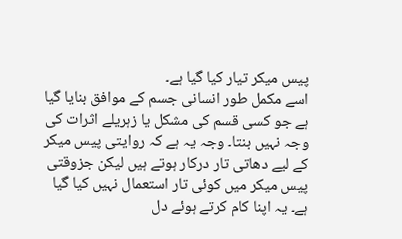پیس میکر تیار کیا گیا ہے۔
اسے مکمل طور انسانی جسم کے موافق بنایا گیا ہے جو کسی قسم کی مشکل یا زہریلے اثرات کی وجہ نہیں بنتا۔ وجہ یہ ہے کہ روایتی پیس میکر کے لیے دھاتی تار درکار ہوتے ہیں لیکن جزوقتی پیس میکر میں کوئی تار استعمال نہیں کیا گیا ہے۔ یہ اپنا کام کرتے ہوئے دل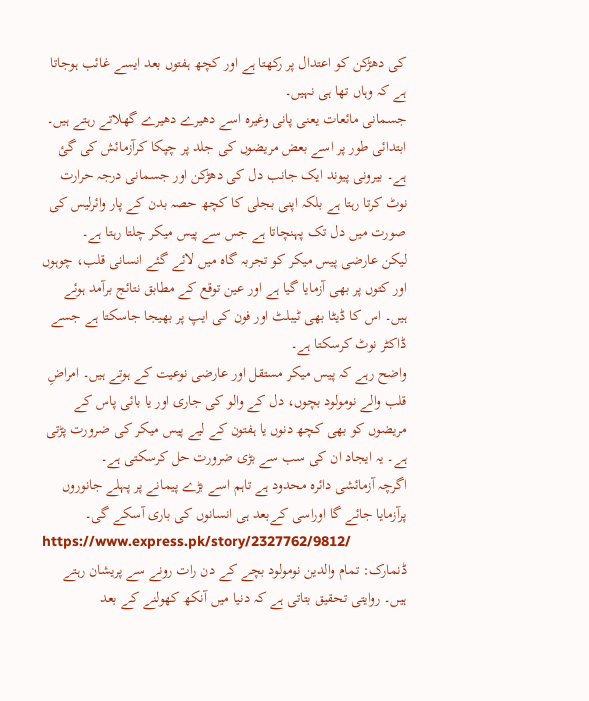کی دھڑکن کو اعتدال پر رکھتا ہے اور کچھ ہفتوں بعد ایسے غائب ہوجاتا ہے کہ وہاں تھا ہی نہیں۔
جسمانی مائعات یعنی پانی وغیرہ اسے دھیرے دھیرے گھلاتے رہتے ہیں۔ ابتدائی طور پر اسے بعض مریضوں کی جلد پر چپکا کرآزمائش کی گئ ہے۔ بیرونی پیوند ایک جانب دل کی دھڑکن اور جسمانی درجہ حرارت نوٹ کرتا رہتا ہے بلکہ اپنی بجلی کا کچھ حصہ بدن کے پار وائرلیس کی صورت میں دل تک پہنچاتا ہے جس سے پیس میکر چلتا رہتا ہے۔
لیکن عارضی پیس میکر کو تجربہ گاہ میں لائے گئے انسانی قلب، چوہوں اور کتوں پر بھی آزمایا گیا ہے اور عین توقع کے مطابق نتائج برآمد ہوئے ہیں۔ اس کا ڈیٹا بھی ٹیبلٹ اور فون کی ایپ پر بھیجا جاسکتا ہے جسے ڈاکٹر نوٹ کرسکتا ہے۔
واضح رہے کہ پیس میکر مستقل اور عارضی نوعیت کے ہوتے ہیں۔ امراضِ قلب والے نومولود بچوں، دل کے والو کی جاری اور یا بائی پاس کے مریضوں کو بھی کچھ دنوں یا ہفتون کے لیے پیس میکر کی ضرورت پڑتی ہے۔ یہ ایجاد ان کی سب سے بڑی ضرورت حل کرسکتی ہے۔
اگرچہ آزمائشی دائرہ محدود ہے تاہم اسے بڑے پیمانے پر پہلے جانوروں پرآزمایا جائے گا اوراسی کےبعد ہی انسانوں کی باری آسکے گی۔
https://www.express.pk/story/2327762/9812/
ڈنمارک: تمام والدین نومولود بچے کے دن رات رونے سے پریشان رہتے ہیں۔ روایتی تحقیق بتاتی ہے کہ دنیا میں آنکھ کھولنے کے بعد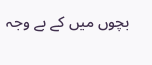بچوں میں کے بے وجہ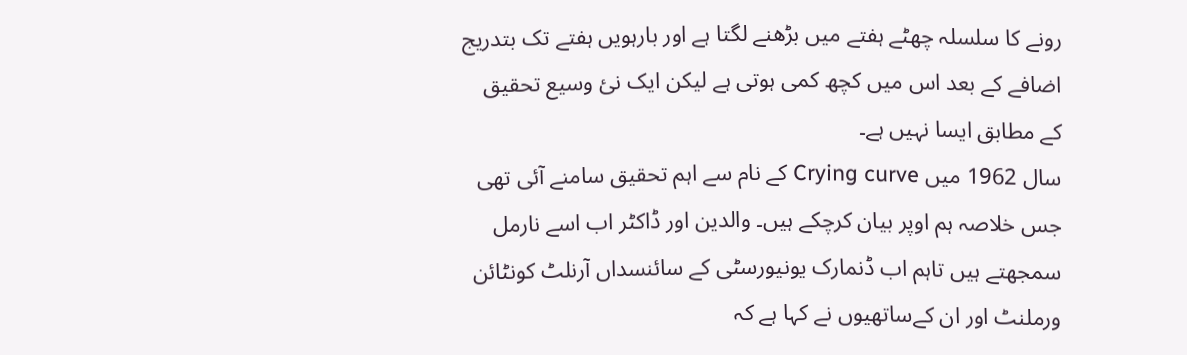رونے کا سلسلہ چھٹے ہفتے میں بڑھنے لگتا ہے اور بارہویں ہفتے تک بتدریج اضافے کے بعد اس میں کچھ کمی ہوتی ہے لیکن ایک نئ وسیع تحقیق کے مطابق ایسا نہیں ہے۔
سال 1962 میں Crying curve کے نام سے اہم تحقیق سامنے آئی تھی جس خلاصہ ہم اوپر بیان کرچکے ہیں۔ والدین اور ڈاکٹر اب اسے نارمل سمجھتے ہیں تاہم اب ڈنمارک یونیورسٹی کے سائنسداں آرنلٹ کونٹائن ورملنٹ اور ان کےساتھیوں نے کہا ہے کہ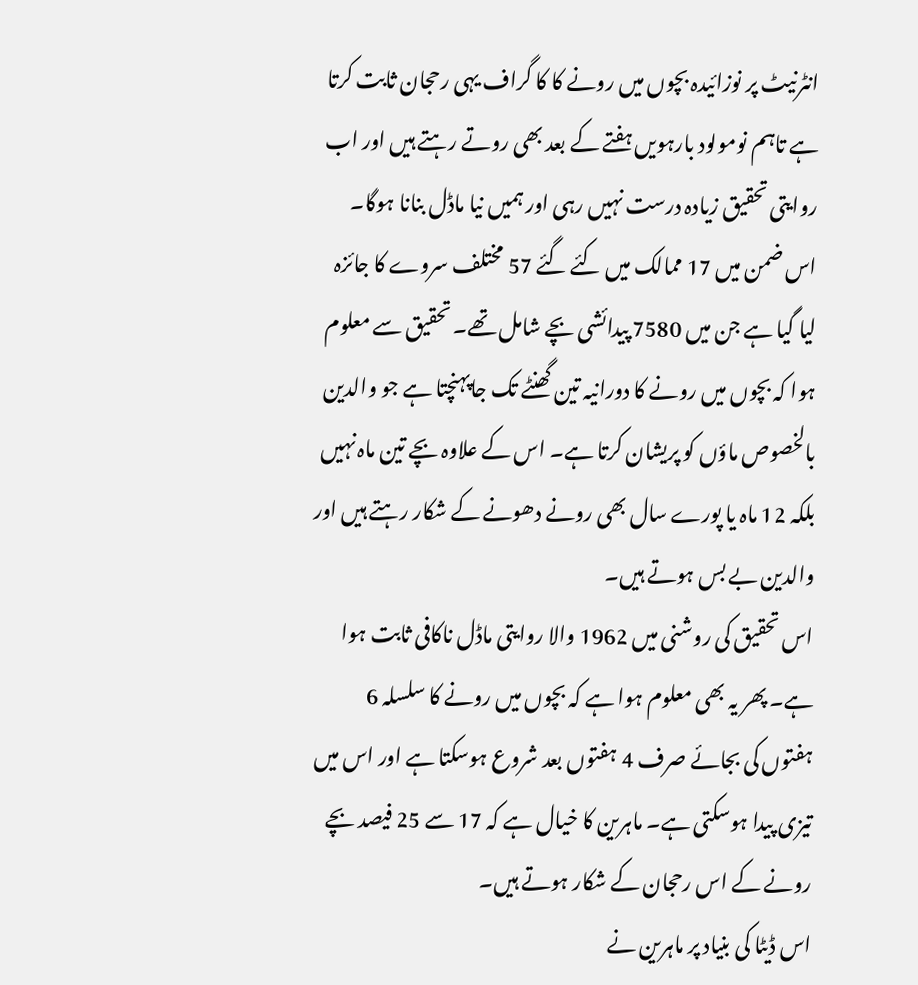انٹرنیٹ پر نوزائیدہ بچوں میں رونے کا کا گراف یہی رحجان ثابت کرتا ہے تاہم نومولود بارہویں ہفتے کے بعد بھی روتے رہتے ہیں اور اب روایتی تحقیق زیادہ درست نہیں رہی اور ہمیں نیا ماڈل بنانا ہوگا۔
اس ضمن میں 17 ممالک میں کئے گئے 57 مختلف سروے کا جائزہ لیا گیا ہے جن میں 7580 پیدائشی بچے شامل تھے۔ تحقیق سے معلوم ہوا کہ بچوں میں رونے کا دورانیہ تین گھنٹے تک جاپہنچتا ہے جو والدین بالخصوص ماؤں کو پریشان کرتا ہے۔ اس کے علاوہ بچے تین ماہ نہیں بلکہ 12 ماہ یا پورے سال بھی رونے دھونے کے شکار رہتے ہیں اور والدین بے بس ہوتے ہیں۔
اس تحقیق کی روشنی میں 1962 والا روایتی ماڈل ناکافی ثابت ہوا ہے۔ پھر یہ بھی معلوم ہوا ہے کہ بچوں میں رونے کا سلسلہ 6 ہفتوں کی بجائے صرف 4 ہفتوں بعد شروع ہوسکتا ہے اور اس میں تیزی پیدا ہوسکتی ہے۔ ماہرین کا خیال ہے کہ 17 سے 25 فیصد بچے رونے کے اس رحجان کے شکار ہوتے ہیں۔
اس ڈیٹا کی بنیاد پر ماہرین نے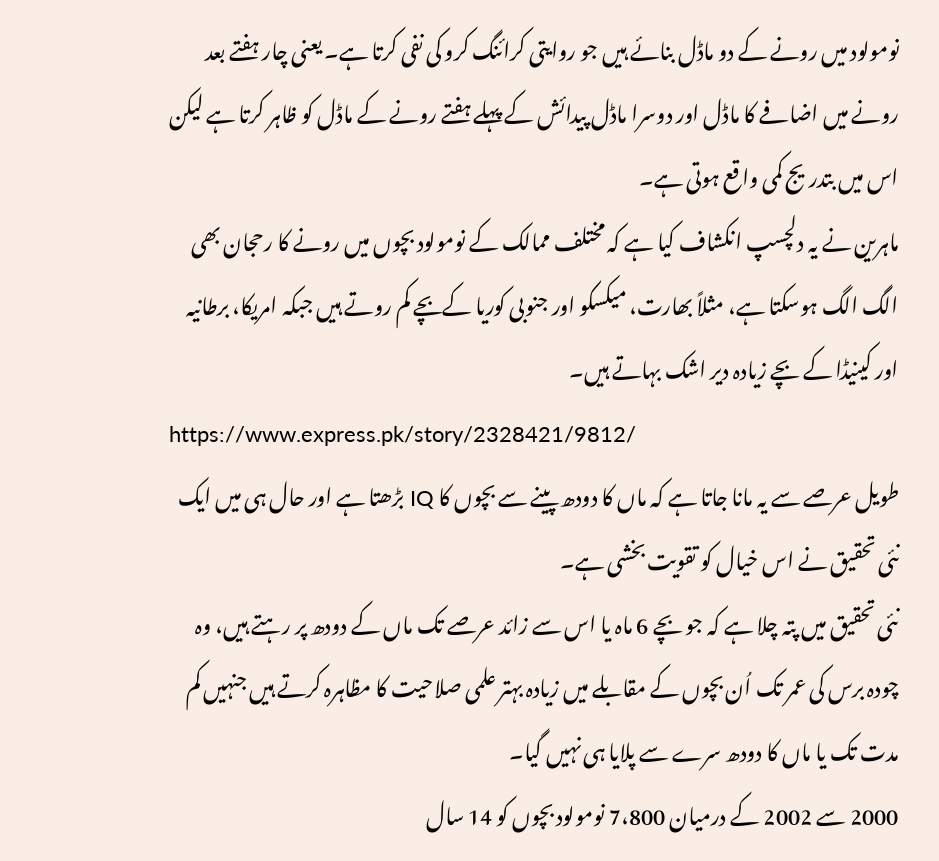نومولود میں رونے کے دو ماڈل بنائے ہیں جو روایتی کرائنگ کرو کی نفی کرتا ہے۔ یعنی چار ہفتے بعد رونے میں اضافے کا ماڈل اور دوسرا ماڈل پیدائش کے پہلے ہفتے رونے کے ماڈل کو ظاہر کرتا ہے لیکن اس میں بتدریج کمی واقع ہوتی ہے۔
ماہرین نے یہ دلچسپ انکشاف کیا ہے کہ مختلف ممالک کے نومولود بچوں میں رونے کا رحجان بھی الگ الگ ہوسکتا ہے، مثلاً بھارت، میکسکو اور جنوبی کوریا کےبچے کم روتے ہیں جبکہ امریکا، برطانیہ اور کینیڈا کے بچے زیادہ دیر اشک بہاتے ہیں۔
https://www.express.pk/story/2328421/9812/
طویل عرصے سے یہ مانا جاتا ہے کہ ماں کا دودھ پینے سے بچوں کا IQ بڑھتا ہے اور حال ہی میں ایک نئی تحقیق نے اس خیال کو تقویت بخشی ہے۔
نئی تحقیق میں پتہ چلا ہے کہ جو بچے 6 ماہ یا اس سے زائد عرصے تک ماں کے دودھ پر رہتے ہیں، وہ چودہ برس کی عمر تک اُن بچوں کے مقابلے میں زیادہ بہتر علمی صلاحیت کا مظاہرہ کرتے ہیں جنہیں کم مدت تک یا ماں کا دودھ سرے سے پلایا ہی نہیں گیا۔
2000 سے 2002 کے درمیان 7،800 نومولود بچوں کو 14 سال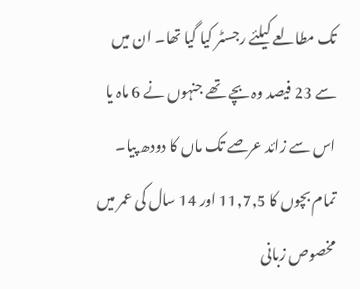تک مطالعے کیلئے رجسٹر کیا گیا تھا۔ ان میں سے 23 فیصد وہ بچے تھے جنہوں نے 6 ماہ یا اس سے زائد عرصے تک ماں کا دودھ پیا۔
تمام بچوں کا 11,7,5 اور 14 سال کی عمر میں مخصوص زبانی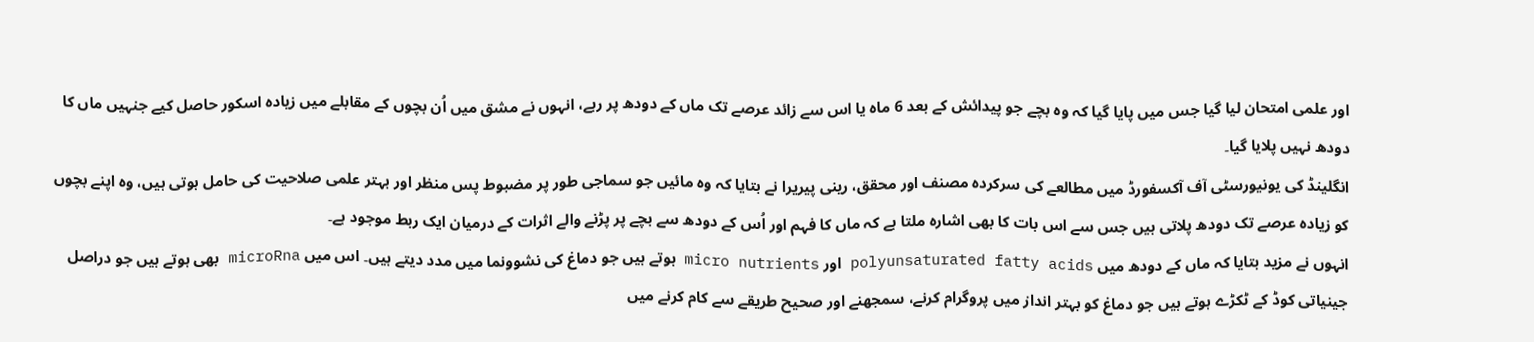اور علمی امتحان لیا گیا جس میں پایا گیا کہ وہ بچے جو پیدائش کے بعد 6 ماہ یا اس سے زائد عرصے تک ماں کے دودھ پر رہے، انہوں نے مشق میں اُن بچوں کے مقابلے میں زیادہ اسکور حاصل کیے جنہیں ماں کا دودھ نہیں پلایا گیا۔
انگلینڈ کی یونیورسٹی آف آکسفورڈ میں مطالعے کی سرکردہ مصنف اور محقق، رینی پیریرا نے بتایا کہ وہ مائیں جو سماجی طور پر مضبوط پس منظر اور بہتر علمی صلاحیت کی حامل ہوتی ہیں، وہ اپنے بچوں کو زیادہ عرصے تک دودھ پلاتی ہیں جس سے اس بات کا بھی اشارہ ملتا ہے کہ ماں کا فہم اور اُس کے دودھ سے بچے پر پڑنے والے اثرات کے درمیان ایک ربط موجود ہے۔
انہوں نے مزید بتایا کہ ماں کے دودھ میں polyunsaturated fatty acids اور micro nutrients ہوتے ہیں جو دماغ کی نشوونما میں مدد دیتے ہیں۔ اس میں microRna بھی ہوتے ہیں جو دراصل جینیاتی کوڈ کے ٹکڑے ہوتے ہیں جو دماغ کو بہتر انداز میں پروگرام کرنے، سمجھنے اور صحیح طریقے سے کام کرنے میں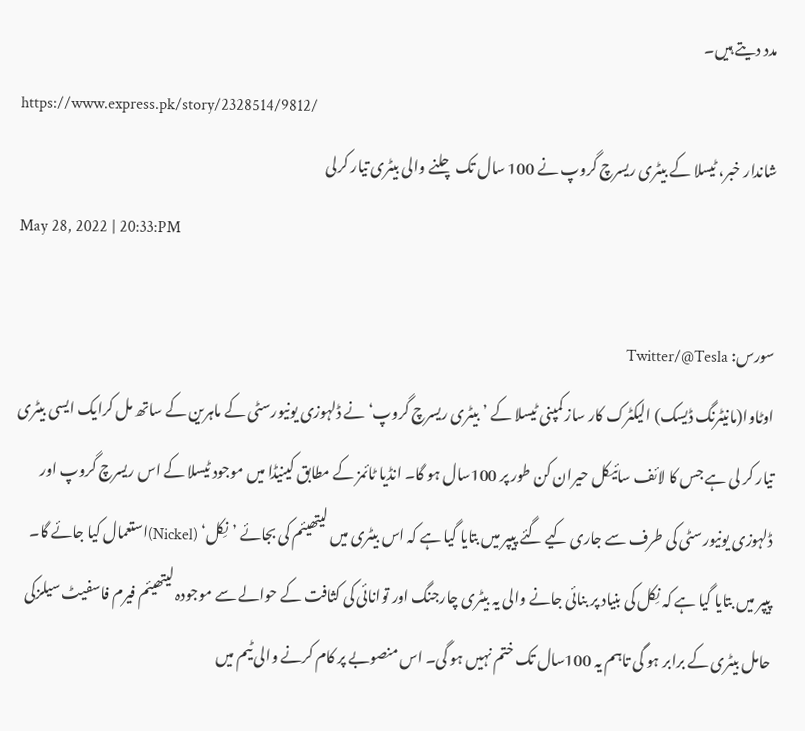مدد دیتے ہیں۔
https://www.express.pk/story/2328514/9812/
شاندار خبر، ٹیسلا کے بیٹری ریسرچ گروپ نے 100 سال تک چلنے والی بیٹری تیار کرلی
May 28, 2022 | 20:33:PM

سورس: Twitter/@Tesla
اوٹاوا(مانیٹرنگ ڈیسک) الیکٹرک کار ساز کمپنی ٹیسلا کے ’بیٹری ریسرچ گروپ‘ نے ڈلہوزی یونیورسٹی کے ماہرین کے ساتھ مل کرایک ایسی بیٹری تیار کر لی ہے جس کا لائف سائیکل حیران کن طور پر 100سال ہو گا۔ انڈیا ٹائمز کے مطابق کینیڈا میں موجود ٹیسلا کے اس ریسرچ گروپ اور ڈلہوزی یونیورسٹی کی طرف سے جاری کیے گئے پیپر میں بتایا گیا ہے کہ اس بیٹری میں لیتھیئم کی بجائے ’نِکل‘ (Nickel)استعمال کیا جائے گا۔
پیپر میں بتایا گیا ہے کہ نِکل کی بنیاد پر بنائی جانے والی یہ بیٹری چارجنگ اور توانائی کی کثافت کے حوالے سے موجودہ لیتھیئم فیرم فاسفیٹ سیلزکی حامل بیٹری کے برابر ہو گی تاہم یہ 100سال تک ختم نہیں ہو گی۔ اس منصوبے پر کام کرنے والی ٹیم میں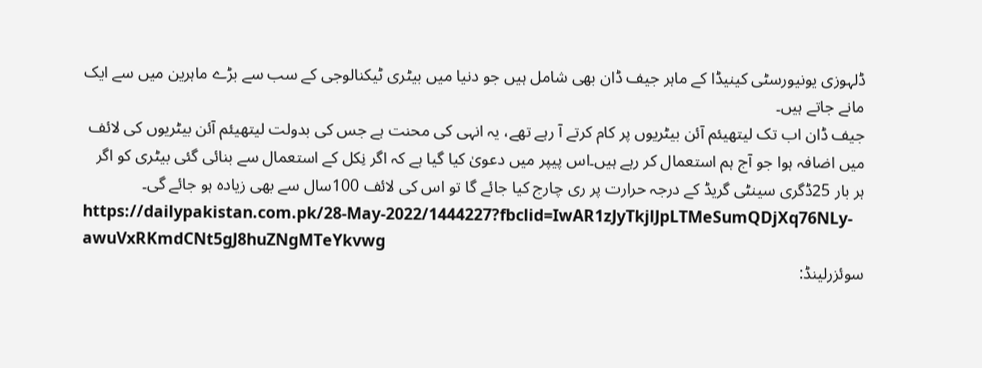ڈلہوزی یونیورسٹی کینیڈا کے ماہر جیف ڈان بھی شامل ہیں جو دنیا میں بیٹری ٹیکنالوجی کے سب سے بڑے ماہرین میں سے ایک مانے جاتے ہیں۔
جیف ڈان اب تک لیتھیئم آئن بیٹریوں پر کام کرتے آ رہے تھے، یہ انہی کی محنت ہے جس کی بدولت لیتھیئم آئن بیٹریوں کی لائف میں اضافہ ہوا جو آج ہم استعمال کر رہے ہیں۔اس پیپر میں دعویٰ کیا گیا ہے کہ اگر نِکل کے استعمال سے بنائی گئی بیٹری کو اگر ہر بار 25ڈگری سینٹی گریڈ کے درجہ حرارت پر ری چارج کیا جائے گا تو اس کی لائف 100سال سے بھی زیادہ ہو جائے گی۔
https://dailypakistan.com.pk/28-May-2022/1444227?fbclid=IwAR1zJyTkjlJpLTMeSumQDjXq76NLy-awuVxRKmdCNt5gJ8huZNgMTeYkvwg
سوئزرلینڈ: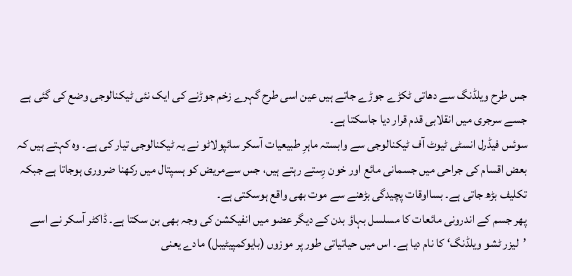جس طرح ویلڈنگ سے دھاتی ٹکڑے جوڑے جاتے ہیں عین اسی طرح گہرے زخم جوڑنے کی ایک نئی ٹیکنالوجی وضع کی گئی ہے جسے سرجری میں انقلابی قدم قرار دیا جاسکتا ہے۔
سوئس فیڈرل انسٹی ٹیوٹ آف ٹیکنالوجی سے وابستہ ماہرِ طبیعیات آسکر سائپولاٹو نے یہ ٹیکنالوجی تیار کی ہے۔ وہ کہتے ہیں کہ بعض اقسام کی جراحی میں جسمانی مائع اور خون رِستے رہتے ہیں، جس سےمریض کو ہسپتال میں رکھنا ضروری ہوجاتا ہے جبکہ تکلیف بڑھ جاتی ہے۔ بسااوقات پچیدگی بڑھنے سے موت بھی واقع ہوسکتی ہے۔
پھر جسم کے اندرونی مائعات کا مسلسل بہاؤ بدن کے دیگر عضو میں انفیکشن کی وجہ بھی بن سکتا ہے۔ ڈاکٹر آسکر نے اسے ’لیزر ٹشو ویلڈنگ‘ کا نام دیا ہے۔ اس میں حیاتیاتی طور پر موزوں (بایوکمپیٹیبل) مادے یعنی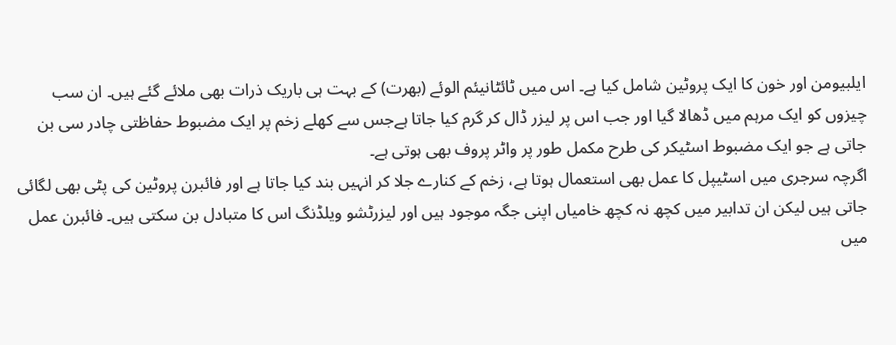ایلبیومن اور خون کا ایک پروٹین شامل کیا ہے۔ اس میں ٹائٹانیئم الوئے (بھرت) کے بہت ہی باریک ذرات بھی ملائے گئے ہیں۔ ان سب چیزوں کو ایک مرہم میں ڈھالا گیا اور جب اس پر لیزر ڈال کر گرم کیا جاتا ہےجس سے کھلے زخم پر ایک مضبوط حفاظتی چادر سی بن جاتی ہے جو ایک مضبوط اسٹیکر کی طرح مکمل طور پر واٹر پروف بھی ہوتی ہے۔
اگرچہ سرجری میں اسٹیپل کا عمل بھی استعمال ہوتا ہے، زخم کے کنارے جلا کر انہیں بند کیا جاتا ہے اور فائبرن پروٹین کی پٹی بھی لگائی جاتی ہیں لیکن ان تدابیر میں کچھ نہ کچھ خامیاں اپنی جگہ موجود ہیں اور لیزرٹشو ویلڈنگ اس کا متبادل بن سکتی ہیں۔ فائبرن عمل میں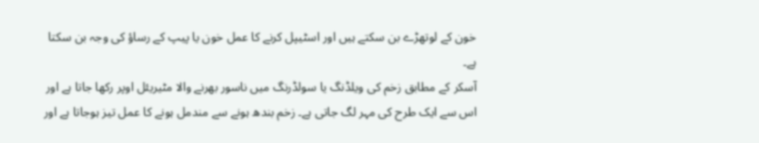خون کے لوتھڑے بن سکتے ہیں اور اسٹیپل کرنے کا عمل خون یا پیپ کے رساؤ کی وجہ بن سکتا ہے۔
آسکر کے مطابق زخم کی ویلڈنگ یا سولڈرنگ میں ناسور بھرنے والا مٹیریئل اوپر رکھا جاتا ہے اور اس سے ایک طرح کی مہر لگ جاتی ہے۔ زخم بندھ ہونے سے مندمل ہونے کا عمل تیز ہوجاتا ہے اور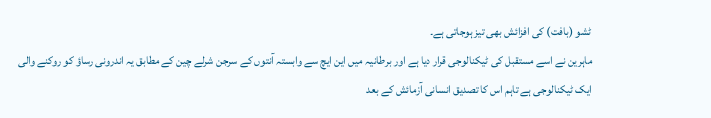ٹشو (بافت) کی افزائش بھی تیز ہوجاتی ہے۔
ماہرین نے اسے مستقبل کی ٹیکنالوجی قرار دیا ہے اور برطانیہ میں این ایچ سے وابستہ آنتوں کے سرجن شرلے چین کے مطابق یہ اندرونی رساؤ کو روکنے والی ایک ٹیکنالوجی ہے تاہم اس کا تصدیق انسانی آزمائش کے بعد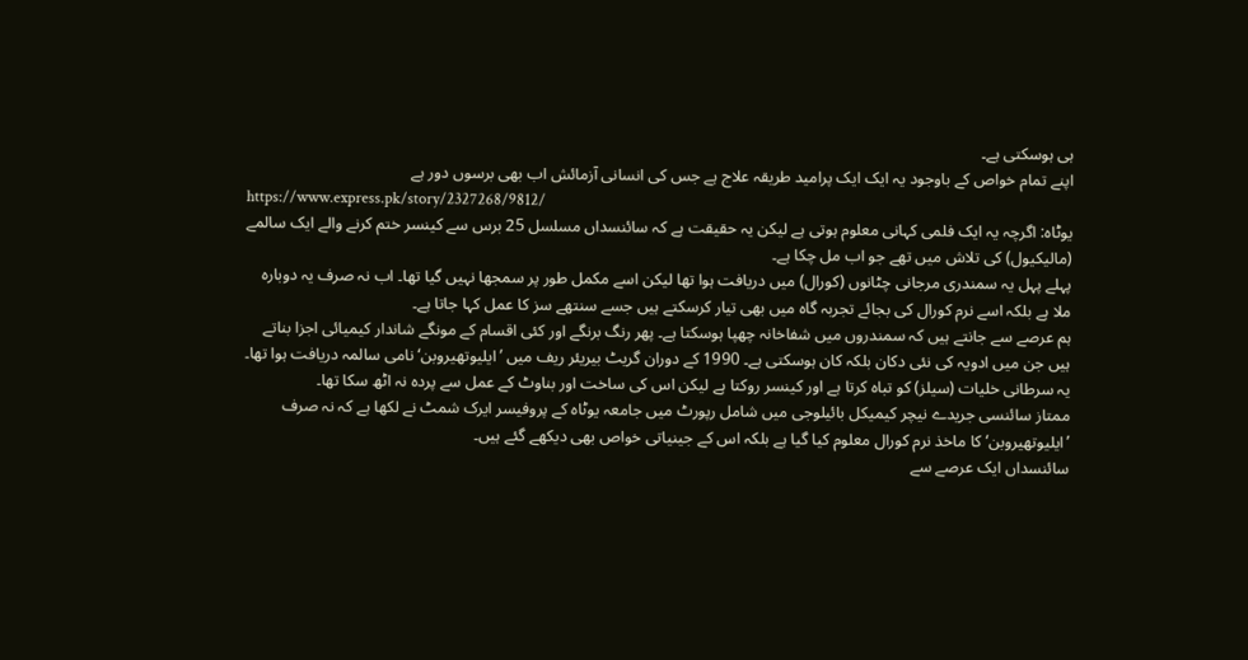ہی ہوسکتی ہے۔
اپنے تمام خواص کے باوجود یہ ایک ایک پرامید طریقہ علاج ہے جس کی انسانی آزمائش اب بھی برسوں دور ہے
https://www.express.pk/story/2327268/9812/
یوٹاہ: اگرچہ یہ ایک فلمی کہانی معلوم ہوتی ہے لیکن یہ حقیقت ہے کہ سائنسداں مسلسل 25 برس سے کینسر ختم کرنے والے ایک سالمے (مالیکیول) کی تلاش میں تھے جو اب مل چکا ہے۔
پہلے پہل یہ سمندری مرجانی چٹانوں (کورال) میں دریافت ہوا تھا لیکن اسے مکمل طور پر سمجھا نہیں گیا تھا۔ اب نہ صرف یہ دوبارہ ملا ہے بلکہ اسے نرم کورال کی بجائے تجربہ گاہ میں بھی تیار کرسکتے ہیں جسے سنتھے سز کا عمل کہا جاتا ہے۔
ہم عرصے سے جانتے ہیں کہ سمندروں میں شفاخانہ چھپا ہوسکتا ہے۔ پھر رنگ برنگے اور کئی اقسام کے مونگے شاندار کیمیائی اجزا بناتے ہیں جن میں ادویہ کی نئی دکان بلکہ کان ہوسکتی ہے۔ 1990 کے دوران گریٹ بیریئر ریف میں ’ایلیوتھیروبن‘ نامی سالمہ دریافت ہوا تھا۔ یہ سرطانی خلیات (سیلز) کو تباہ کرتا ہے اور کینسر روکتا ہے لیکن اس کی ساخت اور بناوٹ کے عمل سے پردہ نہ اٹھ سکا تھا۔
ممتاز سائنسی جریدے نیچر کیمیکل بائیلوجی میں شامل رپورٹ میں جامعہ یوٹاہ کے پروفیسر ایرک شمٹ نے لکھا ہے کہ نہ صرف ’ایلیوتھیروبن‘ کا ماخذ نرم کورال معلوم کیا گیا ہے بلکہ اس کے جینیاتی خواص بھی دیکھے گئے ہیں۔
سائنسداں ایک عرصے سے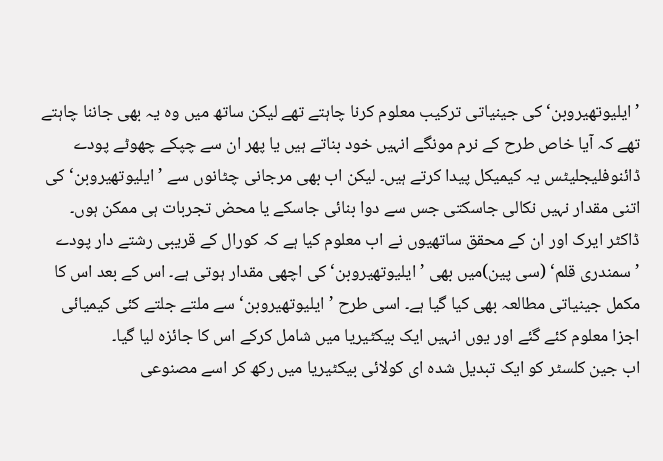’ایلیوتھیروبن‘ کی جینیاتی ترکیب معلوم کرنا چاہتے تھے لیکن ساتھ میں وہ یہ بھی جاننا چاہتے تھے کہ آیا خاص طرح کے نرم مونگے انہیں خود بناتے ہیں یا پھر ان سے چپکے چھوٹے پودے ڈائنوفلیجلیٹس یہ کیمیکل پیدا کرتے ہیں۔ لیکن اب بھی مرجانی چٹانوں سے ’ایلیوتھیروبن‘ کی اتنی مقدار نہیں نکالی جاسکتی جس سے دوا بنائی جاسکے یا محض تجربات ہی ممکن ہوں۔
ڈاکٹر ایرک اور ان کے محقق ساتھیوں نے اب معلوم کیا ہے کہ کورال کے قریبی رشتے دار پودے ’سمندری قلم‘ (سی پین)میں بھی ’ایلیوتھیروبن‘ کی اچھی مقدار ہوتی ہے۔ اس کے بعد اس کا مکمل جینیاتی مطالعہ بھی کیا گیا ہے۔ اسی طرح ’ایلیوتھیروبن‘ سے ملتے جلتے کئی کیمیائی اجزا معلوم کئے گئے اور یوں انہیں ایک بیکٹیریا میں شامل کرکے اس کا جائزہ لیا گیا۔
اب جین کلسٹر کو ایک تبدیل شدہ ای کولائی بیکٹیریا میں رکھ کر اسے مصنوعی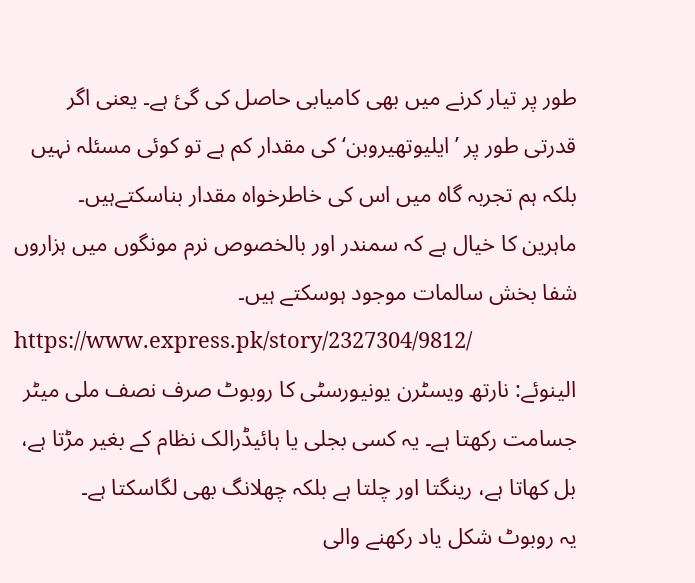طور پر تیار کرنے میں بھی کامیابی حاصل کی گئ ہے۔ یعنی اگر قدرتی طور پر ’ایلیوتھیروبن‘ کی مقدار کم ہے تو کوئی مسئلہ نہیں بلکہ ہم تجربہ گاہ میں اس کی خاطرخواہ مقدار بناسکتےہیں۔
ماہرین کا خیال ہے کہ سمندر اور بالخصوص نرم مونگوں میں ہزاروں شفا بخش سالمات موجود ہوسکتے ہیں۔
https://www.express.pk/story/2327304/9812/
الینوئے: نارتھ ویسٹرن یونیورسٹی کا روبوٹ صرف نصف ملی میٹر جسامت رکھتا ہے۔ یہ کسی بجلی یا ہائیڈرالک نظام کے بغیر مڑتا ہے، بل کھاتا ہے، رینگتا اور چلتا ہے بلکہ چھلانگ بھی لگاسکتا ہے۔
یہ روبوٹ شکل یاد رکھنے والی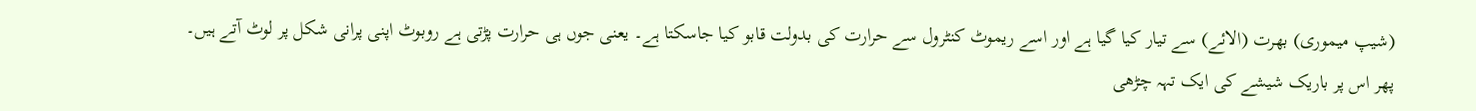(شیپ میموری) بھرت (الائے) سے تیار کیا گیا ہے اور اسے ریموٹ کنٹرول سے حرارت کی بدولت قابو کیا جاسکتا ہے۔ یعنی جوں ہی حرارت پڑتی ہے روبوٹ اپنی پرانی شکل پر لوٹ آتے ہیں۔ پھر اس پر باریک شیشے کی ایک تہہ چڑھی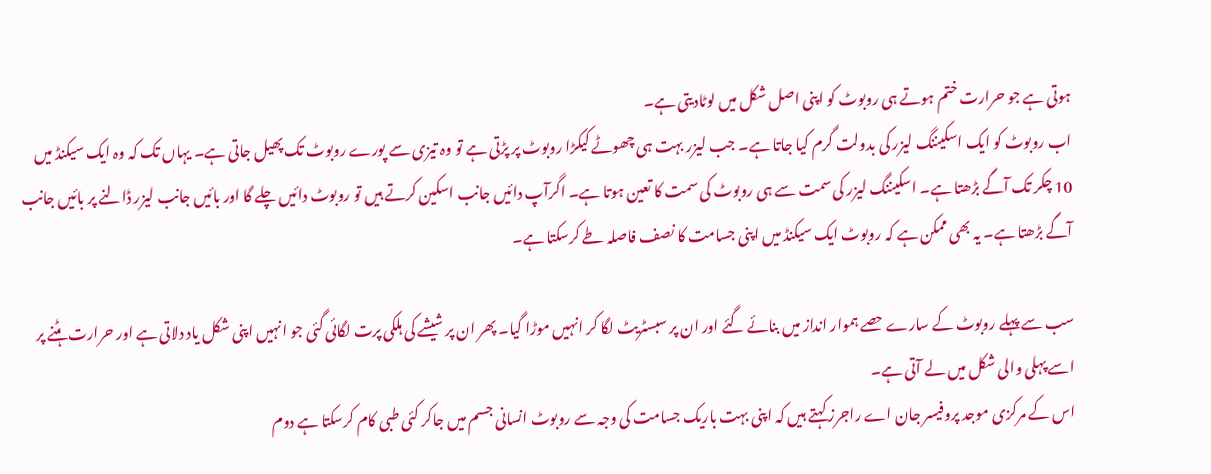ہوتی ہے جو حرارت ختم ہوتے ہی روبوٹ کو اپنی اصل شکل میں لوٹادیتی ہے۔
اب روبوٹ کو ایک اسکیننگ لیزر کی بدولت گرم کیا جاتا ہے۔ جب لیزر بہت ہی چھوٹے کیکڑا روبوٹ پر پڑتی ہے تو وہ تیزی سے پورے روبوٹ تک پھیل جاتی ہے۔ یہاں تک کہ وہ ایک سیکنڈ میں 10 چکر تک آگے بڑھتا ہے۔ اسکیننگ لیزر کی سمت سے ہی روبوٹ کی سمت کا تعین ہوتا ہے۔ اگرآپ دائیں جانب اسکین کرتے ہیں تو روبوٹ دائیں چلے گا اور بائیں جانب لیزر ڈالنے پر بائیں جانب آگے بڑھتا ہے۔ یہ بھی ممکن ہے کہ روبوٹ ایک سیکنڈ میں اپنی جسامت کا نصف فاصلہ طے کرسکتا ہے۔

سب سے پہلے روبوٹ کے سارے حصے ہموار انداز میں بنائے گئے اور ان پر سبسٹریٹ لگا کر انہیں موڑا گیا۔ پھر ان پر شیشے کی ہلکی پرت لگائی گئی جو انہیں اپنی شکل یاد دلاتی ہے اور حرارت ہٹنے پر اسے پہلی والی شکل میں لے آتی ہے۔
اس کے مرکزی موجد پروفیسر جان اے راجرز کہتے ہیں کہ اپنی بہت باریک جسامت کی وجہ سے روبوٹ انسانی جسم میں جاکر کئی طبی کام کرسکتا ہے دوم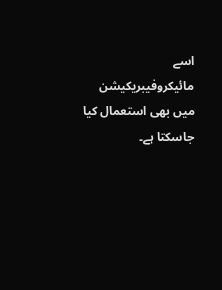اسے مائیکروفیبریکیشن میں بھی استعمال کیا جاسکتا ہے۔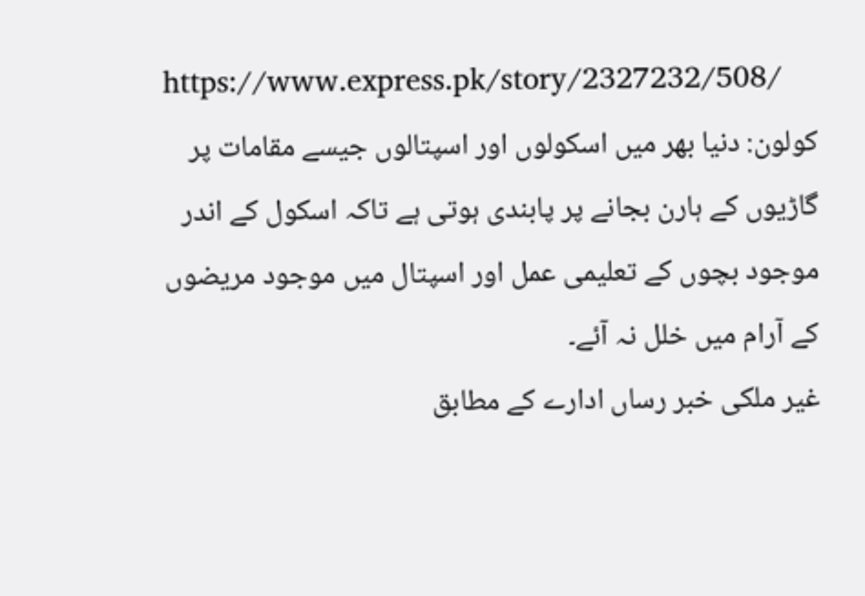https://www.express.pk/story/2327232/508/
کولون: دنیا بھر میں اسکولوں اور اسپتالوں جیسے مقامات پر گاڑیوں کے ہارن بجانے پر پابندی ہوتی ہے تاکہ اسکول کے اندر موجود بچوں کے تعلیمی عمل اور اسپتال میں موجود مریضوں کے آرام میں خلل نہ آئے۔
غیر ملکی خبر رساں ادارے کے مطابق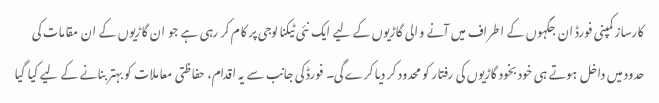کارساز کمپنی فورڈ ان جگہوں کے اطراف میں آنے والی گاڑیوں کے لیے ایک نئی ٹیکنالوجی پر کام کر رہی ہے جو ان گاڑیوں کے ان مقامات کی حدود میں داخل ہوتے ہی خود بخود گاڑیوں کی رفتار کو محدود کر دیا کرے گی۔ فورڈ کی جانب سے یہ اقدام، حفاظتی معاملات کو بہتر بنانے کے لیے کیا گیا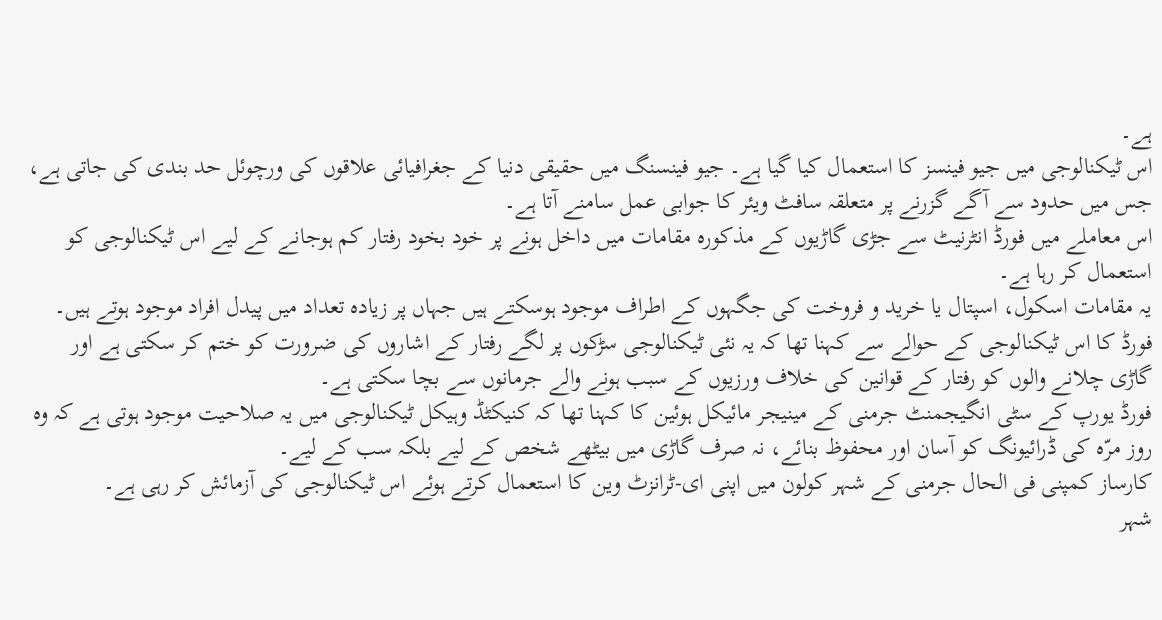ہے۔
اس ٹیکنالوجی میں جیو فینسز کا استعمال کیا گیا ہے۔ جیو فینسنگ میں حقیقی دنیا کے جغرافیائی علاقوں کی ورچوئل حد بندی کی جاتی ہے، جس میں حدود سے آگے گزرنے پر متعلقہ سافٹ ویئر کا جوابی عمل سامنے آتا ہے۔
اس معاملے میں فورڈ انٹرنیٹ سے جڑی گاڑیوں کے مذکورہ مقامات میں داخل ہونے پر خود بخود رفتار کم ہوجانے کے لیے اس ٹیکنالوجی کو استعمال کر رہا ہے۔
یہ مقامات اسکول، اسپتال یا خرید و فروخت کی جگہوں کے اطراف موجود ہوسکتے ہیں جہاں پر زیادہ تعداد میں پیدل افراد موجود ہوتے ہیں۔
فورڈ کا اس ٹیکنالوجی کے حوالے سے کہنا تھا کہ یہ نئی ٹیکنالوجی سڑکوں پر لگے رفتار کے اشاروں کی ضرورت کو ختم کر سکتی ہے اور گاڑی چلانے والوں کو رفتار کے قوانین کی خلاف ورزیوں کے سبب ہونے والے جرمانوں سے بچا سکتی ہے۔
فورڈ یورپ کے سٹی انگیجمنٹ جرمنی کے مینیجر مائیکل ہوئین کا کہنا تھا کہ کنیکٹڈ وہیکل ٹیکنالوجی میں یہ صلاحیت موجود ہوتی ہے کہ وہ روز مرّہ کی ڈرائیونگ کو آسان اور محفوظ بنائے، نہ صرف گاڑی میں بیٹھے شخص کے لیے بلکہ سب کے لیے۔
کارساز کمپنی فی الحال جرمنی کے شہر کولون میں اپنی ای-ٹرانزٹ وین کا استعمال کرتے ہوئے اس ٹیکنالوجی کی آزمائش کر رہی ہے۔
شہر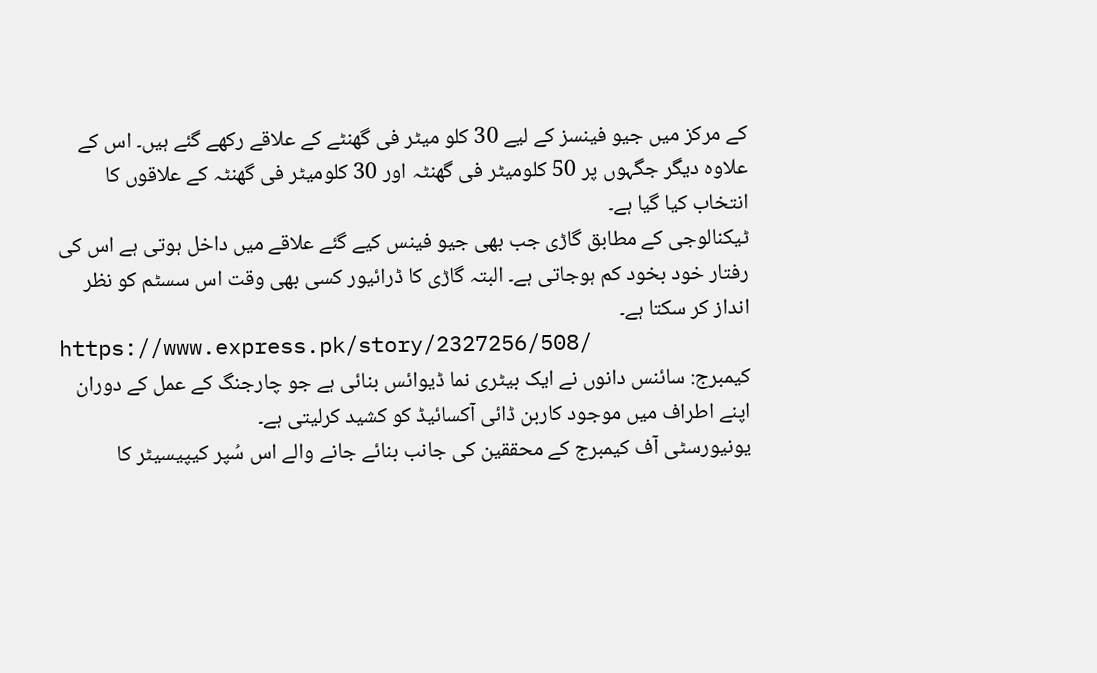کے مرکز میں جیو فینسز کے لیے 30 کلو میٹر فی گھنٹے کے علاقے رکھے گئے ہیں۔ اس کے علاوہ دیگر جگہوں پر 50 کلومیٹر فی گھنٹہ اور 30 کلومیٹر فی گھنٹہ کے علاقوں کا انتخاب کیا گیا ہے۔
ٹیکنالوجی کے مطابق گاڑی جب بھی جیو فینس کیے گئے علاقے میں داخل ہوتی ہے اس کی رفتار خود بخود کم ہوجاتی ہے۔ البتہ گاڑی کا ڈرائیور کسی بھی وقت اس سسٹم کو نظر انداز کر سکتا ہے۔
https://www.express.pk/story/2327256/508/
کیمبرج: سائنس دانوں نے ایک بیٹری نما ڈیوائس بنائی ہے جو چارجنگ کے عمل کے دوران اپنے اطراف میں موجود کاربن ڈائی آکسائیڈ کو کشید کرلیتی ہے۔
یونیورسٹی آف کیمبرج کے محققین کی جانب بنائے جانے والے اس سُپر کیپیسیٹر کا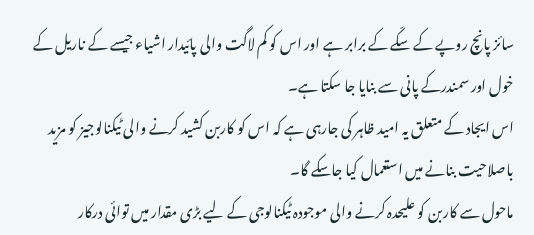سائز پانچ روپے کے سکّے کے برابر ہے اور اس کو کم لاگت والی پائیدار اشیاء جیسے کے ناریل کے خول اور سمندرکے پانی سے بنایا جا سکتا ہے۔
اس ایجاد کے متعلق یہ امید ظاہر کی جارہی ہے کہ اس کو کاربن کشید کرنے والی ٹیکنالوجیز کو مزید باصلاحیت بنانے میں استعمال کیا جاسکے گا۔
ماحول سے کاربن کو علیحدہ کرنے والی موجودہ ٹیکنالوجی کے لیے بڑی مقدار میں توائی درکار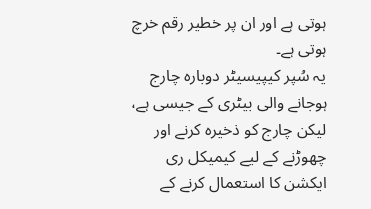ہوتی ہے اور ان پر خطیر رقم خرچ ہوتی ہے۔
یہ سُپر کیپیسیٹر دوبارہ چارج ہوجانے والی بیٹری کے جیسی ہے، لیکن چارج کو ذخیرہ کرنے اور چھوڑنے کے لیے کیمیکل ری ایکشن کا استعمال کرنے کے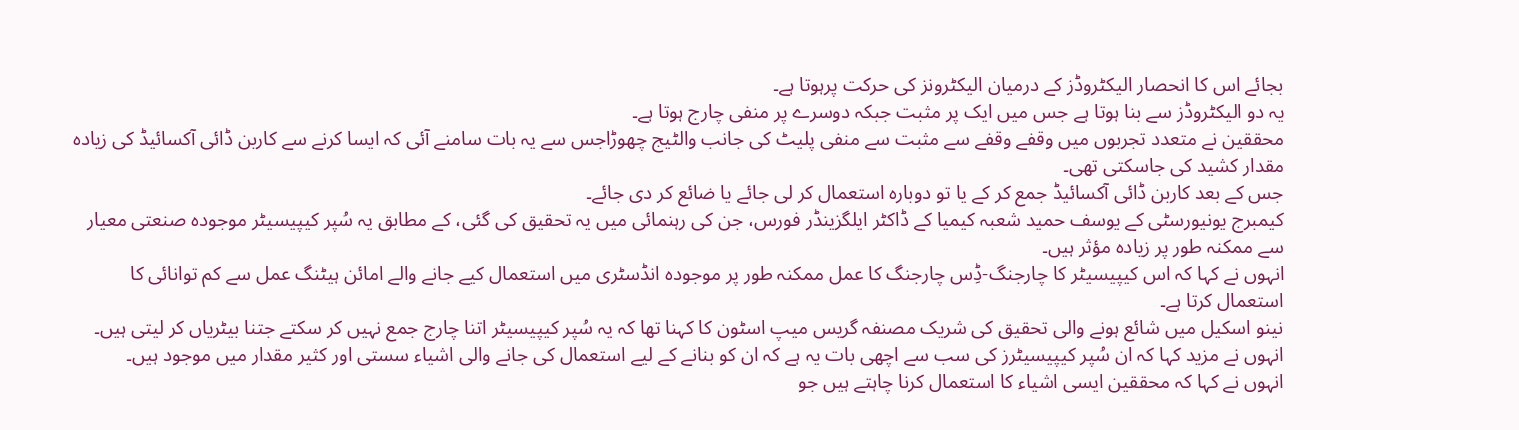بجائے اس کا انحصار الیکٹروڈز کے درمیان الیکٹرونز کی حرکت پرہوتا ہے۔
یہ دو الیکٹروڈز سے بنا ہوتا ہے جس میں ایک پر مثبت جبکہ دوسرے پر منفی چارج ہوتا ہے۔
محققین نے متعدد تجربوں میں وقفے وقفے سے مثبت سے منفی پلیٹ کی جانب والٹیج چھوڑاجس سے یہ بات سامنے آئی کہ ایسا کرنے سے کاربن ڈائی آکسائیڈ کی زیادہ مقدار کشید کی جاسکتی تھی۔
جس کے بعد کاربن ڈائی آکسائیڈ جمع کر کے یا تو دوبارہ استعمال کر لی جائے یا ضائع کر دی جائے۔
کیمبرج یونیورسٹی کے یوسف حمید شعبہ کیمیا کے ڈاکٹر ایلگزینڈر فورس، جن کی رہنمائی میں یہ تحقیق کی گئی، کے مطابق یہ سُپر کیپیسیٹر موجودہ صنعتی معیار سے ممکنہ طور پر زیادہ مؤثر ہیں۔
انہوں نے کہا کہ اس کیپیسیٹر کا چارجنگ-ڈِس چارجنگ کا عمل ممکنہ طور پر موجودہ انڈسٹری میں استعمال کیے جانے والے امائن ہیٹنگ عمل سے کم توانائی کا استعمال کرتا ہے۔
نینو اسکیل میں شائع ہونے والی تحقیق کی شریک مصنفہ گریس میپ اسٹون کا کہنا تھا کہ یہ سُپر کیپیسیٹر اتنا چارج جمع نہیں کر سکتے جتنا بیٹریاں کر لیتی ہیں۔
انہوں نے مزید کہا کہ ان سُپر کیپیسیٹرز کی سب سے اچھی بات یہ ہے کہ ان کو بنانے کے لیے استعمال کی جانے والی اشیاء سستی اور کثیر مقدار میں موجود ہیں۔
انہوں نے کہا کہ محققین ایسی اشیاء کا استعمال کرنا چاہتے ہیں جو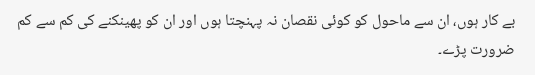بے کار ہوں، ان سے ماحول کو کوئی نقصان نہ پہنچتا ہوں اور ان کو پھینکنے کی کم سے کم ضرورت پڑے۔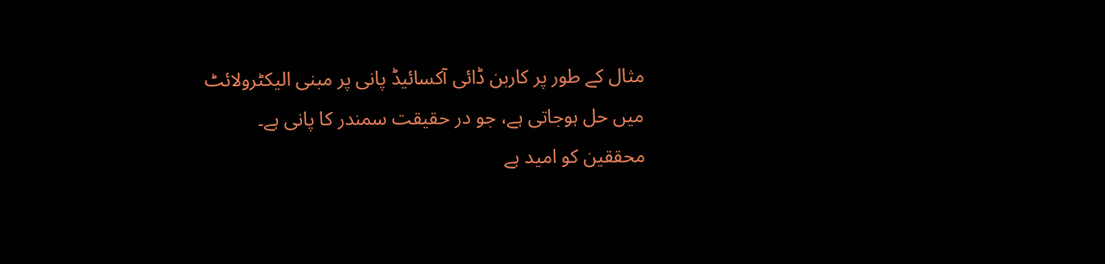مثال کے طور پر کاربن ڈائی آکسائیڈ پانی پر مبنی الیکٹرولائٹ میں حل ہوجاتی ہے، جو در حقیقت سمندر کا پانی ہے۔
محققین کو امید ہے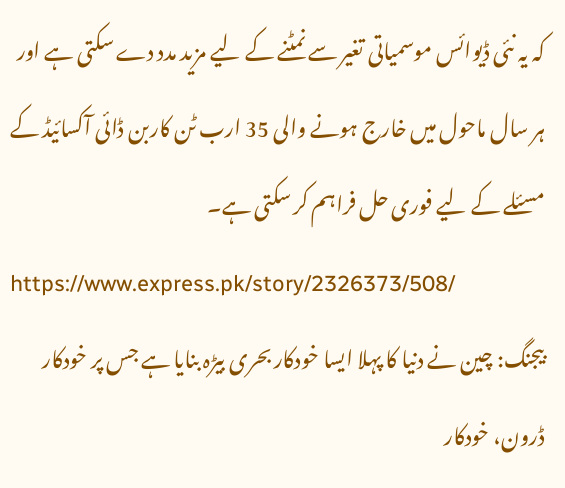کہ یہ نئی ڈیوائس موسمیاتی تغیر سے نمٹنے کے لیے مزید مدد دے سکتی ہے اور ہر سال ماحول میں خارج ہونے والی 35 ارب ٹن کاربن ڈائی آکسائیڈ کے مسئلے کے لیے فوری حل فراہم کر سکتی ہے۔
https://www.express.pk/story/2326373/508/
بیجنگ: چین نے دنیا کا پہلا ایسا خودکار بحری بیڑہ بنایا ہے جس پر خودکار ڈرون، خودکار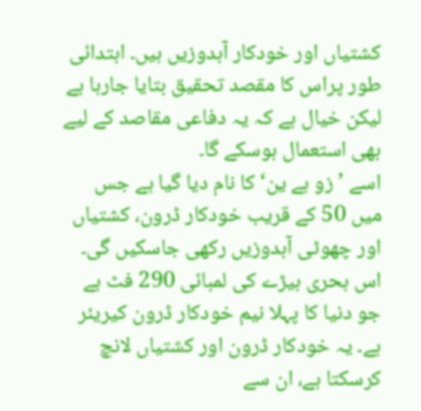کشتیاں اور خودکار آبدوزیں ہیں۔ ابتدائی طور پراس کا مقصد تحقیق بتایا جارہا ہے لیکن خیال ہے کہ یہ دفاعی مقاصد کے لیے بھی استعمال ہوسکے گا۔
اسے ’زو ہے ین‘ کا نام دیا گیا ہے جس میں 50 کے قریب خودکار ڈرون، کشتیاں اور چھوٹی آبدوزیں رکھی جاسکیں گی۔ اس بحری بیڑے کی لمبائی 290 فٹ ہے جو دنیا کا پہلا نیم خودکار ڈرون کیریئر ہے۔ یہ خودکار ڈرون اور کشتیاں لانچ کرسکتا ہے، ان سے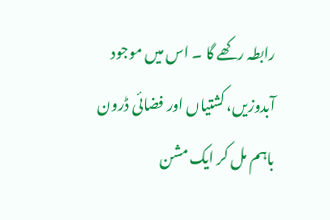رابطہ رکھے گا ۔ اس میں موجود آبدوزیں، کشتیاں اور فضائی ڈرون باہم مل کر ایک مشن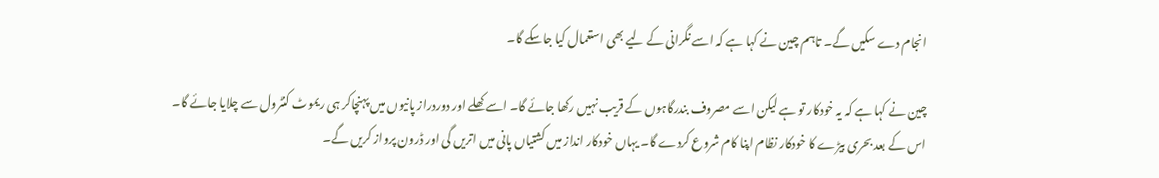انجام دے سکیں گے۔ تاہم چین نے کہا ہے کہ اسے نگرانی کے لیے بھی استعمال کیا جاسکے گا۔

چین نے کہا ہے کہ یہ خودکار تو ہے لیکن اسے مصروف بندرگاہوں کے قریب نہیں رکھا جائے گا۔ اسے کھلے اور دوردراز پانیوں میں پہنچاکر ہی ریموٹ کنٹرول سے چلایا جائے گا۔ اس کے بعد بحری بیڑے کا خودکار نظام اپنا کام شروع کردے گا۔ یہاں خودکار انداز میں کشتیاں پانی میں اتریں گی اور ڈرون پرواز کریں گے۔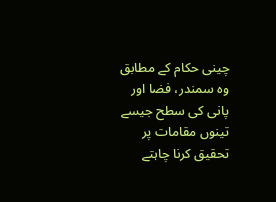چینی حکام کے مطابق وہ سمندر، فضا اور پانی کی سطح جیسے تینوں مقامات پر تحقیق کرنا چاہتے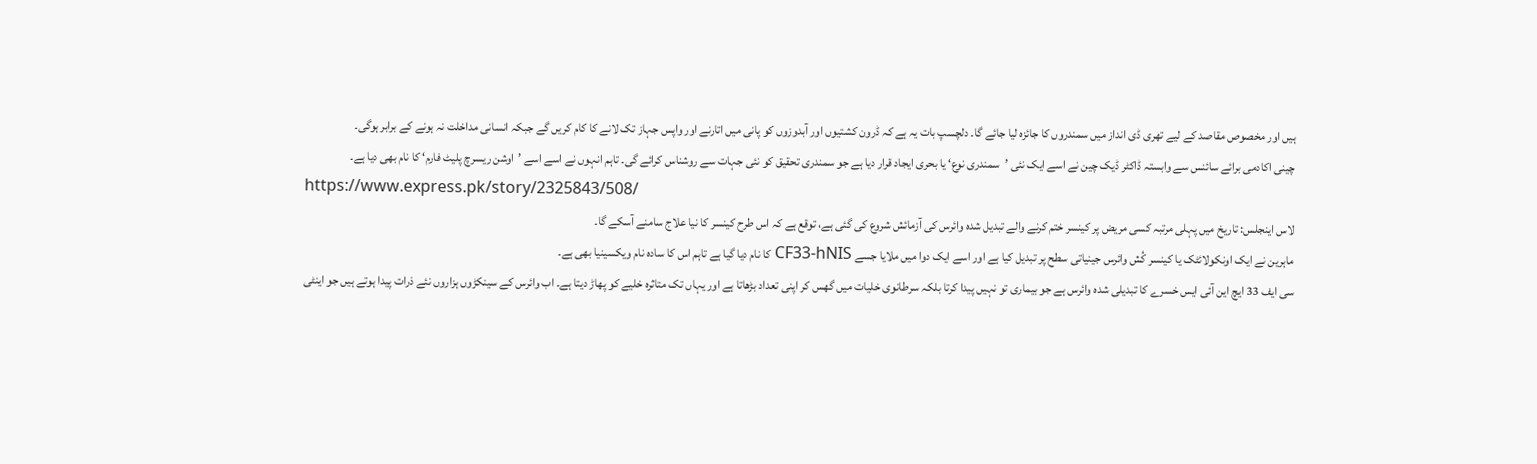ہیں اور مخصوص مقاصد کے لیے تھری ڈی انداز میں سمندروں کا جائزہ لیا جائے گا۔ دلچسپ بات یہ ہے کہ ڈرون کشتیوں اور آبدوزوں کو پانی میں اتارنے اور واپس جہاز تک لانے کا کام کریں گے جبکہ انسانی مداخلت نہ ہونے کے برابر ہوگی۔
چینی اکادمی برائے سائنس سے وابستہ ڈاکٹر ڈیک چین نے اسے ایک نئی ’سمندری نوع‘ یا بحری ایجاد قرار دیا ہے جو سمندری تحقیق کو نئی جہات سے روشناس کرائے گی۔ تاہم انہوں نے اسے اسے ’اوشن ریسرچ پلیٹ فارم‘ کا نام بھی دیا ہے۔
https://www.express.pk/story/2325843/508/
لاس اینجلس: تاریخ میں پہلی مرتبہ کسی مریض پر کینسر ختم کرنے والے تبدیل شدہ وائرس کی آزمائش شروع کی گئی ہے، توقع ہے کہ اس طرح کینسر کا نیا علاج سامنے آسکے گا۔
ماہرین نے ایک اونکولائٹک یا کینسر کُش وائرس جینیاتی سطح پر تبدیل کیا ہے اور اسے ایک دوا میں ملایا جسے CF33-hNIS کا نام دیا گیا ہے تاہم اس کا سادہ نام ویکسینیا بھی ہے۔
سی ایف 33 ایچ این آئی ایس خسرے کا تبدیلی شدہ وائرس ہے جو بیماری تو نہیں پیدا کرتا بلکہ سرطانوی خلیات میں گھس کر اپنی تعداد بڑھاتا ہے اور یہاں تک متاثرہ خلیے کو پھاڑ دیتا ہے۔ اب وائرس کے سینکڑوں ہزاروں نئے ذرات پیدا ہوتے ہیں جو اینٹی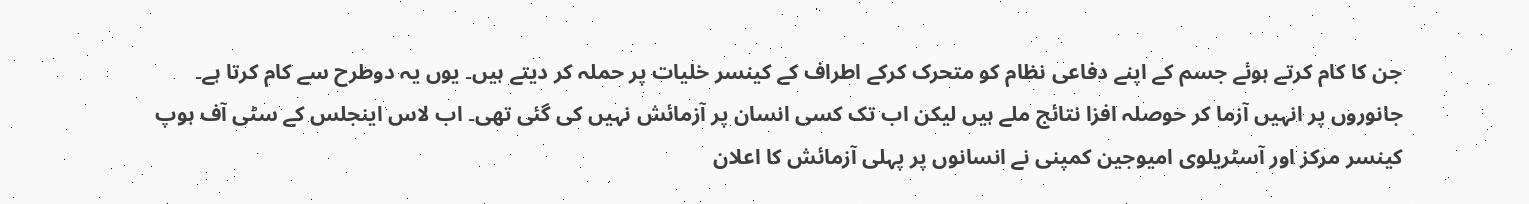جن کا کام کرتے ہوئے جسم کے اپنے دفاعی نظام کو متحرک کرکے اطراف کے کینسر خلیات پر حملہ کر دیتے ہیں۔ یوں یہ دوطرح سے کام کرتا ہے۔
جانوروں پر انہیں آزما کر حوصلہ افزا نتائج ملے ہیں لیکن اب تک کسی انسان پر آزمائش نہیں کی گئی تھی۔ اب لاس اینجلس کے سٹی آف ہوپ کینسر مرکز اور آسٹریلوی امیوجین کمپنی نے انسانوں پر پہلی آزمائش کا اعلان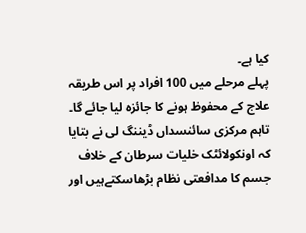کیا ہے۔
پہلے مرحلے میں 100 افراد پر اس طریقہ علاج کے محفوظ ہونے کا جائزہ لیا جائے گا۔ تاہم مرکزی سائنسداں ڈیننگ لی نے بتایا کہ اونکولائٹک خلیات سرطان کے خلاف جسم کا مدافعتی نظام بڑھاسکتےہیں اور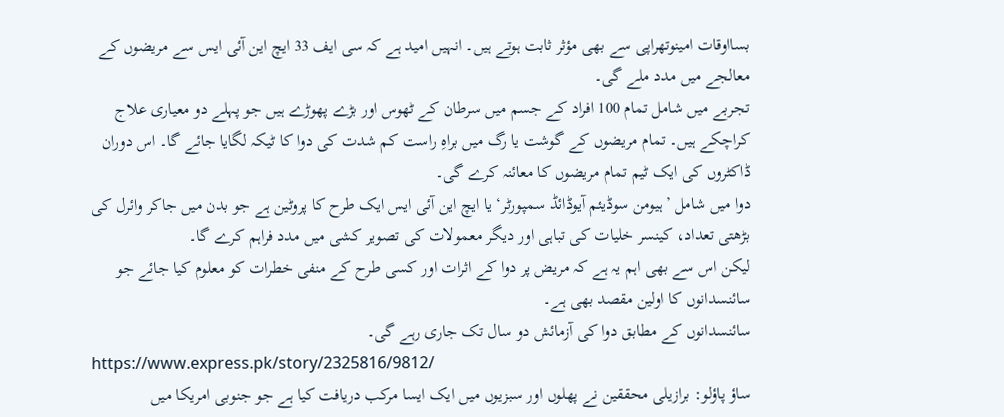بسااوقات امینوتھراپی سے بھی مؤثر ثابت ہوتے ہیں۔ انہیں امید ہے کہ سی ایف 33 ایچ این آئی ایس سے مریضوں کے معالجے میں مدد ملے گی۔
تجربے میں شامل تمام 100 افراد کے جسم میں سرطان کے ٹھوس اور بڑے پھوڑے ہیں جو پہلے دو معیاری علاج کراچکے ہیں۔ تمام مریضوں کے گوشت یا رگ میں براہِ راست کم شدت کی دوا کا ٹیکہ لگایا جائے گا۔ اس دوران ڈاکٹروں کی ایک ٹیم تمام مریضوں کا معائنہ کرے گی۔
دوا میں شامل ’ہیومن سوڈیئم آیوڈائڈ سمپورٹر‘ یا ایچ این آئی ایس ایک طرح کا پروٹین ہے جو بدن میں جاکر وائرل کی بڑھتی تعداد، کینسر خلیات کی تباہی اور دیگر معمولات کی تصویر کشی میں مدد فراہم کرے گا۔
لیکن اس سے بھی اہم یہ ہے کہ مریض پر دوا کے اثرات اور کسی طرح کے منفی خطرات کو معلوم کیا جائے جو سائنسدانوں کا اولین مقصد بھی ہے۔
سائنسدانوں کے مطابق دوا کی آزمائش دو سال تک جاری رہے گی۔
https://www.express.pk/story/2325816/9812/
ساؤ پاؤلو: برازیلی محققین نے پھلوں اور سبزیوں میں ایک ایسا مرکب دریافت کیا ہے جو جنوبی امریکا میں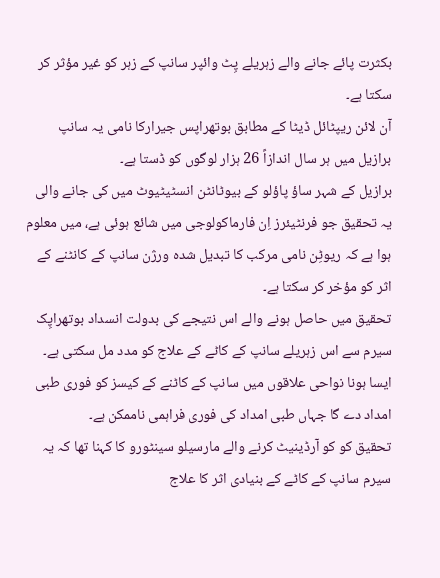بکثرت پائے جانے والے زہریلے پِٹ وائپر سانپ کے زہر کو غیر مؤثر کر سکتا ہے۔
آن لائن ریپٹائل ڈیٹا کے مطابق بوتھراپس جیرارکا نامی یہ سانپ برازیل میں ہر سال اندازاً 26 ہزار لوگوں کو ڈستا ہے۔
برازیل کے شہر ساؤ پاؤلو کے بیوٹانٹن انسٹیٹیوٹ میں کی جانے والی یہ تحقیق جو فرنٹیئرز اِن فارماکولوجی میں شائع ہوئی ہے، میں معلوم ہوا ہے کہ ریوٹِن نامی مرکب کا تبدیل شدہ ورژن سانپ کے کانٹنے کے اثر کو مؤخر کر سکتا ہے۔
تحقیق میں حاصل ہونے والے اس نتیجے کی بدولت انسداد بوتھراپِک سیرم سے اس زہریلے سانپ کے کاٹے کے علاج کو مدد مل سکتی ہے۔ ایسا ہونا نواحی علاقوں میں سانپ کے کاٹنے کے کیسز کو فوری طبی امداد دے گا جہاں طبی امداد کی فوری فراہمی ناممکن ہے۔
تحقیق کو کو آرڈینیٹ کرنے والے مارسیلو سینٹورو کا کہنا تھا کہ یہ سیرم سانپ کے کاٹے کے بنیادی اثر کا علاج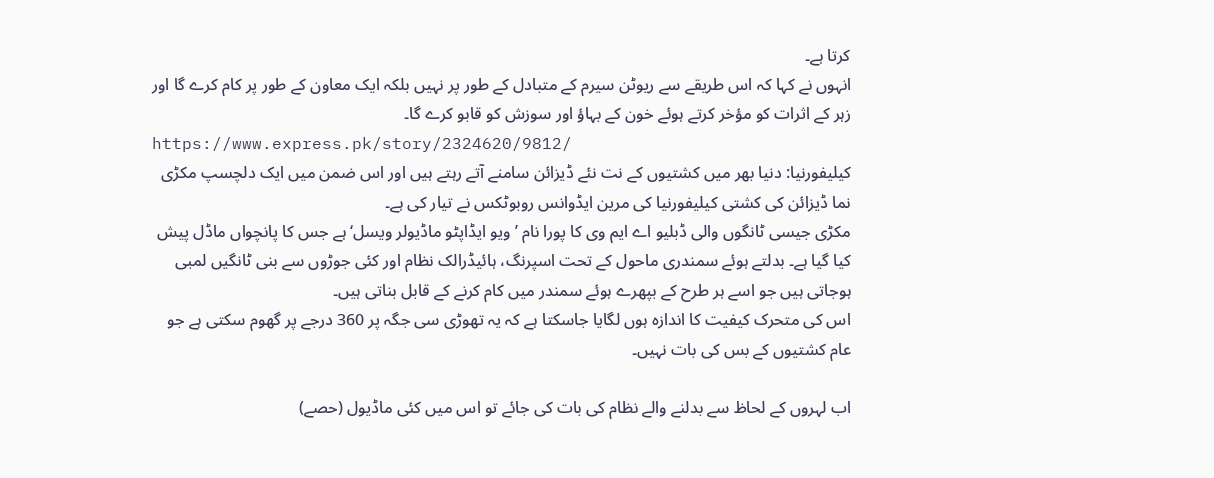کرتا ہے۔
انہوں نے کہا کہ اس طریقے سے ریوٹن سیرم کے متبادل کے طور پر نہیں بلکہ ایک معاون کے طور پر کام کرے گا اور زہر کے اثرات کو مؤخر کرتے ہوئے خون کے بہاؤ اور سوزش کو قابو کرے گا۔
https://www.express.pk/story/2324620/9812/
کیلیفورنیا: دنیا بھر میں کشتیوں کے نت نئے ڈیزائن سامنے آتے رہتے ہیں اور اس ضمن میں ایک دلچسپ مکڑی نما ڈیزائن کی کشتی کیلیفورنیا کی مرین ایڈوانس روبوٹکس نے تیار کی ہے۔
مکڑی جیسی ٹانگوں والی ڈبلیو اے ایم وی کا پورا نام ’ویو ایڈاپٹو ماڈیولر ویسل‘ ہے جس کا پانچواں ماڈل پیش کیا گیا ہے۔ بدلتے ہوئے سمندری ماحول کے تحت اسپرنگ، ہائیڈرالک نظام اور کئی جوڑوں سے بنی ٹانگیں لمبی ہوجاتی ہیں جو اسے ہر طرح کے بپھرے ہوئے سمندر میں کام کرنے کے قابل بناتی ہیں۔
اس کی متحرک کیفیت کا اندازہ ہوں لگایا جاسکتا ہے کہ یہ تھوڑی سی جگہ پر 360 درجے پر گھوم سکتی ہے جو عام کشتیوں کے بس کی بات نہیں۔

اب لہروں کے لحاظ سے بدلنے والے نظام کی بات کی جائے تو اس میں کئی ماڈیول (حصے)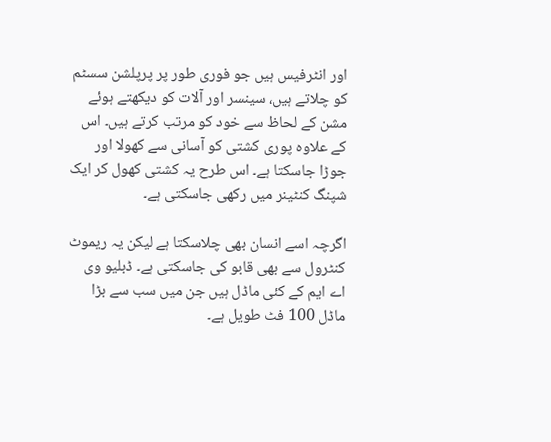اور انٹرفیس ہیں جو فوری طور پر پرپلشن سسٹم کو چلاتے ہیں، سینسر اور آلات کو دیکھتے ہوئے مشن کے لحاظ سے خود کو مرتب کرتے ہیں۔ اس کے علاوہ پوری کشتی کو آسانی سے کھولا اور جوڑا جاسکتا ہے۔ اس طرح یہ کشتی کھول کر ایک شپنگ کنٹینر میں رکھی جاسکتی ہے۔

اگرچہ اسے انسان بھی چلاسکتا ہے لیکن یہ ریموٹ کنٹرول سے بھی قابو کی جاسکتی ہے۔ ڈبلیو وی اے ایم کے کئی ماڈل ہیں جن میں سب سے بڑا ماڈل 100 فٹ طویل ہے۔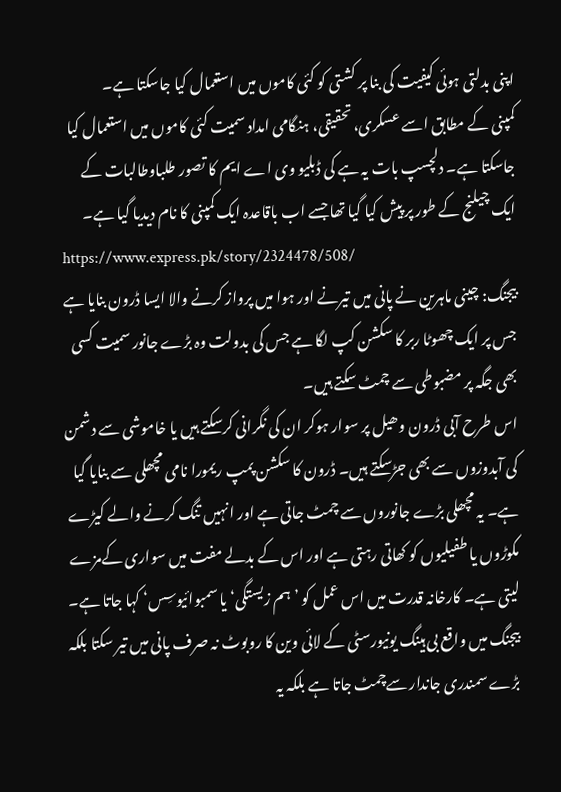اپنی بدلتی ہوئی کیفیت کی بنا پر کشتی کو کئی کاموں میں استعمال کیا جاسکتا ہے۔
کمپنی کے مطابق اسے عسکری، تحقیقی، ہنگامی امداد سمیت کئی کاموں میں استعمال کیا جاسکتا ہے۔ دلچسپ بات یہ ہے کی ڈبلیو وی اے ایم کا تصور طلباوطالبات کے ایک چیلنج کے طور پر پیش کیا گیا تھا جسے اب باقاعدہ ایک کمپنی کا نام دیدیا گیا ہے۔
https://www.express.pk/story/2324478/508/
بیجنگ: چینی ماہرین نے پانی میں تیرنے اور ہوا میں پرواز کرنے والا ایسا ڈرون بنایا ہے جس پر ایک چھوٹا ربر کا سکشن کپ لگا ہے جس کی بدولت وہ بڑے جانور سمیت کسی بھی جگہ پر مضبوطی سے چمٹ سکتے ہیں۔
اس طرح آبی ڈرون وھیل پر سوار ہوکر ان کی نگرانی کرسکتے ہیں یا خاموشی سے دشمن کی آبدوزوں سے بھی جڑسکتے ہیں۔ ڈرون کا سکشن پمپ ریمورا نامی مچھلی سے بنایا گیا ہے۔ یہ مچھلی بڑے جانوروں سے چمٹ جاتی ہے اور انہیں تنگ کرنے والے کیڑے مکوڑوں یا طفیلیوں کو کھاتی رہتی ہے اور اس کے بدلے مفت میں سواری کےمزے لیتی ہے۔ کارخانہ قدرت میں اس عمل کو ’ہم زیستگی‘ یا سمبوائیوسِس‘ کہا جاتا ہے۔
بیجنگ میں واقع بی ہینگ یونیورسٹی کے لائی وین کا روبوٹ نہ صرف پانی میں تیر سکتا بلکہ بڑے سمندری جاندار سےچمٹ جاتا ہے بلکہ یہ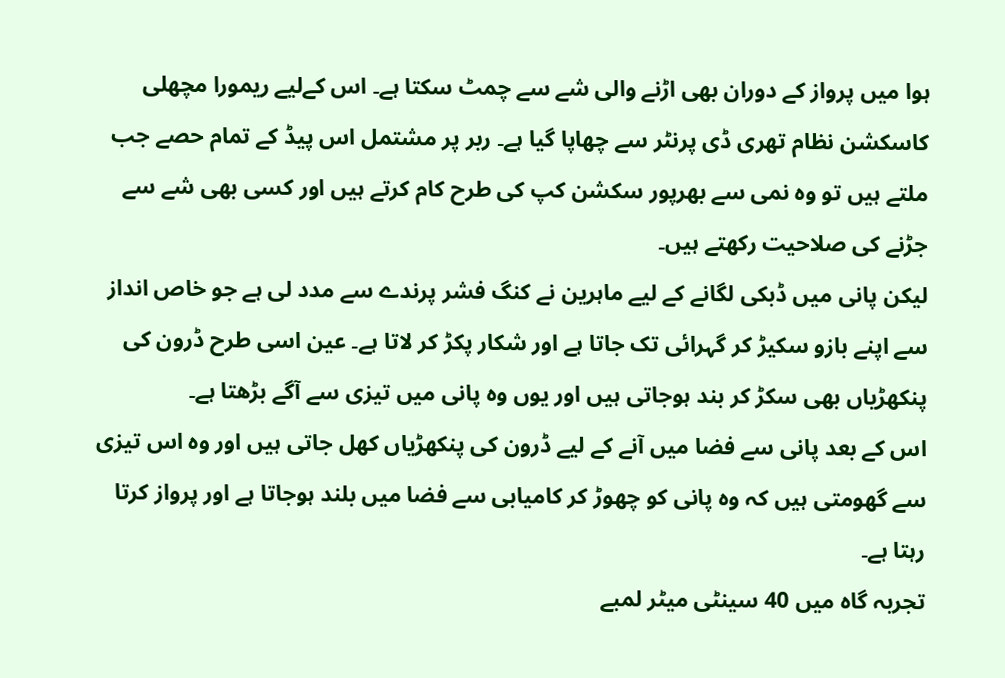ہوا میں پرواز کے دوران بھی اڑنے والی شے سے چمٹ سکتا ہے۔ اس کےلیے ریمورا مچھلی کاسکشن نظام تھری ڈی پرنٹر سے چھاپا گیا ہے۔ ربر پر مشتمل اس پیڈ کے تمام حصے جب ملتے ہیں تو وہ نمی سے بھرپور سکشن کپ کی طرح کام کرتے ہیں اور کسی بھی شے سے جڑنے کی صلاحیت رکھتے ہیں۔
لیکن پانی میں ڈبکی لگانے کے لیے ماہرین نے کنگ فشر پرندے سے مدد لی ہے جو خاص انداز سے اپنے بازو سکیڑ کر گہرائی تک جاتا ہے اور شکار پکڑ کر لاتا ہے۔ عین اسی طرح ڈرون کی پنکھڑیاں بھی سکڑ کر بند ہوجاتی ہیں اور یوں وہ پانی میں تیزی سے آگے بڑھتا ہے۔
اس کے بعد پانی سے فضا میں آنے کے لیے ڈرون کی پنکھڑیاں کھل جاتی ہیں اور وہ اس تیزی سے گھومتی ہیں کہ وہ پانی کو چھوڑ کر کامیابی سے فضا میں بلند ہوجاتا ہے اور پرواز کرتا رہتا ہے۔
تجربہ گاہ میں 40 سینٹی میٹر لمبے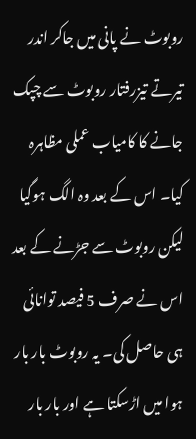روبوٹ نے پانی میں جاکر اندر تیرتے تیزرفتار روبوٹ سے چپک جانے کا کامیاب عملی مظاہرہ کیا۔ اس کے بعد وہ الگ ہوگیا لیکن روبوٹ سے جڑنے کے بعد اس نے صرف 5 فیصد توانائی ہی حاصل کی۔ یہ روبوٹ بار بار ہوا میں اڑسکتا ہے اور بار بار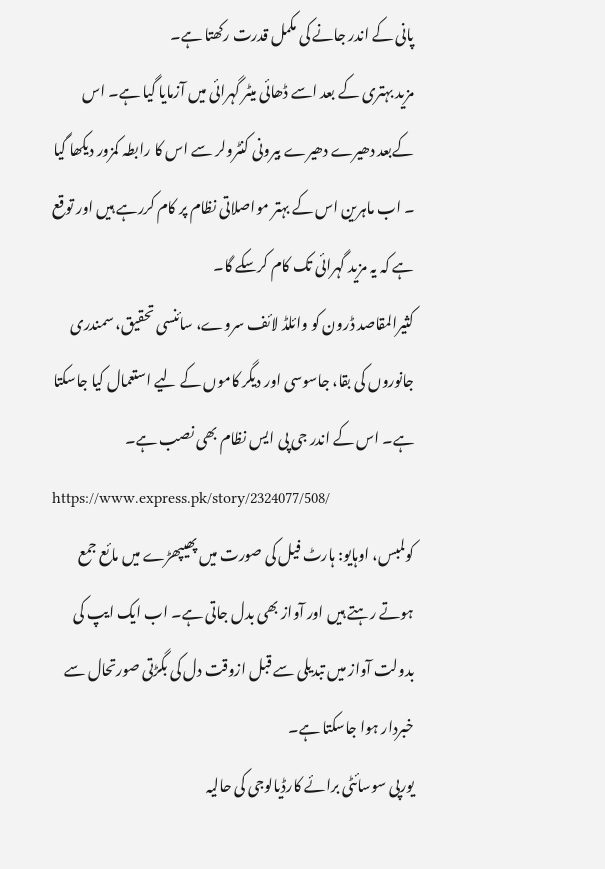پانی کے اندر جانے کی مکمل قدرت رکھتا ہے۔
مزید بہتری کے بعد اسے ڈھائی میٹر گہرائی میں آزمایا گیا ہے۔ اس کےبعد دھیرے دھیرے بیرونی کنٹرولر سے اس کا رابطہ کمزور دیکھا گیا ۔ اب ماہرین اس کے بہتر مواصلاتی نظام پر کام کررہے ہیں اور توقع ہے کہ یہ مزید گہرائی تک کام کرسکے گا۔
کثیرالمقاصد ڈرون کو وائلڈ لائف سروے، سائنسی تحقیق، سمندری جانوروں کی بقا، جاسوسی اور دیگر کاموں کے لیے استعمال کیا جاسکتا ہے۔ اس کے اندر جی پی ایس نظام بھی نصب ہے۔
https://www.express.pk/story/2324077/508/
کولمبس، اوہایو: ہارٹ فیل کی صورت میں پھیپھڑے میں مائع جمع ہوتے رہتے ہیں اور آواز بھی بدل جاتی ہے۔ اب ایک ایپ کی بدولت آواز میں تبدیلی سے قبل ازوقت دل کی بگڑتی صورتحال سے خبردار ہوا جاسکتا ہے۔
یورپی سوسائٹی برائے کارڈیالوجی کی حالیہ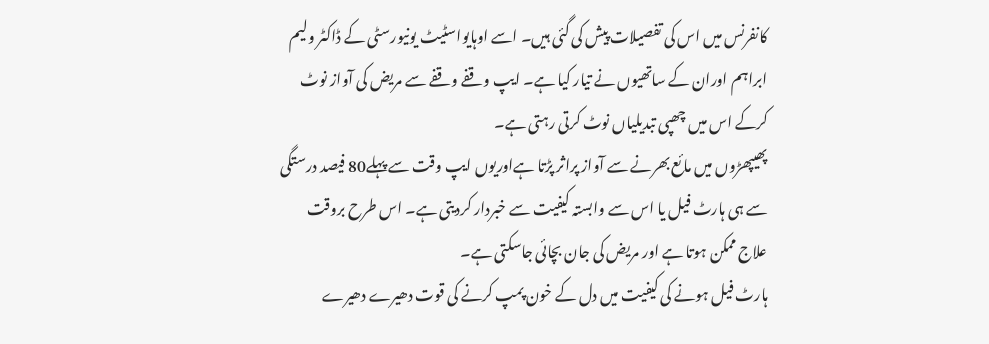کانفرنس میں اس کی تفصیلات پیش کی گئی ہیں۔ اسے اوہایواسٹیٹ یونیورسٹی کے ڈاکٹر ولیم ابراہم اوران کے ساتھیوں نے تیار کیا ہے۔ ایپ وقفے وقفے سے مریض کی آواز نوٹ کرکے اس میں چھپی تبدیلیاں نوٹ کرتی رہتی ہے۔
پھیپھڑوں میں مائع بھرنے سے آواز پراثر پڑتا ہےاوریوں ایپ وقت سے پہلے80 فیصد درستگی سے ہی ہارٹ فیل یا اس سے وابستہ کیفیت سے خبردار کردیتی ہے۔ اس طرح بروقت علاج ممکن ہوتا ہے اور مریض کی جان بچائی جاسکتی ہے۔
ہارٹ فیل ہونے کی کیفیت میں دل کے خون پمپ کرنے کی قوت دھیرے دھیرے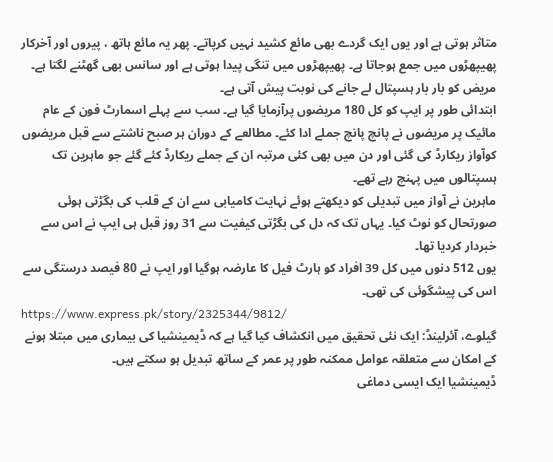متاثر ہوتی ہے اور یوں ایک گردے بھی مائع کشید نہیں کرپاتے۔ پھر یہ مائع ہاتھ ، پیروں اور آخرکار پھیپھڑوں میں جمع ہوجاتا ہے۔ پھیپھڑوں میں تنگی پیدا ہوتی ہے اور سانس بھی گھٹنے لگتا ہے۔ مریض کو بار بار ہسپتال لے جانے کی نوبت پیش آتی ہے۔
ابتدائی طور پر ایپ کو کل 180 مریضوں پرآزمایا گیا ہے۔ سب سے پہلے اسمارٹ فون کے عام مائیک پر مریضوں نے پانچ پانچ جملے ادا کئے۔ مطالعے کے دوران ہر صبح ناشتے سے قبل مریضوں کوآواز ریکارڈ کی گئی اور دن میں بھی کئی مرتبہ ان کے جملے ریکارڈ کئے گئے جو ماہرین تک ہسپتالوں میں پہنچ رہے تھے۔
ماہرین نے آواز میں تبدیلی کو دیکھتے ہوئے نہایت کامیابی سے ان کے قلب کی بگڑتی ہوئی صورتحال کو نوٹ کیا۔ یہاں تک کہ دل کی بگڑتی کیفیت سے 31 روز قبل ہی ایپ نے اس سے خبردار کردیا تھا۔
یوں 512 دنوں میں کل 39 افراد کو ہارٹ فیل کا عارضہ ہوگیا اور ایپ نے 80 فیصد درستگی سے اس کی پیشگوئی کی تھی۔
https://www.express.pk/story/2325344/9812/
گیلوے، آئرلینڈ: ایک نئی تحقیق میں انکشاف کیا گیا ہے کہ ڈیمینشیا کی بیماری میں مبتلا ہونے کے امکان سے متعلقہ عوامل ممکنہ طور پر عمر کے ساتھ تبدیل ہو سکتے ہیں۔
ڈیمینشیا ایک ایسی دماغی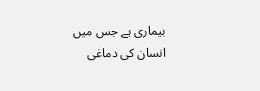بیماری ہے جس میں انسان کی دماغی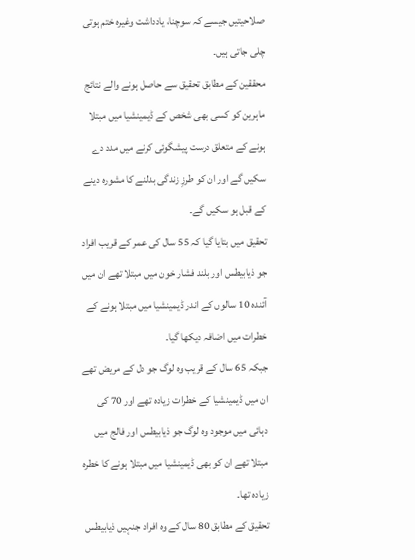صلاحیتیں جیسے کہ سوچنا، یادداشت وغیرہ ختم ہوتی چلی جاتی ہیں۔
محققین کے مطابق تحقیق سے حاصل ہونے والے نتائج ماہرین کو کسی بھی شخص کے ڈیمینشیا میں مبتلا ہونے کے متعلق درست پیشگوئی کرنے میں مدد دے سکیں گے اور ان کو طرزِ زندگی بدلنے کا مشورہ دینے کے قبل ہو سکیں گے۔
تحقیق میں بتایا گیا کہ 55 سال کی عمر کے قریب افراد جو ذیابیطس اور بلند فشار خون میں مبتلا تھے ان میں آئندہ 10 سالوں کے اندر ڈیمینشیا میں مبتلا ہونے کے خطرات میں اضافہ دیکھا گیا۔
جبکہ 65 سال کے قریب وہ لوگ جو دل کے مریض تھے ان میں ڈیمینشیا کے خطرات زیادہ تھے اور 70 کی دہائی میں موجود وہ لوگ جو ذیابیطس اور فالج میں مبتلا تھے ان کو بھی ڈیمینشیا میں مبتلا ہونے کا خطرہ زیادہ تھا۔
تحقیق کے مطابق 80 سال کے وہ افراد جنہیں ذیابیطس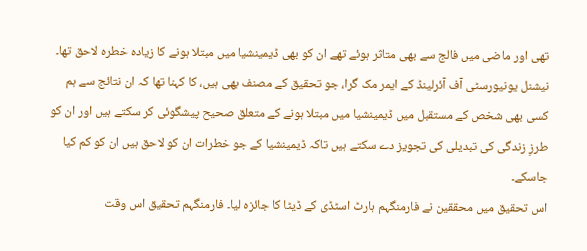تھی اور ماضی میں فالج سے بھی متاثر ہوئے تھے ان کو بھی ڈیمینشیا میں مبتلا ہونے کا زیادہ خطرہ لاحق تھا۔
نیشنل یونیورسٹی آف آئرلینڈ کے ایمر مک گرا، جو تحقیق کے مصنف بھی ہیں، کا کہنا تھا کہ ان نتائج سے ہم کسی بھی شخص کے مستقبل میں ڈیمینشیا میں مبتلا ہونے کے متعلق صحیح پیشگوئی کر سکتے ہیں اور ان کو طرزِ زندگی کی تبدیلی کی تجویز دے سکتے ہیں تاکہ ڈیمینشیا کے جو خطرات ان کو لاحق ہیں ان کو کم کیا جاسکے۔
اس تحقیق میں محققین نے فارمنگہم ہارٹ اسٹڈی کے ڈیٹا کا جائزہ لیا۔ فارمنگہم تحقیق اس وقت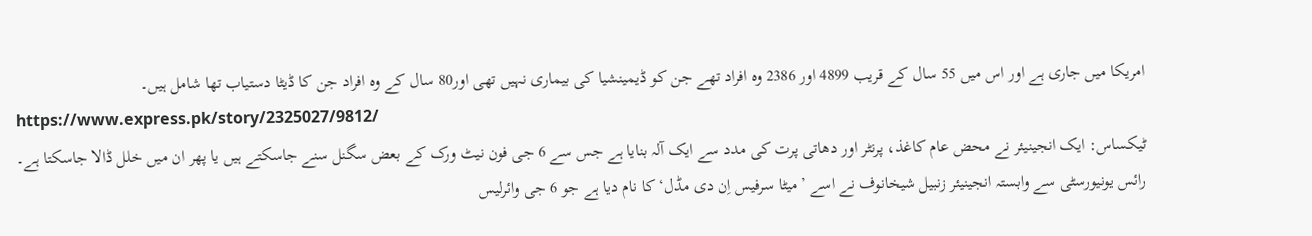امریکا میں جاری ہے اور اس میں 55 سال کے قریب 4899 اور 2386 وہ افراد تھے جن کو ڈیمینشیا کی بیماری نہیں تھی اور80 سال کے وہ افراد جن کا ڈیٹا دستیاب تھا شامل ہیں۔
https://www.express.pk/story/2325027/9812/
ٹیکساس: ایک انجینیئر نے محض عام کاغذ، پرنٹر اور دھاتی پرت کی مدد سے ایک آلہ بنایا ہے جس سے 6 جی فون نیٹ ورک کے بعض سگنل سنے جاسکتے ہیں یا پھر ان میں خلل ڈالا جاسکتا ہے۔
رائس یونیورسٹی سے وابستہ انجینیئر زنبیل شیخانوف نے اسے ’میٹا سرفیس اِن دی مڈل‘ کا نام دیا ہے جو 6 جی وائرلیس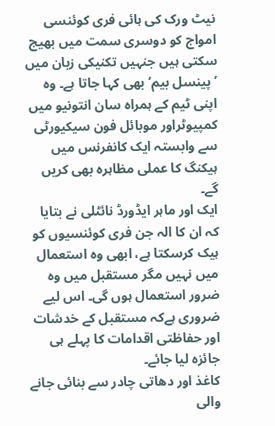نیٹ ورک کی ہائی فری کوئنسی امواج کو دوسری سمت میں بھیج سکتی ہیں جنہیں تکنیکی زبان میں ’پینسل بیم‘ بھی کہا جاتا ہے۔ وہ اپنی ٹیم کے ہمراہ سان انتونیو میں کمپیوٹراور موبائل فون سیکیورٹی سے وابستہ ایک کانفرنس میں ہیکنگ کا عملی مظاہرہ بھی کریں گے۔
ایک اور ماہر ایڈورڈ نائٹلی نے بتایا کہ ان کا الہ جن فری کوئنسیوں کو ہیک کرسکتا ہے، ابھی وہ استعمال میں نہیں مگر مستقبل میں وہ ضرور استعمال ہوں گی۔ اس لیے ضروری ہےکہ مستقبل کے خدشات اور حفاظتی اقدامات کا پہلے ہی جائزہ لیا جائے۔
کاغذ اور دھاتی چادر سے بنائی جانے والی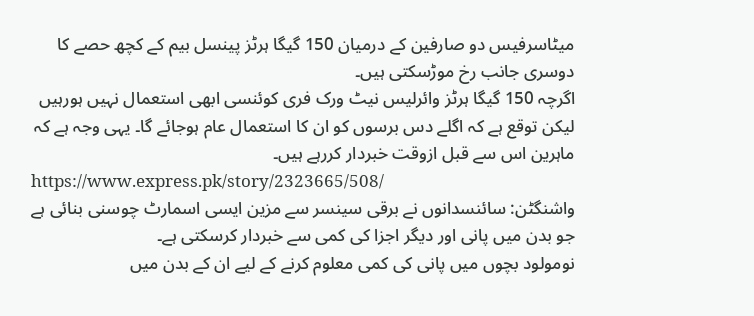میٹاسرفیس دو صارفین کے درمیان 150 گیگا ہرٹز پینسل بیم کے کچھ حصے کا دوسری جانب رخ موڑسکتی ہیں۔
اگرچہ 150 گیگا ہرٹز وائرلیس نیٹ ورک فری کوئنسی ابھی استعمال نہیں ہورہیں لیکن توقع ہے کہ اگلے دس برسوں کو ان کا استعمال عام ہوجائے گا۔ یہی وجہ ہے کہ ماہرین اس سے قبل ازوقت خبردار کررہے ہیں۔
https://www.express.pk/story/2323665/508/
واشنگٹن: سائنسدانوں نے برقی سینسر سے مزین ایسی اسمارٹ چوسنی بنائی ہے جو بدن میں پانی اور دیگر اجزا کی کمی سے خبردار کرسکتی ہے۔
نومولود بچوں میں پانی کی کمی معلوم کرنے کے لیے ان کے بدن میں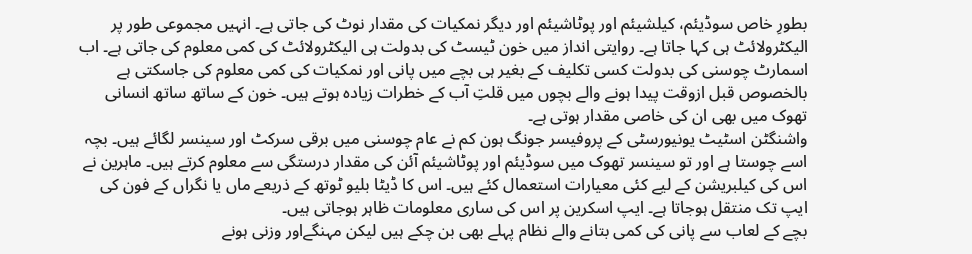بطورِ خاص سوڈیئم، کیلشیئم اور پوٹاشیئم اور دیگر نمکیات کی مقدار نوٹ کی جاتی ہے۔ انہیں مجموعی طور پر الیکٹرولائٹ ہی کہا جاتا ہے۔ روایتی انداز میں خون ٹیسٹ کی بدولت ہی الیکٹرولائٹ کی کمی معلوم کی جاتی ہے۔ اب اسمارٹ چوسنی کی بدولت کسی تکلیف کے بغیر ہی بچے میں پانی اور نمکیات کی کمی معلوم کی جاسکتی ہے
بالخصوص قبل ازوقت پیدا ہونے والے بچوں میں قلتِ آب کے خطرات زیادہ ہوتے ہیں۔ خون کے ساتھ ساتھ انسانی تھوک میں بھی ان کی خاصی مقدار ہوتی ہے۔
واشنگٹن اسٹیٹ یونیورسٹی کے پروفیسر جونگ ہون کم نے عام چوسنی میں برقی سرکٹ اور سینسر لگائے ہیں۔ بچہ اسے چوستا ہے اور تو سینسر تھوک میں سوڈیئم اور پوٹاشیئم آئن کی مقدار درستگی سے معلوم کرتے ہیں۔ ماہرین نے اس کی کیلبریشن کے لیے کئی معیارات استعمال کئے ہیں۔ اس کا ڈیٹا بلیو ٹوتھ کے ذریعے ماں یا نگراں کے فون کی ایپ تک منتقل ہوجاتا ہے۔ ایپ اسکرین پر اس کی ساری معلومات ظاہر ہوجاتی ہیں۔
بچے کے لعاب سے پانی کی کمی بتانے والے نظام پہلے بھی بن چکے ہیں لیکن مہنگےاور وزنی ہونے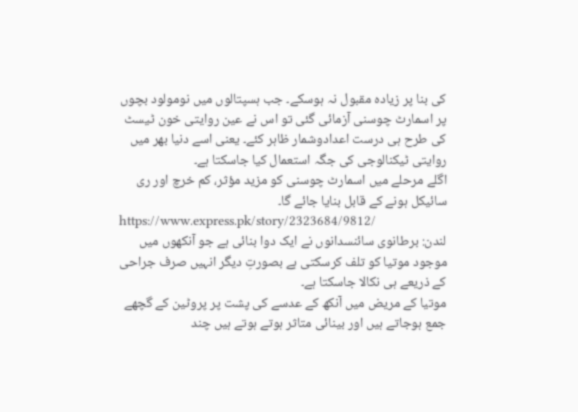کی بنا پر زیادہ مقبول نہ ہوسکے۔ جب ہسپتالوں میں نومولود بچوں پر اسمارٹ چوسنی آزمائی گئی تو اس نے عین روایتی خون ٹیسٹ کی طرح ہی درست اعدادوشمار ظاہر کئے۔ یعنی اسے دنیا بھر میں روایتی ٹیکنالوجی کی جگہ استعمال کیا جاسکتا ہے۔
اگلے مرحلے میں اسمارٹ چوسنی کو مزید مؤثر، کم خرچ اور ری سائیکل ہونے کے قابل بنایا جائے گا۔
https://www.express.pk/story/2323684/9812/
لندن: برطانوی سائنسدانوں نے ایک دوا بنائی ہے جو آنکھوں میں موجود موتیا کو تلف کرسکتی ہے بصورتِ دیگر انہیں صرف جراحی کے ذریعے ہی نکالا جاسکتا ہے۔
موتیا کے مریض میں آنکھ کے عدسے کی پشت پر پروٹین کے گچھے جمع ہوجاتے ہیں اور بینائی متاثر ہوتے ہوتے ہیں چند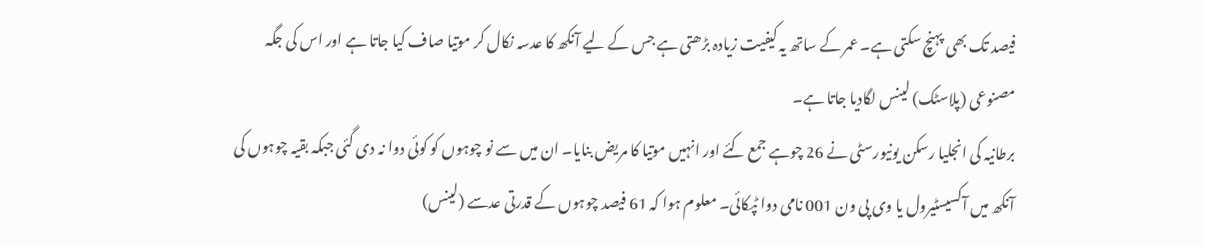فیصد تک بھی پہنچ سکتی ہے۔ عمر کے ساتھ یہ کیفیت زیادہ بڑھتی ہے جس کے لیے آنکھ کا عدسہ نکال کر موتیا صاف کیا جاتا ہے اور اس کی جگہ مصنوعی (پلاسٹک) لینس لگادیا جاتا ہے۔
برطانیہ کی انجلیا رسکن یونیورسٹی نے 26 چوہے جمع کئے اور انہیں موتیا کا مریض بنایا۔ ان میں سے نو چوہوں کو کوئی دوا نہ دی گئی جبکہ بقیہ چوہوں کی آنکھ میں آکسیسٹیرول یا وی پی ون 001 نامی دوا ٹپکائی۔ معلوم ہوا کہ 61 فیصد چوہوں کے قدرتی عدسے (لینس)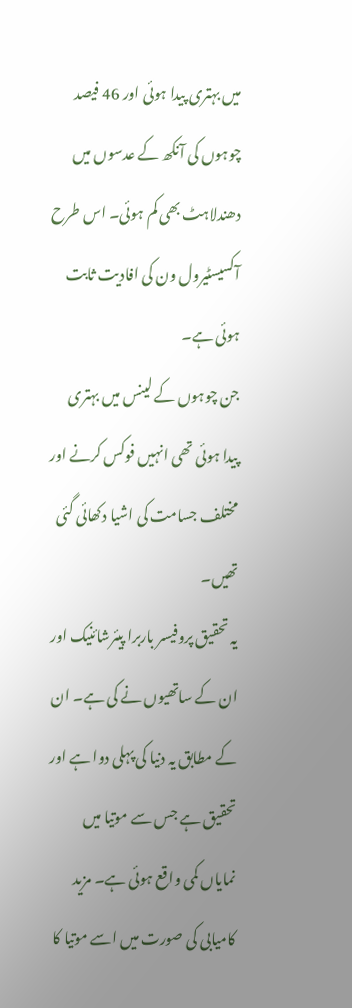میں بہتری پیدا ہوئی اور 46 فیصد چوہوں کی آنکھ کے عدسوں میں دھندلاہٹ بھی کم ہوئی۔ اس طرح آکسیسٹیرول ون کی افادیت ثابت ہوئی ہے۔
جن چوہوں کے لینس میں بہتری پیدا ہوئی تھی انہیں فوکس کرنے اور مختلف جسامت کی اشیا دکھائی گئی تھیں۔
یہ تحقیق پروفیسر باربرا پیئرشائنیک اور ان کے ساتھیوں نے کی ہے۔ ان کے مطابق یہ دنیا کی پہلی دوا ہے اور تحقیق ہے جس سے موتیا میں نمایاں کمی واقع ہوئی ہے۔ مزید کامیابی کی صورت میں اسے موتیا کا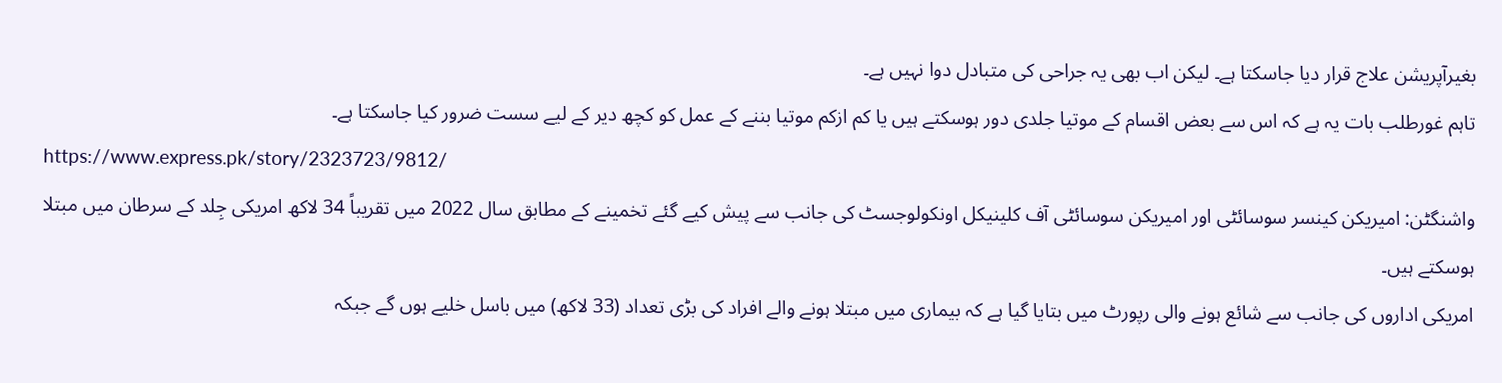بغیرآپریشن علاج قرار دیا جاسکتا ہے۔ لیکن اب بھی یہ جراحی کی متبادل دوا نہیں ہے۔
تاہم غورطلب بات یہ ہے کہ اس سے بعض اقسام کے موتیا جلدی دور ہوسکتے ہیں یا کم ازکم موتیا بننے کے عمل کو کچھ دیر کے لیے سست ضرور کیا جاسکتا ہے۔
https://www.express.pk/story/2323723/9812/
واشنگٹن: امیریکن کینسر سوسائٹی اور امیریکن سوسائٹی آف کلینیکل اونکولوجسٹ کی جانب سے پیش کیے گئے تخمینے کے مطابق سال 2022 میں تقریباً 34 لاکھ امریکی جِلد کے سرطان میں مبتلا ہوسکتے ہیں۔
امریکی اداروں کی جانب سے شائع ہونے والی رپورٹ میں بتایا گیا ہے کہ بیماری میں مبتلا ہونے والے افراد کی بڑی تعداد (33 لاکھ) میں باسل خلیے ہوں گے جبکہ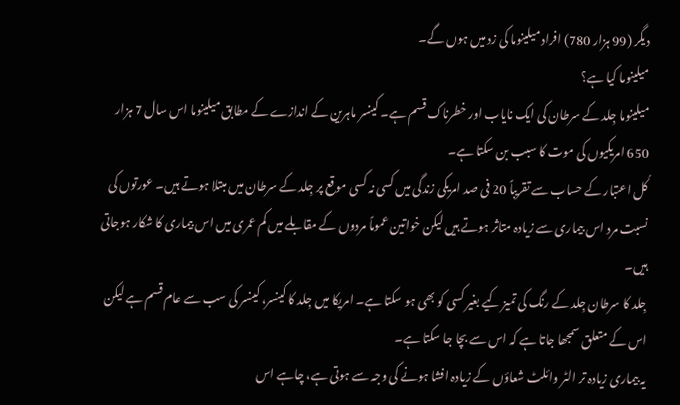دیگر (99 ہزار 780) افراد میلینوما کی زد میں ہوں گے۔
میلینوما کیا ہے؟
میلینوما جِلد کے سرطان کی ایک نایاب اور خطرناک قسم ہے۔ کینسر ماہرین کے اندازے کے مطابق میلینوما اس سال 7 ہزار 650 امریکیوں کی موت کا سبب بن سکتا ہے۔
کُل اعتبار کے حساب سے تقریباً 20 فی صد امریکی زندگی میں کسی نہ کسی موقع پر جِلد کے سرطان میں مبتلا ہوتے ہیں۔ عورتوں کی نسبت مرد اس بیماری سے زیادہ متاثر ہوتے ہیں لیکن خواتین عموماً مردوں کے مقابلے میں کم عمری میں اس بیماری کا شکار ہوجاتی ہیں۔
جِلد کا سرطان جِلد کے رنگ کی تمیز کیے بغیر کسی کو بھی ہو سکتا ہے۔ امریکا میں جِلد کا کینسر، کینسر کی سب سے عام قسم ہے لیکن اس کے متعلق سمجھا جاتا ہے کہ اس سے بچا جا سکتا ہے۔
یہ بیماری زیادہ تر الٹر وائلٹ شعاؤں کے زیادہ افشا ہونے کی وجہ سے ہوتی ہے، چاہے اس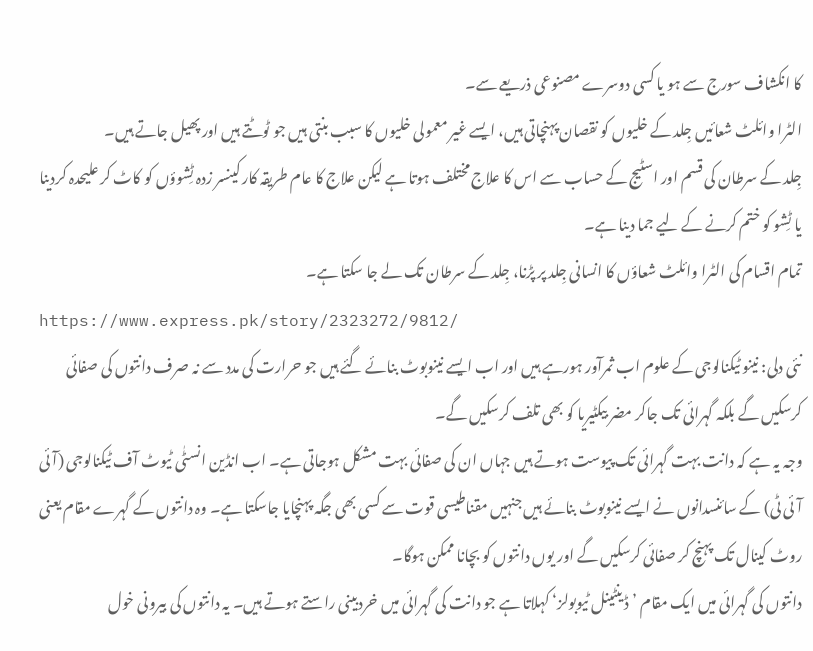کا انکشاف سورج سے ہو یا کسی دوسرے مصنوعی ذریعے سے۔
الٹرا وائلٹ شعائیں جِلد کے خلیوں کو نقصان پہنچاتی ہیں، ایسے غیر معمولی خلیوں کا سبب بنتی ہیں جو ٹوٹتے ہیں اور پھیل جاتے ہیں۔
جِلد کے سرطان کی قسم اور اسٹیج کے حساب سے اس کا علاج مختلف ہوتا ہے لیکن علاج کا عام طریقہ کار کینسر زدہ ٹِشوؤں کو کاٹ کر علیحدہ کردینا یا ٹِشو کو ختم کرنے کے لیے جما دینا ہے۔
تمام اقسام کی الٹرا وائلٹ شعاؤں کا انسانی جِلد پر پڑنا، جِلد کے سرطان تک لے جا سکتا ہے۔
https://www.express.pk/story/2323272/9812/
نئی دلی: نینو ٹیکنالوجی کے علوم اب ثمرآور ہورہے ہیں اور اب ایسے نینوبوٹ بنائے گئے ہیں جو حرارت کی مدد سے نہ صرف دانتوں کی صفائی کرسکیں گے بلکہ گہرائی تک جاکر مضر بیکٹیریا کو بھی تلف کرسکیں گے۔
وجہ یہ ہے کہ دانت بہت گہرائی تک پیوست ہوتے ہیں جہاں ان کی صفائی بہت مشکل ہوجاتی ہے۔ اب انڈین انسٹٰی ٹیوٹ آف ٹیکنالوجی (آئی آئی ٹی) کے سائنسدانوں نے ایسے نینوبوٹ بنائے ہیں جنہیں مقناطیسی قوت سے کسی بھی جگہ پہنچایا جاسکتا ہے۔ وہ دانتوں کے گہرے مقام یعنی روٹ کینال تک پہنچ کر صفائی کرسکیں گے اور یوں دانتوں کو بچانا ممکن ہوگا۔
دانتوں کی گہرائی میں ایک مقام ’ڈینٹینل ٹیوبولز‘ کہلاتا ہے جو دانت کی گہرائی میں خردبینی راستے ہوتے ہیں۔ یہ دانتوں کی بیرونی خول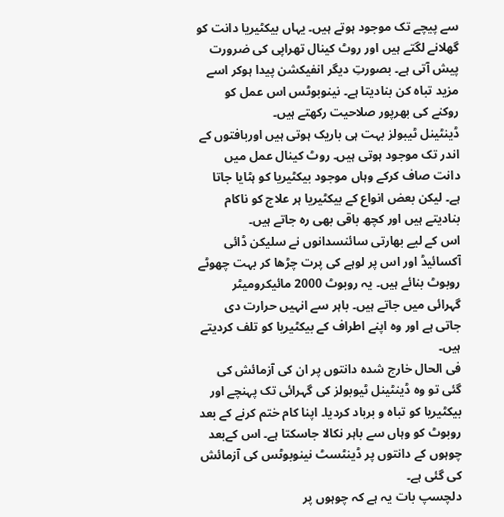سے پیچے تک موجود ہوتے ہیں۔ یہاں بیکٹیریا دانت کو گھلانے لگتے ہیں اور روٹ کینال تھراپی کی ضرورت پیش آتی ہے۔ بصورتِ دیگر انفیکشن پیدا ہوکر اسے مزید تباہ کن بنادیتا ہے۔ نینوبوٹس اس عمل کو روکنے کی بھرپور صلاحیت رکھتے ہیں۔
ڈینٹینل ٹیبولز بہت ہی باریک ہوتی ہیں اوربافتوں کے اندر تک موجود ہوتی ہیں۔ روٹ کینال عمل میں دانت صاف کرکے وہاں موجود بیکٹیریا کو ہٹایا جاتا ہے۔ لیکن بعض انواع کے بیکٹیریا ہر علاج کو ناکام بنادیتے ہیں اور کچھ باقی بھی رہ جاتے ہیں۔
اس کے لیے بھارتی سائنسدانوں نے سلیکن ڈائی آکسائیڈ اور اس پر لوہے کی پرت چڑھا کر بہت چھوٹے روبوٹ بنائے ہیں۔ یہ روبوٹ 2000 مائیکرومیٹر گہرائی میں جاتے ہیں۔ باہر سے انہیں حرارت دی جاتی ہے اور وہ اپنے اطراف کے بیکٹیریا کو تلف کردیتے ہیں۔
فی الحال خارج شدہ دانتوں پر ان کی آزمائش کی گئی تو وہ ڈینٹینل ٹیوبولز کی گہرائی تک پہنچے اور بیکٹیریا کو تباہ و برباد کردیا۔ اپنا کام ختم کرنے کے بعد روبوٹ کو وہاں سے باہر نکالا جاسکتا ہے۔ اس کےبعد چوہوں کے دانتوں پر ڈینٹسٹ نینوبوٹس کی آزمائش کی گئی ہے۔
دلچسپ بات یہ ہے کہ چوہوں پر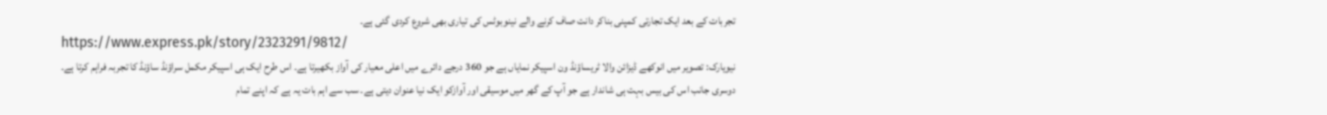تجربات کے بعد ایک تجارتی کمپنی بناکر دانت صاف کرنے والے نینوبوٹس کی تیاری بھی شروع کردی گئی ہے۔
https://www.express.pk/story/2323291/9812/
نیویارک: تصویر میں انوکھے ڈیزائن والا ٹریساؤنڈ ون اسپیکر نمایاں ہے جو 360 درجے دائرے میں اعلی معیار کی آواز بکھیرتا ہے۔ اس طرح ایک ہی اسپیکر مکمل سراؤنڈ ساؤنڈ کا تجربہ فراہم کرتا ہے۔
دوسری جانب اس کی بیس بہت ہی شاندار ہے جو آپ کے گھر میں موسیقی اور آوازکو ایک نیا عنوان دیتی ہے۔ سب سے اہم بات یہ ہے کہ اپنے تمام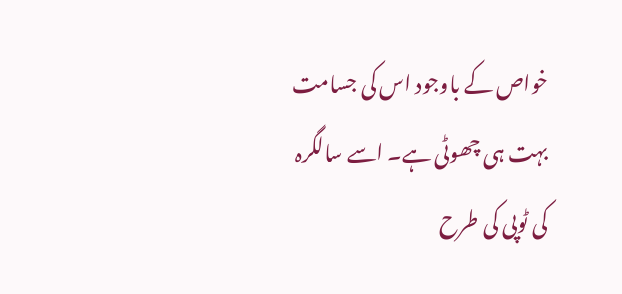خواص کے باوجود اس کی جسامت بہت ہی چھوٹی ہے۔ اسے سالگرہ کی ٹوپی کی طرح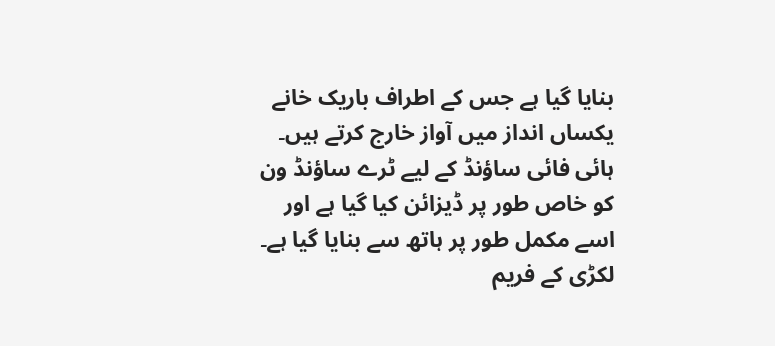بنایا گیا ہے جس کے اطراف باریک خانے یکساں انداز میں آواز خارج کرتے ہیں۔
ہائی فائی ساؤنڈ کے لیے ٹرے ساؤنڈ ون کو خاص طور پر ڈیزائن کیا گیا ہے اور اسے مکمل طور پر ہاتھ سے بنایا گیا ہے۔ لکڑی کے فریم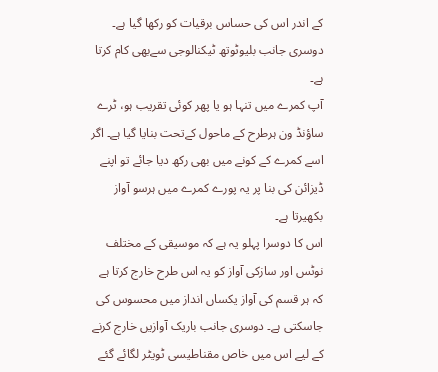کے اندر اس کی حساس برقیات کو رکھا گیا ہے۔ دوسری جانب بلیوٹوتھ ٹیکنالوجی سےبھی کام کرتا ہے۔
آپ کمرے میں تنہا ہو یا پھر کوئی تقریب ہو، ٹرے ساؤنڈ ون ہرطرح کے ماحول کےتحت بنایا گیا ہے۔ اگر اسے کمرے کے کونے میں بھی رکھ دیا جائے تو اپنے ڈیزائن کی بنا پر یہ پورے کمرے میں ہرسو آواز بکھیرتا ہے۔
اس کا دوسرا پہلو یہ ہے کہ موسیقی کے مختلف نوٹس اور سازکی آواز کو یہ اس طرح خارج کرتا ہے کہ ہر قسم کی آواز یکساں انداز میں محسوس کی جاسکتی ہے۔ دوسری جانب باریک آوازیں خارج کرنے کے لیے اس میں خاص مقناطیسی ٹویٹر لگائے گئے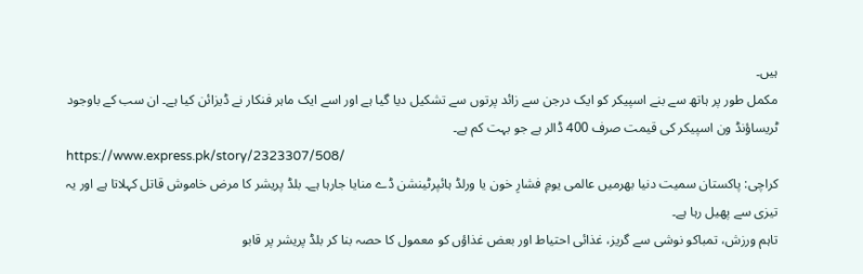ہیں۔
مکمل طور پر ہاتھ سے بنے اسپیکر کو ایک درجن سے زائد پرتوں سے تشکیل دیا گیا ہے اور اسے ایک ماہر فنکار نے ڈیزائن کیا ہے۔ ان سب کے باوجود ٹریساؤنڈ ون اسپیکر کی قیمت صرف 400 ڈالر ہے جو بہت کم ہے۔
https://www.express.pk/story/2323307/508/
کراچی: پاکستان سمیت دنیا بھرمیں عالمی یومِ فشارِ خون یا ورلڈ ہائپرٹینشن ڈے منایا جارہا ہے۔ بلڈ پریشر کا مرض خاموش قاتل کہلاتا ہے اور یہ تیزی سے پھیل رہا ہے۔
تاہم ورزش، تمباکو نوشی سے گریز، غذائی احتیاط اور بعض غذاؤں کو معمول کا حصہ بنا کر بلڈ پریشر پر قابو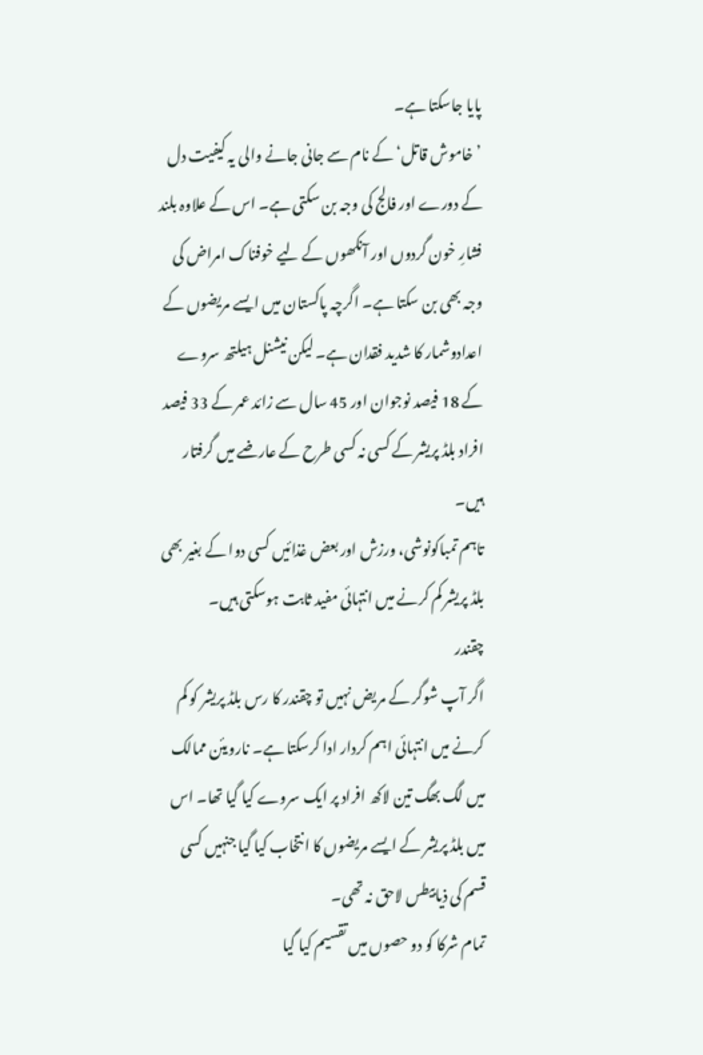پایا جاسکتا ہے۔
’خاموش قاتل‘ کے نام سے جانی جانے والی یہ کیفیت دل کے دورے اور فالج کی وجہ بن سکتی ہے۔ اس کے علاوہ بلند فشارِ خون گردوں اور آنکھوں کے لیے خوفناک امراض کی وجہ بھی بن سکتا ہے۔ اگرچہ پاکستان میں ایسے مریضوں کے اعدادوشمار کا شدید فقدان ہے۔ لیکن نیشنل ہیلتھ سروے کے 18 فیصد نوجوان اور 45 سال سے زائد عمر کے 33 فیصد افراد بلڈ پریشر کے کسی نہ کسی طرح کے عارضے میں گرفتار ہیں۔
تاہم تمباکونوشی، ورزش اور بعض غذائیں کسی دوا کے بغیر بھی بلڈ پریشر کم کرنے میں انتہائی مفید ثابت ہوسکتی ہیں۔
چقندر
اگر آپ شوگر کے مریض نہیں تو چقندر کا رس بلڈ پریشر کو کم کرنے میں انتہائی اہم کردار ادا کرسکتا ہے۔ نارویئن ممالک میں لگ بھگ تین لاکھ افراد پر ایک سروے کیا گیا تھا۔ اس میں بلڈ پریشر کے ایسے مریضوں کا انتخاب کیا گیا جنہیں کسی قسم کی ذیابیطس لاحق نہ تھی۔
تمام شرکا کو دو حصوں میں تقسیم کیا گیا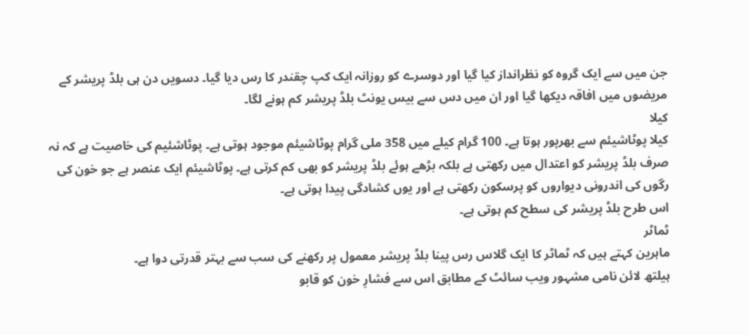جن میں سے ایک گروہ کو نظرانداز کیا گیا اور دوسرے کو روزانہ ایک کپ چقندر کا رس دیا گیا۔ دسویں دن ہی بلڈ پریشر کے مریضوں میں افاقہ دیکھا گیا اور ان میں دس سے بیس یونٹ بلڈ پریشر کم ہونے لگا۔
کیلا
کیلا پوٹاشیئم سے بھرپور ہوتا ہے۔ 100 گرام کیلے میں 358 ملی گرام پوٹاشیئم موجود ہوتی ہے۔ پوٹاشئیم کی خاصیت ہے کہ نہ صرف بلڈ پریشر کو اعتدال میں رکھتی ہے بلکہ بڑھے ہوئے بلڈ پریشر کو بھی کم کرتی ہے۔ پوٹاشیئم ایک عنصر ہے جو خون کی رگوں کی اندرونی دیواروں کو پرسکون رکھتی ہے اور یوں کشادگی پیدا ہوتی ہے۔
اس طرح بلڈ پریشر کی سطح کم ہوتی ہے۔
ٹماٹر
ماہرین کہتے ہیں کہ ٹماٹر کا ایک گلاس رس پینا بلڈ پریشر معمول پر رکھنے کی سب سے بہتر قدرتی دوا ہے۔
ہیلتھ لائن نامی مشہور ویب سائٹ کے مطابق اس سے فشارِ خون کو قابو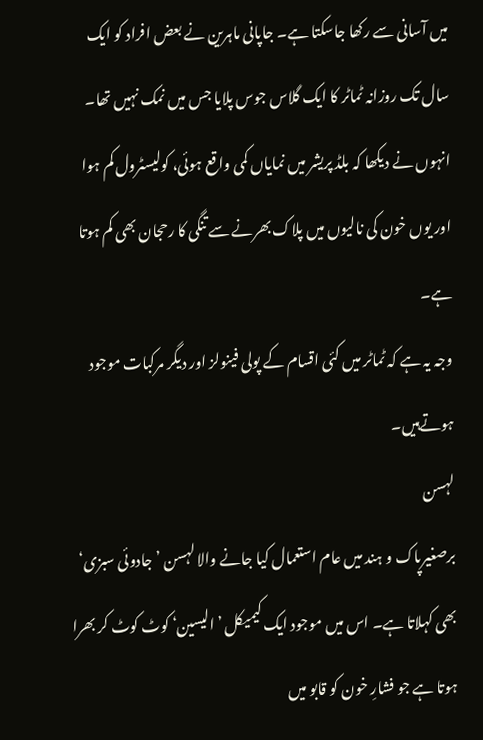میں آسانی سے رکھا جاسکتا ہے۔ جاپانی ماہرین نے بعض افراد کو ایک سال تک روزانہ ٹماٹر کا ایک گلاس جوس پلایا جس میں نمک نہیں تھا۔ انہوں نے دیکھا کہ بلڈ پریشر میں نمایاں کمی واقع ہوئی، کولیسٹرول کم ہوا اور یوں خون کی نالیوں میں پلاک بھرنے سے تنگی کا رحجان بھی کم ہوتا ہے۔
وجہ یہ ہے کہ ٹماٹر میں کئی اقسام کے پولی فینولز اور دیگر مرکبات موجود ہوتےہیں۔
لہسن
برصغیرپاک و ہند میں عام استعمال کیا جانے والا لہسن ’جادوئی سبزی‘ بھی کہلاتا ہے۔ اس میں موجود ایک کیمیکل ’الیسین‘ کوٹ کوٹ کر بھرا ہوتا ہے جو فشارِ خون کو قابو میں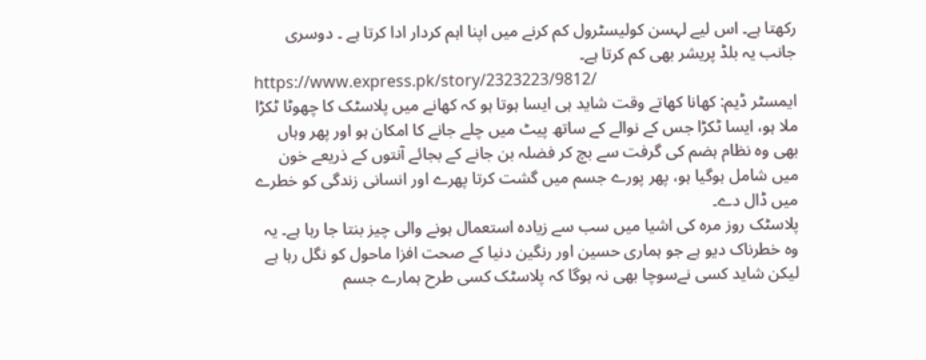رکھتا ہے۔ اس لیے لہسن کولیسٹرول کم کرنے میں اپنا اہم کردار ادا کرتا ہے ۔ دوسری جانب یہ بلڈ پریشر بھی کم کرتا ہے۔
https://www.express.pk/story/2323223/9812/
ایمسٹر ڈیم: کھانا کھاتے وقت شاید ہی ایسا ہوتا ہو کہ کھانے میں پلاسٹک کا چھوٹا ٹکڑا ملا ہو، ایسا ٹکڑا جس کے نوالے کے ساتھ پیٹ میں چلے جانے کا امکان ہو اور پھر وہاں بھی وہ نظام ہضم کی گرفت سے بچ کر فضلہ بن جانے کے بجائے آنتوں کے ذریعے خون میں شامل ہوگیا ہو، پھر پورے جسم میں گشت کرتا پھرے اور انسانی زندگی کو خطرے میں ڈال دے۔
پلاسٹک روز مرہ کی اشیا میں سب سے زیادہ استعمال ہونے والی چیز بنتا جا رہا ہے۔ یہ وہ خطرناک دیو ہے جو ہماری حسین اور رنگین دنیا کے صحت افزا ماحول کو نگل رہا ہے لیکن شاید کسی نےسوچا بھی نہ ہوگا کہ پلاسٹک کسی طرح ہمارے جسم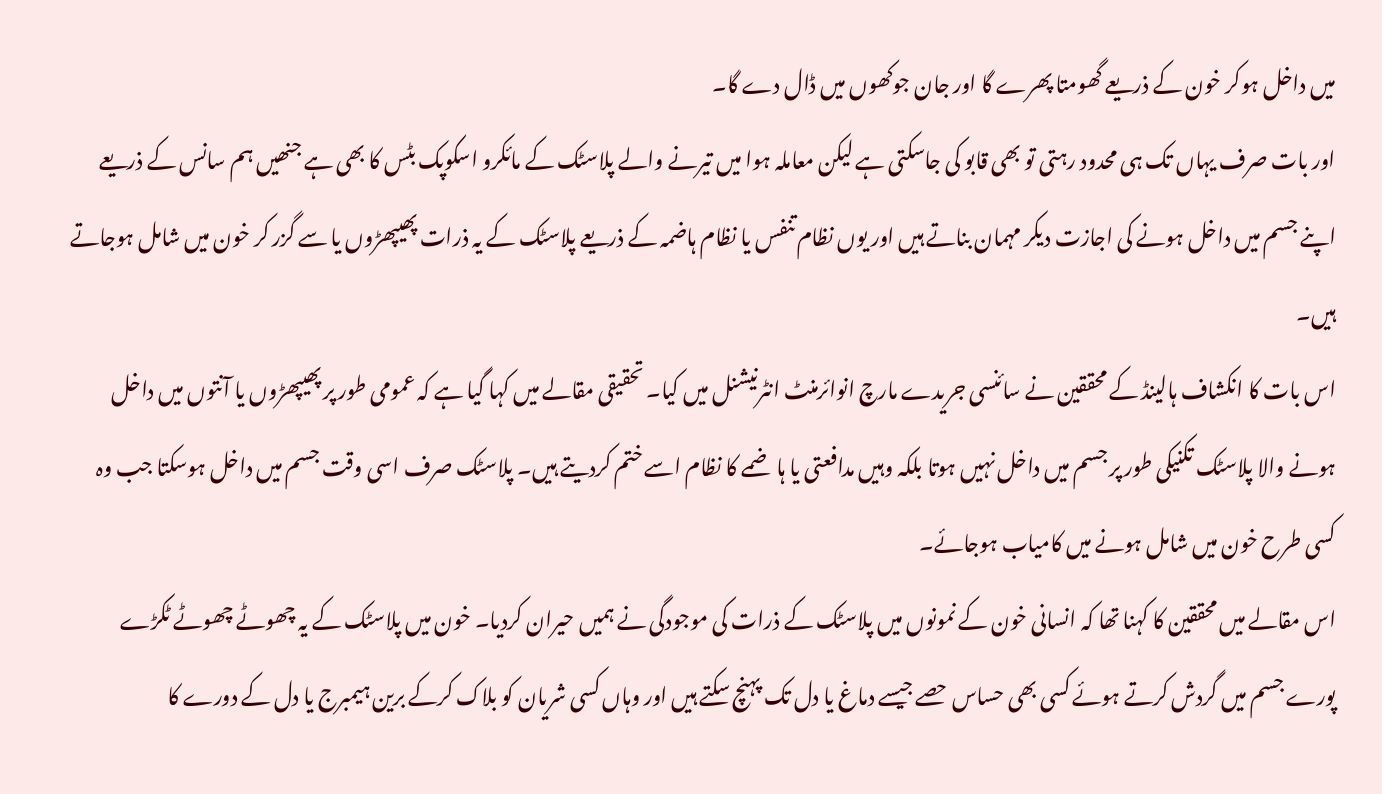میں داخل ہوکر خون کے ذریعے گھومتا پھرے گا اور جان جوکھوں میں ڈال دے گا۔
اور بات صرف یہاں تک ہی محدود رہتی تو بھی قابو کی جاسکتی ہے لیکن معاملہ ہوا میں تیرنے والے پلاسٹک کے مائکرو اسکوپک بٹس کا بھی ہے جنھیں ہم سانس کے ذریعے اپنے جسم میں داخل ہونے کی اجازت دیکر مہمان بناتے ہیں اور یوں نظام تنفس یا نظام ہاضمہ کے ذریعے پلاسٹک کے یہ ذرات پھیپھڑوں یا سے گزر کر خون میں شامل ہوجاتے ہیں۔
اس بات کا انکشاف ہالینڈ کے محققین نے سائنسی جریدے مارچ انوائرمنٹ انٹرنیشنل میں کیا۔ تحقیقی مقالے میں کہا گیا ہے کہ عمومی طور پر پھیپھڑوں یا آنتوں میں داخل ہونے والا پلاسٹک تکنیکی طور پر جسم میں داخل نہیں ہوتا بلکہ وہیں مدافعتی یا ہاضمے کا نظام اسے ختم کردیتے ہیں۔ پلاسٹک صرف اسی وقت جسم میں داخل ہوسکتا جب وہ کسی طرح خون میں شامل ہونے میں کامیاب ہوجائے۔
اس مقالے میں محققین کا کہنا تھا کہ انسانی خون کے نمونوں میں پلاسٹک کے ذرات کی موجودگی نے ہمیں حیران کردیا۔ خون میں پلاسٹک کے یہ چھوٹے چھوٹے ٹکڑے پورے جسم میں گردش کرتے ہوئے کسی بھی حساس حصے جیسے دماغ یا دل تک پہنچ سکتے ہیں اور وہاں کسی شریان کو بلاک کرکے برین ہیمبرج یا دل کے دورے کا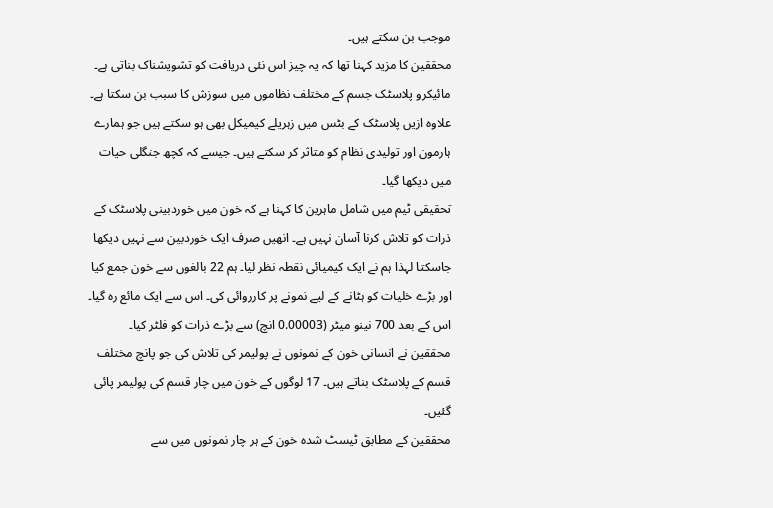موجب بن سکتے ہیں۔
محققین کا مزید کہنا تھا کہ یہ چیز اس نئی دریافت کو تشویشناک بناتی ہے۔ مائیکرو پلاسٹک جسم کے مختلف نظاموں میں سوزش کا سبب بن سکتا ہے۔ علاوہ ازیں پلاسٹک کے بٹس میں زہریلے کیمیکل بھی ہو سکتے ہیں جو ہمارے ہارمون اور تولیدی نظام کو متاثر کر سکتے ہیں۔ جیسے کہ کچھ جنگلی حیات میں دیکھا گیا۔
تحقیقی ٹیم میں شامل ماہرین کا کہنا ہے کہ خون میں خوردبینی پلاسٹک کے ذرات کو تلاش کرنا آسان نہیں ہے۔ انھیں صرف ایک خوردبین سے نہیں دیکھا جاسکتا لہذا ہم نے ایک کیمیائی نقطہ نظر لیا۔ ہم 22 بالغوں سے خون جمع کیا اور بڑے خلیات کو ہٹانے کے لیے نمونے پر کارروائی کی۔ اس سے ایک مائع رہ گیا۔ اس کے بعد 700 نینو میٹر (0.00003 انچ) سے بڑے ذرات کو فلٹر کیا۔
محققین نے انسانی خون کے نمونوں نے پولیمر کی تلاش کی جو پانچ مختلف قسم کے پلاسٹک بناتے ہیں۔ 17 لوگوں کے خون میں چار قسم کی پولیمر پائی گئیں۔
محققین کے مطابق ٹیسٹ شدہ خون کے ہر چار نمونوں میں سے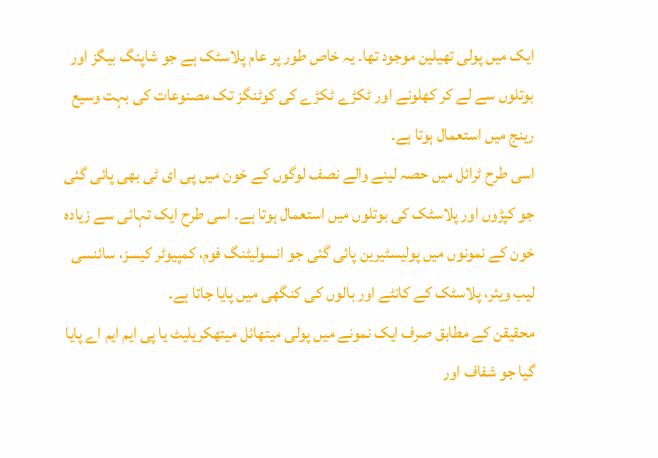ایک میں پولی تھیلین موجود تھا۔ یہ خاص طور پر عام پلاسٹک ہے جو شاپنگ بیگز اور بوتلوں سے لے کر کھلونے اور ٹکڑے ٹکڑے کی کوٹنگز تک مصنوعات کی بہت وسیع رینج میں استعمال ہوتا ہے۔
اسی طرح ٹرائل میں حصہ لینے والے نصف لوگوں کے خون میں پی ای ٹی بھی پائی گئی جو کپڑوں اور پلاسٹک کی بوتلوں میں استعمال ہوتا ہے۔ اسی طرح ایک تہائی سے زیادہ خون کے نمونوں میں پولیسٹیرین پائی گئی جو انسولیٹنگ فوم، کمپیوٹر کیسز، سائنسی لیب ویئر، پلاسٹک کے کانٹے اور بالوں کی کنگھی میں پایا جاتا ہے۔
محقیقن کے مطابق صرف ایک نمونے میں پولی میتھائل میتھکریلیٹ یا پی ایم ایم اے پایا گیا جو شفاف اور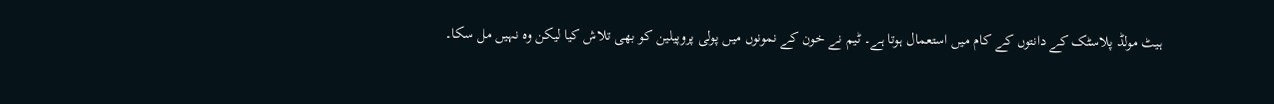ہیٹ مولڈ پلاسٹک کے دانتوں کے کام میں استعمال ہوتا ہے۔ ٹیم نے خون کے نمونوں میں پولی پروپیلین کو بھی تلاش کیا لیکن وہ نہیں مل سکا۔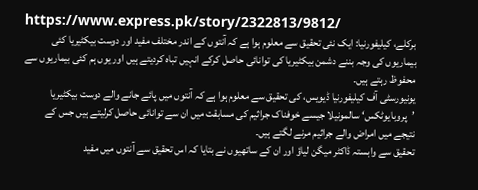https://www.express.pk/story/2322813/9812/
برکلے، کیلیفورنیا: ایک نئی تحقیق سے معلوم ہوا ہے کہ آنتوں کے اندر مختلف مفید اور دوست بیکٹیریا کئی بیماریوں کی وجہ بننے دشمن بیکٹیریا کی توانائی حاصل کرکے انہیں تباہ کردیتے ہیں اور یوں ہم کئی بیماریوں سے محفوظ رہتے ہیں۔
یونیورسٹی آف کیلیفورنیا ڈیویس، کی تحقیق سے معلوم ہوا ہے کہ آنتوں میں پائے جانے والے دوست بیکٹیریا ’پروبایوٹکس‘ سالمونیلا جیسے خوفناک جراثیم کی مسابقت میں ان سے توانائی حاصل کرلیتے ہیں جس کے نتیجے میں امراض والے جراثیم مرنے لگتے ہیں۔
تحقیق سے وابستہ ڈاکٹر میگن لیاؤ اور ان کے ساتھیوں نے بتایا کہ اس تحقیق سے آنتوں میں مفید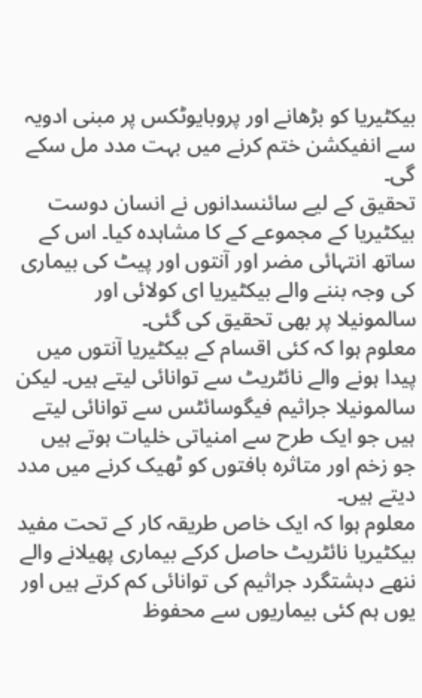بیکٹیریا کو بڑھانے اور پروبایوٹکس پر مبنی ادویہ سے انفیکشن ختم کرنے میں بہت مدد مل سکے گی۔
تحقیق کے لیے سائنسدانوں نے انسان دوست بیکٹیریا کے مجموعے کے کا مشاہدہ کیا۔ اس کے ساتھ انتہائی مضر اور آنتوں اور پیٹ کی بیماری کی وجہ بننے والے بیکٹیریا ای کولائی اور سالمونیلا پر بھی تحقیق کی گئی۔
معلوم ہوا کہ کئی اقسام کے بیکٹیریا آنتوں میں پیدا ہونے والے نائٹریٹ سے توانائی لیتے ہیں۔ لیکن سالمونیلا جراثیم فیگوسائٹس سے توانائی لیتے ہیں جو ایک طرح سے امنیاتی خلیات ہوتے ہیں جو زخم اور متاثرہ بافتوں کو ٹھیک کرنے میں مدد دیتے ہیں۔
معلوم ہوا کہ ایک خاص طریقہ کار کے تحت مفید بیکٹیریا نائٹریٹ حاصل کرکے بیماری پھیلانے والے ننھے دہشتگرد جراثیم کی توانائی کم کرتے ہیں اور یوں ہم کئی بیماریوں سے محفوظ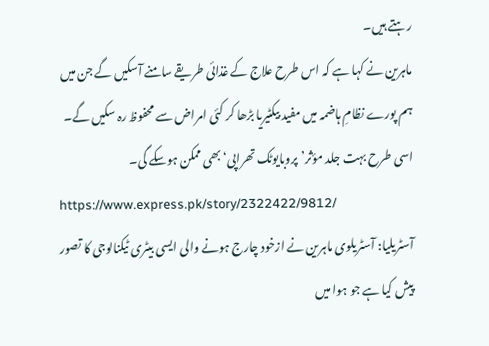رہتے ہیں۔
ماہرین نے کہا ہے کہ اس طرح علاج کے غذائی طریقے سامنے آسکیں گے جن میں ہم پورے نظامِ ہاضمہ میں مفید بیکٹیریا بڑھا کر کئی امراض سے محفوظ رہ سکیں گے۔ اسی طرح بہت جلد مؤثر’پروبایوٹک تھراپی‘ بھی ممکن ہوسکے گی۔
https://www.express.pk/story/2322422/9812/
آسٹریلیا: آسٹریلوی ماہرین نے ازخود چارج ہونے والی ایسی بیٹری ٹیکنالوجی کا تصور پیش کیا ہے جو ہوا میں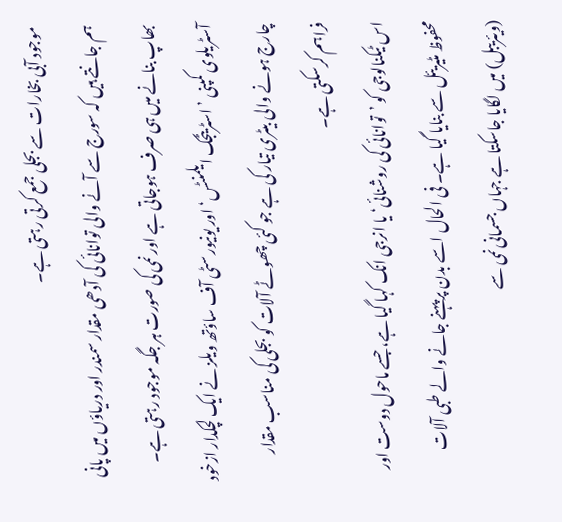موجود آبی بخارات سے بجلی جمع کرتی رہتی ہے۔
ہم جانتے ہیں کہ سورج سے آنے والی توانائی کی آدھی مقدار سمندر اور دریاؤں میں پانی بھاپ بنانے میں ہی صرف ہوجاتی ہے اور نمی کی صورت ہر جگہ موجود رہتی ہے۔ آسٹریلوی کمپنی ’اسٹریٹجک ایلمنٹس‘ اور یونیورسٹی آف ساؤتھ ویلز نے ایک لچکدار ازخود چارج ہونے والی بیٹری تیار کی ہے جو کئی چھوٹے آلات کو بجلی کی مناسب مقدار فراہم کرسکتی ہے۔
اس ٹیکنالوجی کو ’توانائی کی روشنائی‘ یا انرجی انک کہا گیا ہے، جسے ماحول دوست اور محفوظ مٹیریئل سے بنایا گیا ہے۔ فی الحال اسے بدن پر پہنے جانے والے طبی آلات (ویئریبل) میں لگایا جاسکتا ہے جہاں جسمانی نمی سے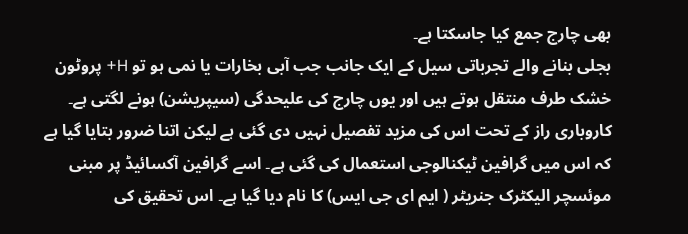بھی چارج جمع کیا جاسکتا ہے۔
بجلی بنانے والے تجرباتی سیل کے ایک جانب جب آبی بخارات یا نمی ہو تو H+ پروٹون خشک طرف منتقل ہوتے ہیں اور یوں چارج کی علیحدگی (سیپریشن) ہونے لگتی ہے۔
کاروباری راز کے تحت اس کی مزید تفصیل نہیں دی گئی ہے لیکن اتنا ضرور بتایا گیا ہے کہ اس میں گرافین ٹیکنالوجی استعمال کی گئی ہے۔ اسے گرافین آکسائیڈ پر مبنی موئسچر الیکٹرک جنریٹر ( ایم ای جی ایس) کا نام دیا گیا ہے۔ اس تحقیق کی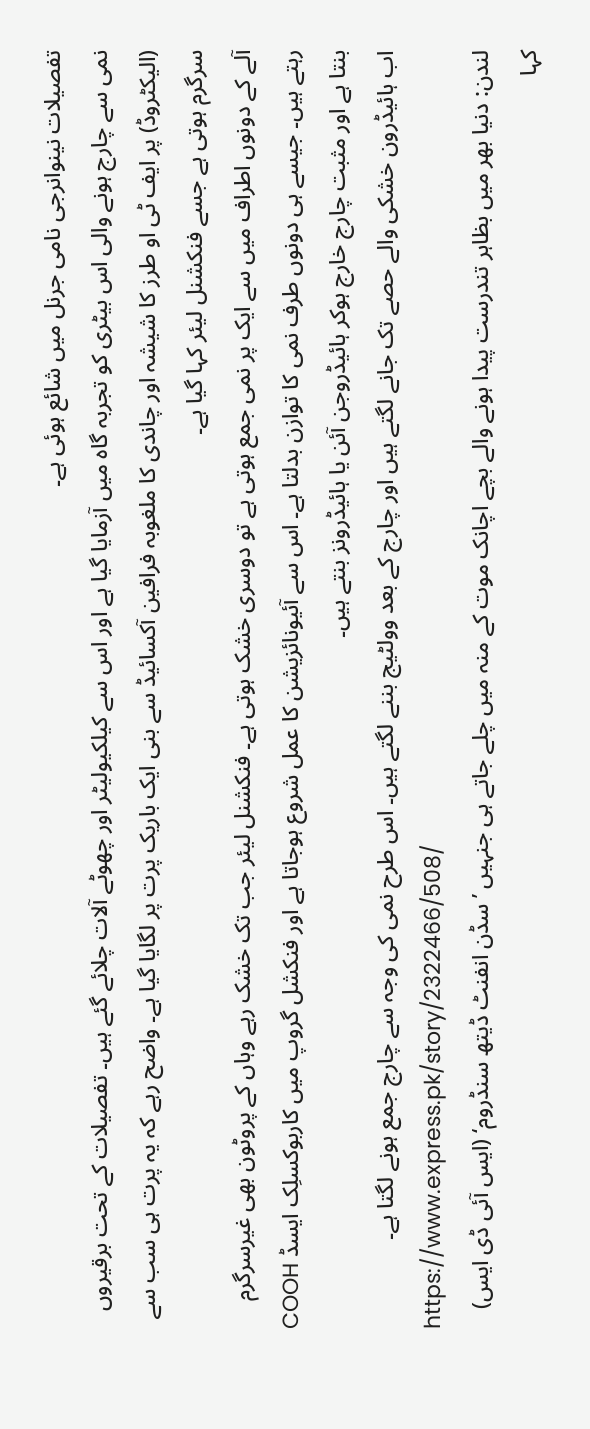تفصیلات نینوانرجی نامی جرنل میں شائع ہوئی ہے۔
نمی سے چارج ہونے والی اس بیٹری کو تجربہ گاہ میں آزمایا گیا ہے اور اس سے کیلکیولیٹر اور چھوٹے آلات چلائے گئے ہیں۔ تفصیلات کے تحت برقیروں (الیکٹروڈ) پر ایف ٹی او طرز کا شیشہ اور چاندی کا ملغوبہ فرافین آکسائیڈ سے بنی ایک باریک پرت پر لگایا گیا ہے۔ واضح رہے کہ یہ پرت ہی سب سے سرگرم ہوتی ہے جسے فنکشنل لیئر کہا گیا ہے۔
آلے کے دونوں اطراف میں سے ایک پر نمی جمع ہوتی ہے تو دوسری خشک ہوتی ہے۔ فنکشنل لیئر جب تک خشک رہے وہاں کے پروٹون بھی غیرسرگرم رہتے ہیں۔ جیسے ہی دونوں طرف نمی کا توازن بدلتا ہے۔ اس سے آئیونائزیشن کا عمل شروع ہوجاتا ہے اور فنکشل گروپ میں کاربوکسلِک ایسڈ COOH بنتا ہے اور مثبت چارج خارج ہوکر ہائیڈروجن آئن یا ہائیڈرونز بنتے ہیں۔
اب ہائیڈرون خشکی والے حصے تک جانے لگتے ہیں اور چارج کے بعد وولٹیج بننے لگتے ہیں۔ اس طرح نمی کی وجہ سے چارج جمع ہونے لگتا ہے۔
https://www.express.pk/story/2322466/508/
لندن: دنیا بھر میں بظاہر تندرست پیدا ہونے والے بچے اچانک موت کے منہ میں چلے جاتے ہی جنہیں ’سڈن انفنٹ ڈیتھ سنڈروم‘ (ایس آئی ڈی ایس) کہا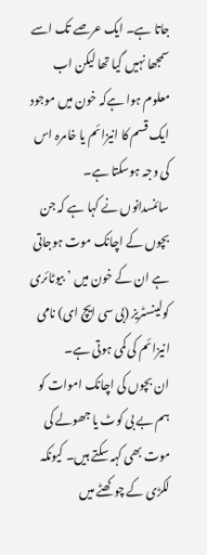جاتا ہے۔ ایک عرصے تک اسے سمجھا نہیں گیا تھا لیکن اب معلوم ہوا ہےکہ خون میں موجود ایک قسم کا انیزائم یا خامرہ اس کی وجہ ہوسکتا ہے۔
سائنسدانوں نے کہا ہے کہ جن بچوں کے اچانک موت ہوجاتی ہے ان کے خون میں ’بیوٹائری کولینسٹریز (بی سی ایچ ای) نامی انیزائم کی کمی ہوتی ہے۔
ان بچوں کی اچانک اموات کو ہم بے بی کوٹ یا جھولے کی موت بھی کہہ سکتے ہیں۔ کیونکہ لکڑی کے چوکھٹے میں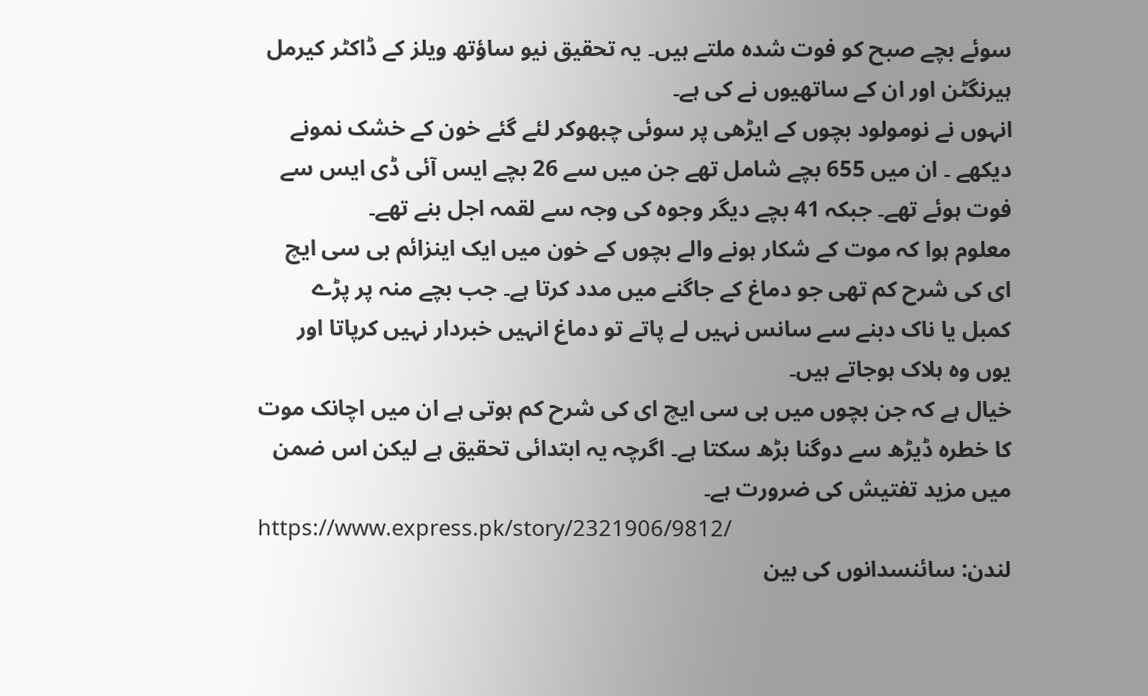سوئے بچے صبح کو فوت شدہ ملتے ہیں۔ یہ تحقیق نیو ساؤتھ ویلز کے ڈاکٹر کیرمل ہیرنگٹن اور ان کے ساتھیوں نے کی ہے۔
انہوں نے نومولود بچوں کے ایڑھی پر سوئی چبھوکر لئے گئے خون کے خشک نمونے دیکھے ۔ ان میں 655 بچے شامل تھے جن میں سے 26 بچے ایس آئی ڈی ایس سے فوت ہوئے تھے۔ جبکہ 41 بچے دیگر وجوہ کی وجہ سے لقمہ اجل بنے تھے۔
معلوم ہوا کہ موت کے شکار ہونے والے بچوں کے خون میں ایک اینزائم بی سی ایچ ای کی شرح کم تھی جو دماغ کے جاگنے میں مدد کرتا ہے۔ جب بچے منہ پر پڑے کمبل یا ناک دبنے سے سانس نہیں لے پاتے تو دماغ انہیں خبردار نہیں کرپاتا اور یوں وہ ہلاک ہوجاتے ہیں۔
خیال ہے کہ جن بچوں میں بی سی ایچ ای کی شرح کم ہوتی ہے ان میں اچانک موت کا خطرہ ڈیڑھ سے دوگنا بڑھ سکتا ہے۔ اگرچہ یہ ابتدائی تحقیق ہے لیکن اس ضمن میں مزید تفتیش کی ضرورت ہے۔
https://www.express.pk/story/2321906/9812/
لندن: سائنسدانوں کی بین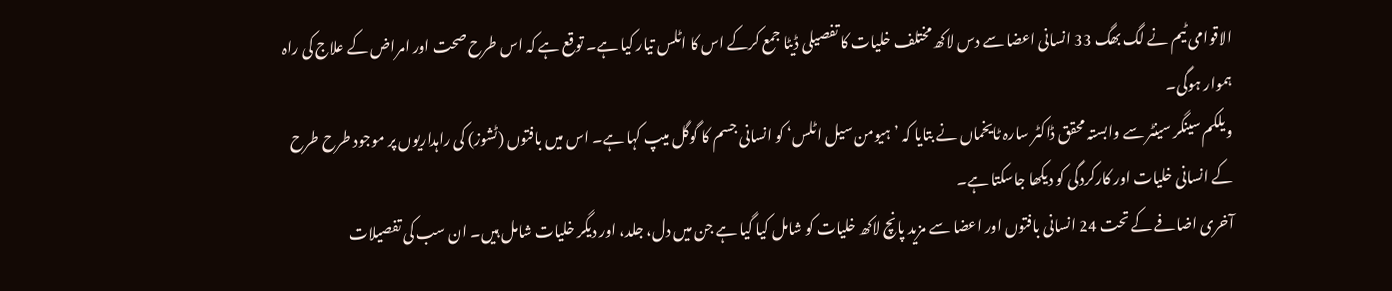الاقوامی ٹیم نے لگ بھگ 33 انسانی اعضا سے دس لاکھ مختلف خلیات کا تفصیلی ڈیٹا جمع کرکے اس کا اٹلس تیار کیا ہے۔ توقع ہے کہ اس طرح صحت اور امراض کے علاج کی راہ ہموار ہوگی۔
ویلکم سینگر سینٹر سے وابستہ محقق ڈاکٹر سارہ ٹایخماں نے بتایا کہ ’ہیومن سیل اٹلس‘ کو انسانی جسم کا گوگل میپ کہا ہے۔ اس میں بافتوں (ٹشوز) کی راہداریوں پر موجود طرح طرح کے انسانی خلیات اور کارکردگی کو دیکھا جاسکتا ہے۔
آخری اضافے کے تحت 24 انسانی بافتوں اور اعضا سے مزید پانچ لاکھ خلیات کو شامل کیا گیا ہے جن میں دل، جلد، اور دیگر خلیات شامل ہیں۔ ان سب کی تفصیلات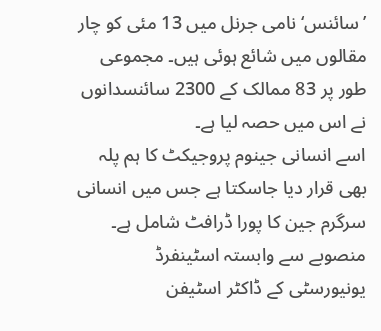’سائنس‘ نامی جرنل میں 13 مئی کو چار مقالوں میں شائع ہوئی ہیں۔ مجموعی طور پر 83 ممالک کے 2300 سائنسدانوں نے اس میں حصہ لیا ہے۔
اسے انسانی جینوم پروجیکٹ کا ہم پلہ بھی قرار دیا جاسکتا ہے جس میں انسانی سرگرم جین کا پورا ڈرافٹ شامل ہے۔ منصوبے سے وابستہ اسٹینفرڈ یونیورسٹی کے ڈاکٹر اسٹیفن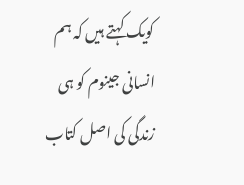کویک کہتے ہیں کہ ہم انسانی جینوم کو ہی زندگی کی اصل کتاب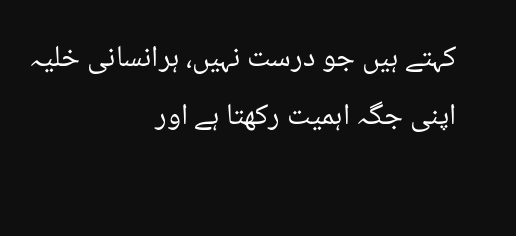کہتے ہیں جو درست نہیں، ہرانسانی خلیہ اپنی جگہ اہمیت رکھتا ہے اور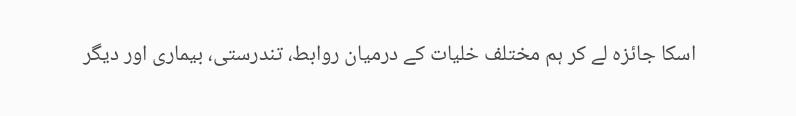اسکا جائزہ لے کر ہم مختلف خلیات کے درمیان روابط، تندرستی، بیماری اور دیگر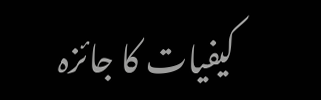کیفیات کا جائزہ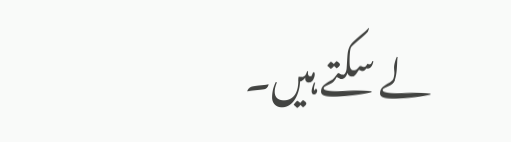لے سکتے ہیں۔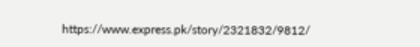https://www.express.pk/story/2321832/9812/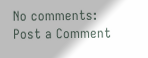No comments:
Post a Comment